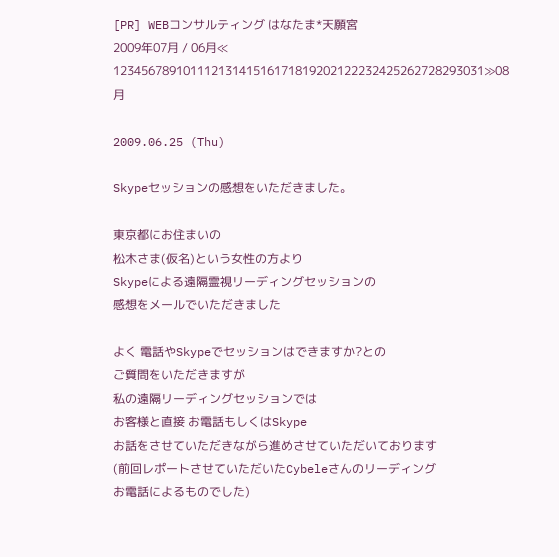[PR] WEBコンサルティング はなたま*天願宮
2009年07月 / 06月≪ 12345678910111213141516171819202122232425262728293031≫08月

2009.06.25 (Thu)

Skypeセッションの感想をいただきました。

東京都にお住まいの
松木さま(仮名)という女性の方より
Skypeによる遠隔霊視リーディングセッションの
感想をメールでいただきました

よく 電話やSkypeでセッションはできますか?との
ご質問をいただきますが
私の遠隔リーディングセッションでは
お客様と直接 お電話もしくはSkype
お話をさせていただきながら進めさせていただいております
(前回レポートさせていただいたCybeleさんのリーディング
お電話によるものでした)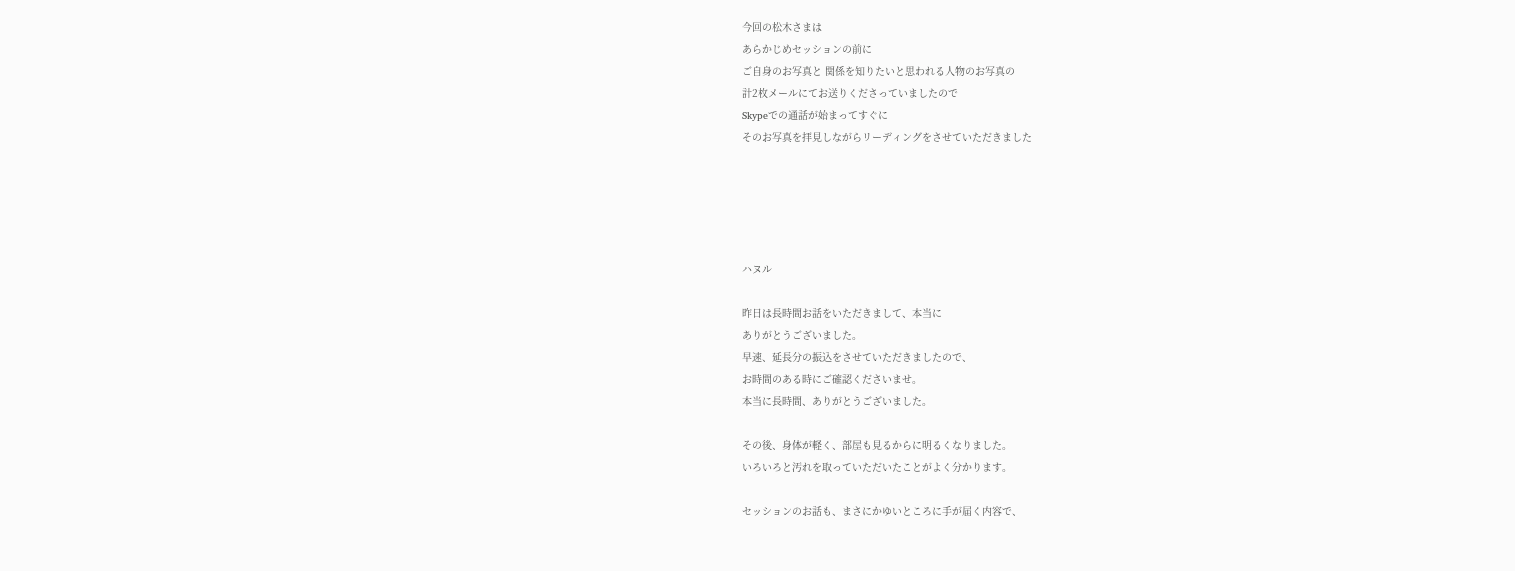今回の松木さまは
あらかじめセッションの前に
ご自身のお写真と 関係を知りたいと思われる人物のお写真の
計2枚メールにてお送りくださっていましたので
Skypeでの通話が始まってすぐに
そのお写真を拝見しながらリーディングをさせていただきました





ハヌル

昨日は長時間お話をいただきまして、本当に
ありがとうございました。
早速、延長分の振込をさせていただきましたので、
お時間のある時にご確認くださいませ。
本当に長時間、ありがとうございました。

その後、身体が軽く、部屋も見るからに明るくなりました。
いろいろと汚れを取っていただいたことがよく分かります。

セッションのお話も、まさにかゆいところに手が届く内容で、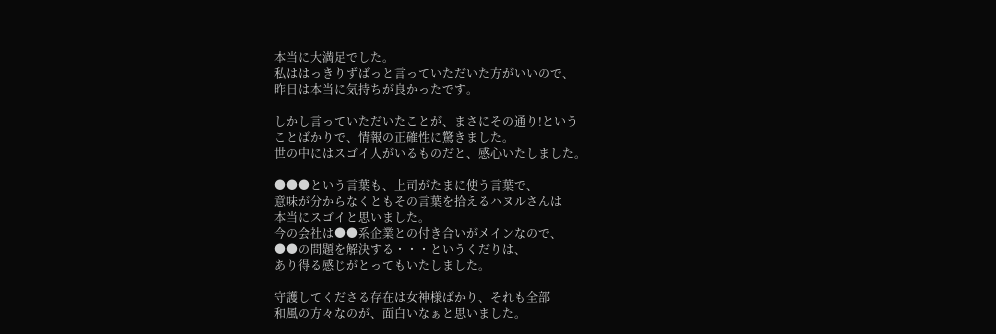本当に大満足でした。
私ははっきりずばっと言っていただいた方がいいので、
昨日は本当に気持ちが良かったです。

しかし言っていただいたことが、まさにその通り!という
ことばかりで、情報の正確性に驚きました。
世の中にはスゴイ人がいるものだと、感心いたしました。

●●●という言葉も、上司がたまに使う言葉で、
意味が分からなくともその言葉を拾えるハヌルさんは
本当にスゴイと思いました。
今の会社は●●系企業との付き合いがメインなので、
●●の問題を解決する・・・というくだりは、
あり得る感じがとってもいたしました。

守護してくださる存在は女神様ばかり、それも全部
和風の方々なのが、面白いなぁと思いました。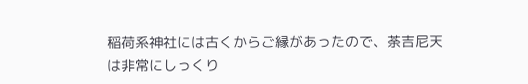稲荷系神社には古くからご縁があったので、荼吉尼天
は非常にしっくり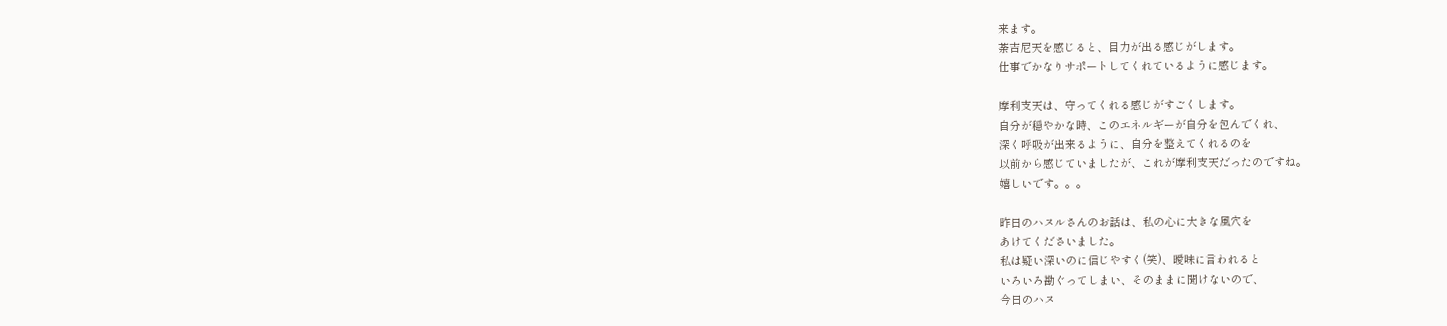来ます。
荼吉尼天を感じると、目力が出る感じがします。
仕事でかなりサポートしてくれているように感じます。

摩利支天は、守ってくれる感じがすごくします。
自分が穏やかな時、このエネルギーが自分を包んでくれ、
深く呼吸が出来るように、自分を整えてくれるのを
以前から感じていましたが、これが摩利支天だったのですね。
嬉しいです。。。

昨日のハヌルさんのお話は、私の心に大きな風穴を
あけてくださいました。
私は疑い深いのに信じやすく(笑)、曖昧に言われると
いろいろ勘ぐってしまい、そのままに聞けないので、
今日のハヌ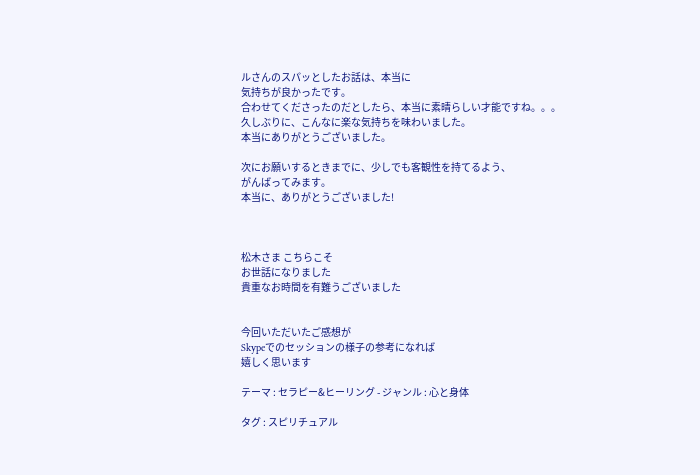ルさんのスパッとしたお話は、本当に
気持ちが良かったです。
合わせてくださったのだとしたら、本当に素晴らしい才能ですね。。。
久しぶりに、こんなに楽な気持ちを味わいました。
本当にありがとうございました。

次にお願いするときまでに、少しでも客観性を持てるよう、
がんばってみます。
本当に、ありがとうございました!



松木さま こちらこそ
お世話になりました
貴重なお時間を有難うございました


今回いただいたご感想が
Skypeでのセッションの様子の参考になれば
嬉しく思います

テーマ : セラピー&ヒーリング - ジャンル : 心と身体

タグ : スピリチュアル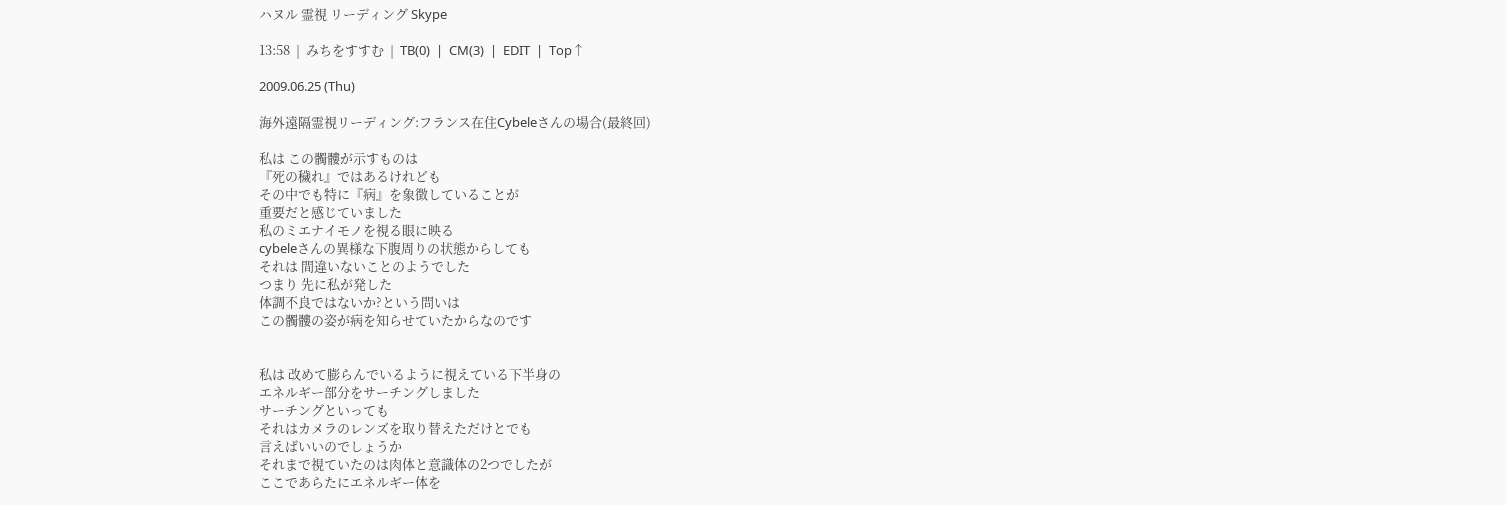ハヌル 霊視 リーディング Skype

13:58  |  みちをすすむ  |  TB(0)  |  CM(3)  |  EDIT  |  Top↑

2009.06.25 (Thu)

海外遠隔霊視リーディング:フランス在住Cybeleさんの場合(最終回)

私は この髑髏が示すものは
『死の穢れ』ではあるけれども
その中でも特に『病』を象徴していることが
重要だと感じていました
私のミエナイモノを視る眼に映る
cybeleさんの異様な下腹周りの状態からしても
それは 間違いないことのようでした
つまり 先に私が発した
体調不良ではないか?という問いは
この髑髏の姿が病を知らせていたからなのです


私は 改めて膨らんでいるように視えている下半身の
エネルギー部分をサーチングしました
サーチングといっても
それはカメラのレンズを取り替えただけとでも
言えばいいのでしょうか
それまで視ていたのは肉体と意識体の2つでしたが
ここであらたにエネルギー体を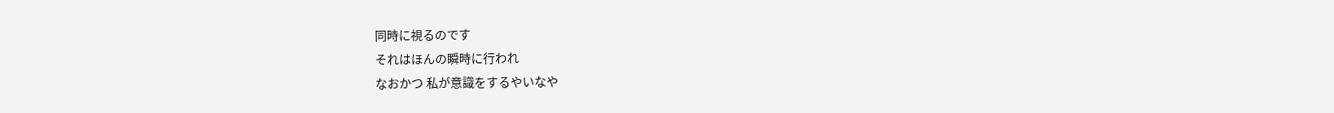同時に視るのです
それはほんの瞬時に行われ
なおかつ 私が意識をするやいなや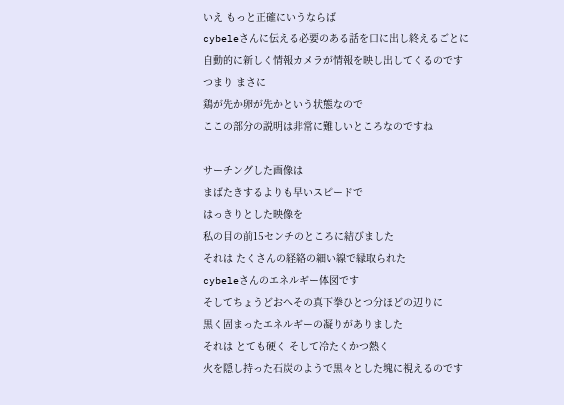いえ もっと正確にいうならば
cybeleさんに伝える必要のある話を口に出し終えるごとに
自動的に新しく情報カメラが情報を映し出してくるのです
つまり まさに
鶏が先か卵が先かという状態なので
ここの部分の説明は非常に難しいところなのですね

サーチングした画像は
まばたきするよりも早いスピードで
はっきりとした映像を
私の目の前15センチのところに結びました
それは たくさんの経絡の細い線で縁取られた
cybeleさんのエネルギー体図です
そしてちょうどおへその真下拳ひとつ分ほどの辺りに
黒く固まったエネルギーの凝りがありました
それは とても硬く そして冷たくかつ熱く
火を隠し持った石炭のようで黒々とした塊に視えるのです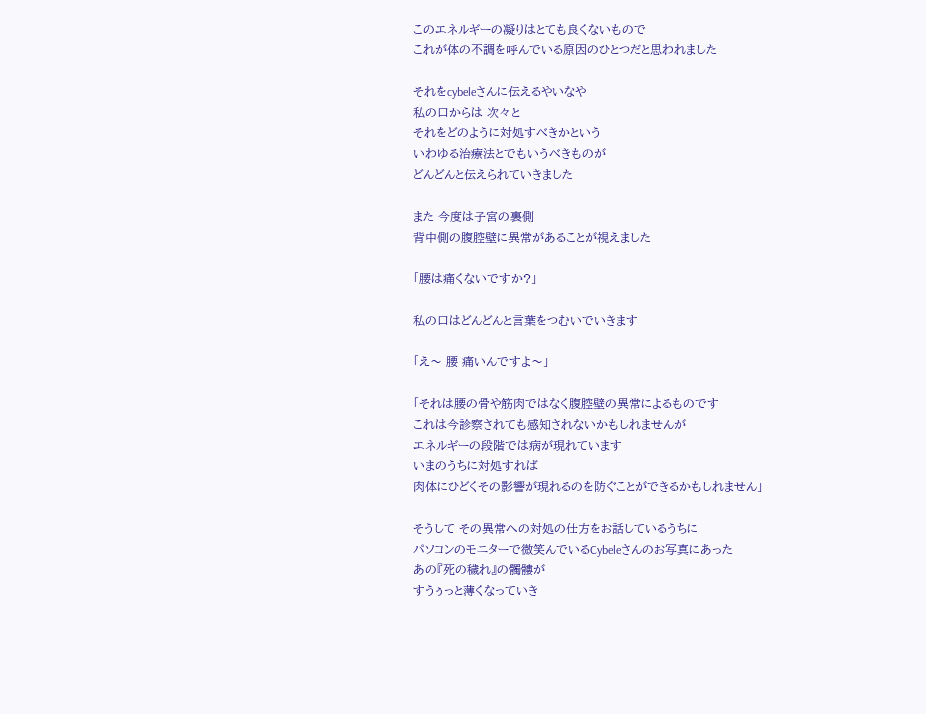このエネルギーの凝りはとても良くないもので
これが体の不調を呼んでいる原因のひとつだと思われました

それをcybeleさんに伝えるやいなや
私の口からは 次々と
それをどのように対処すべきかという
いわゆる治療法とでもいうべきものが
どんどんと伝えられていきました

また 今度は子宮の裏側
背中側の腹腔壁に異常があることが視えました

「腰は痛くないですか?」

私の口はどんどんと言葉をつむいでいきます

「え〜 腰 痛いんですよ〜」

「それは腰の骨や筋肉ではなく腹腔壁の異常によるものです
これは今診察されても感知されないかもしれませんが
エネルギーの段階では病が現れています
いまのうちに対処すれば
肉体にひどくその影響が現れるのを防ぐことができるかもしれません」

そうして その異常への対処の仕方をお話しているうちに
パソコンのモニターで微笑んでいるCybeleさんのお写真にあった
あの『死の穢れ』の髑髏が
すうぅっと薄くなっていき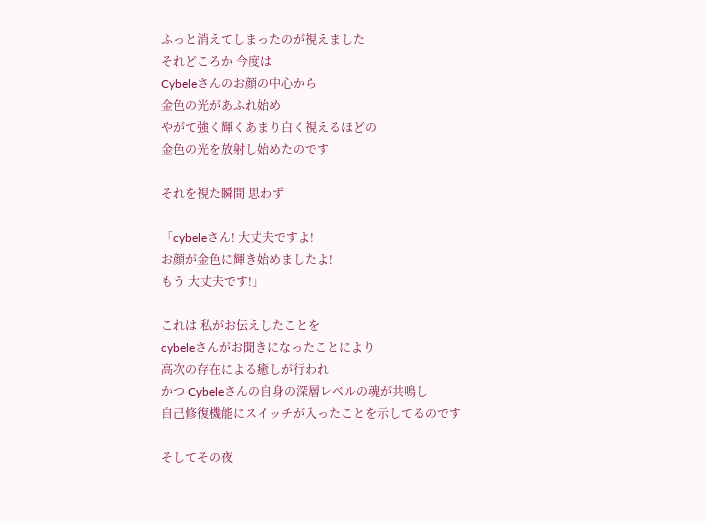ふっと消えてしまったのが視えました
それどころか 今度は
Cybeleさんのお顔の中心から
金色の光があふれ始め
やがて強く輝くあまり白く視えるほどの
金色の光を放射し始めたのです

それを視た瞬間 思わず

「cybeleさん! 大丈夫ですよ!
お顔が金色に輝き始めましたよ!
もう 大丈夫です!」

これは 私がお伝えしたことを
cybeleさんがお聞きになったことにより
高次の存在による癒しが行われ
かつ Cybeleさんの自身の深層レベルの魂が共鳴し
自己修復機能にスイッチが入ったことを示してるのです

そしてその夜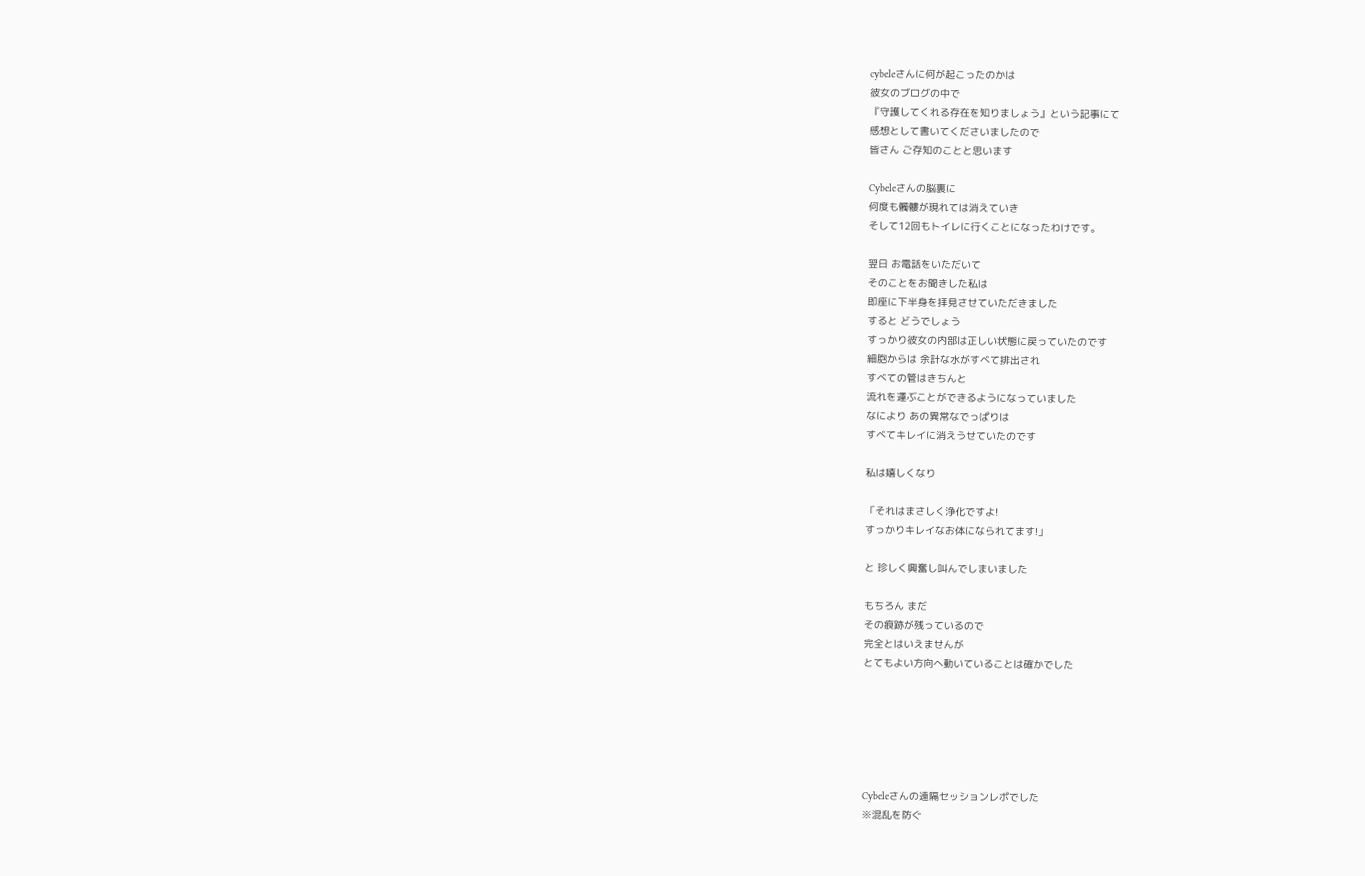cybeleさんに何が起こったのかは
彼女のブログの中で
『守護してくれる存在を知りましょう』という記事にて
感想として書いてくださいましたので
皆さん ご存知のことと思います

Cybeleさんの脳裏に
何度も髑髏が現れては消えていき
そして12回もトイレに行くことになったわけです。

翌日 お電話をいただいて
そのことをお聞きした私は
即座に下半身を拝見させていただきました
すると どうでしょう
すっかり彼女の内部は正しい状態に戻っていたのです
細胞からは 余計な水がすべて排出され
すべての管はきちんと
流れを運ぶことができるようになっていました
なにより あの異常なでっぱりは
すべてキレイに消えうせていたのです

私は嬉しくなり

「それはまさしく浄化ですよ!
すっかりキレイなお体になられてます!」

と 珍しく興奮し叫んでしまいました

もちろん まだ
その痕跡が残っているので
完全とはいえませんが
とてもよい方向へ動いていることは確かでした






Cybeleさんの遠隔セッションレポでした
※混乱を防ぐ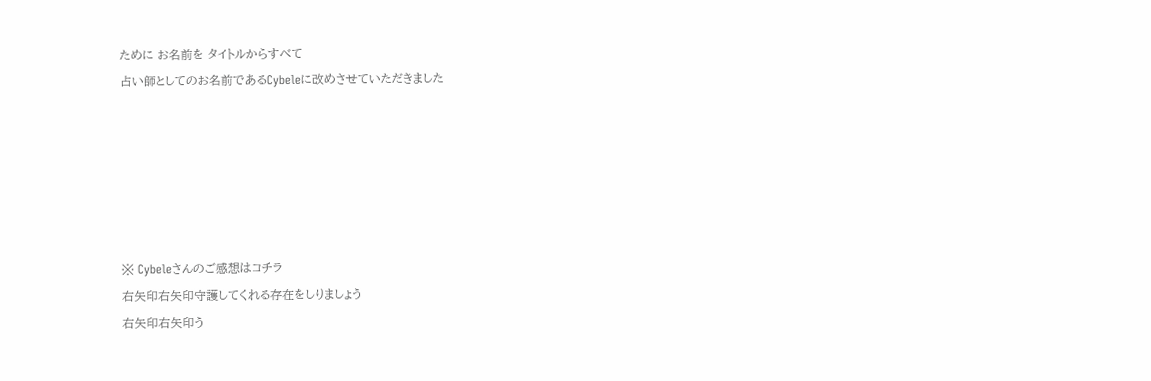ために お名前を タイトルからすべて
占い師としてのお名前であるCybeleに改めさせていただきました






※ Cybeleさんのご感想はコチラ
右矢印右矢印守護してくれる存在をしりましょう
右矢印右矢印う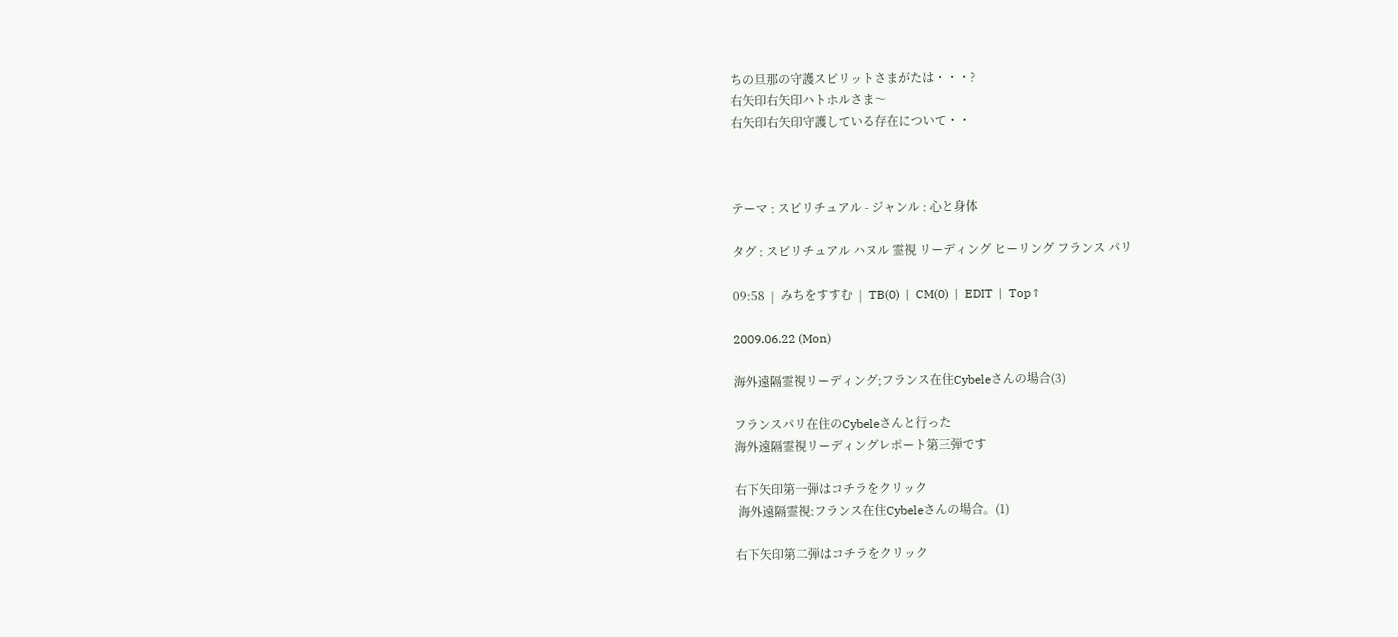ちの旦那の守護スピリットさまがたは・・・?
右矢印右矢印ハトホルさま〜
右矢印右矢印守護している存在について・・



テーマ : スピリチュアル - ジャンル : 心と身体

タグ : スピリチュアル ハヌル 霊視 リーディング ヒーリング フランス パリ

09:58  |  みちをすすむ  |  TB(0)  |  CM(0)  |  EDIT  |  Top↑

2009.06.22 (Mon)

海外遠隔霊視リーディング;フランス在住Cybeleさんの場合(3)

フランスパリ在住のCybeleさんと行った
海外遠隔霊視リーディングレポート第三弾です

右下矢印第一弾はコチラをクリック
 海外遠隔霊視:フランス在住Cybeleさんの場合。(1)

右下矢印第二弾はコチラをクリック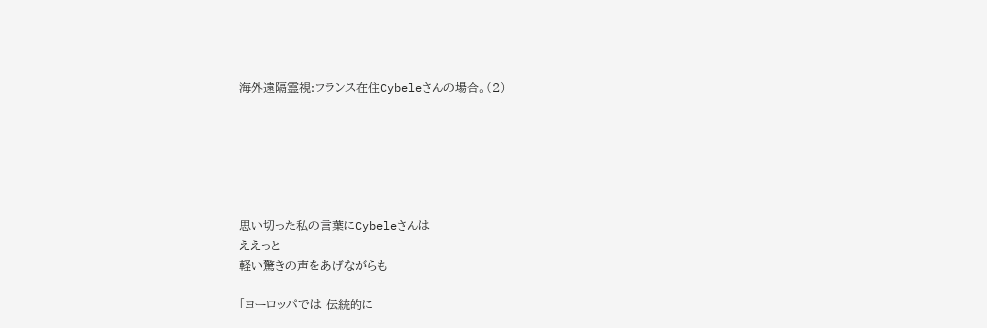海外遠隔霊視:フランス在住Cybeleさんの場合。(2)






思い切った私の言葉にCybeleさんは
ええっと
軽い驚きの声をあげながらも

「ヨーロッパでは 伝統的に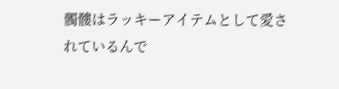髑髏はラッキーアイテムとして愛されているんで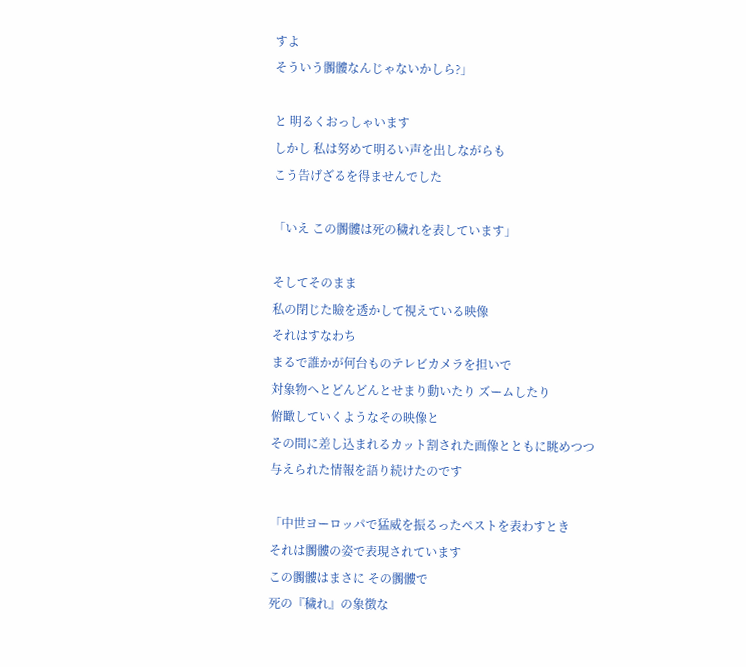すよ
そういう髑髏なんじゃないかしら?」

と 明るくおっしゃいます
しかし 私は努めて明るい声を出しながらも
こう告げざるを得ませんでした

「いえ この髑髏は死の穢れを表しています」

そしてそのまま
私の閉じた瞼を透かして視えている映像
それはすなわち
まるで誰かが何台ものテレビカメラを担いで
対象物へとどんどんとせまり動いたり ズームしたり
俯瞰していくようなその映像と
その間に差し込まれるカット割された画像とともに眺めつつ
与えられた情報を語り続けたのです

「中世ヨーロッパで猛威を振るったペストを表わすとき
それは髑髏の姿で表現されています
この髑髏はまさに その髑髏で
死の『穢れ』の象徴な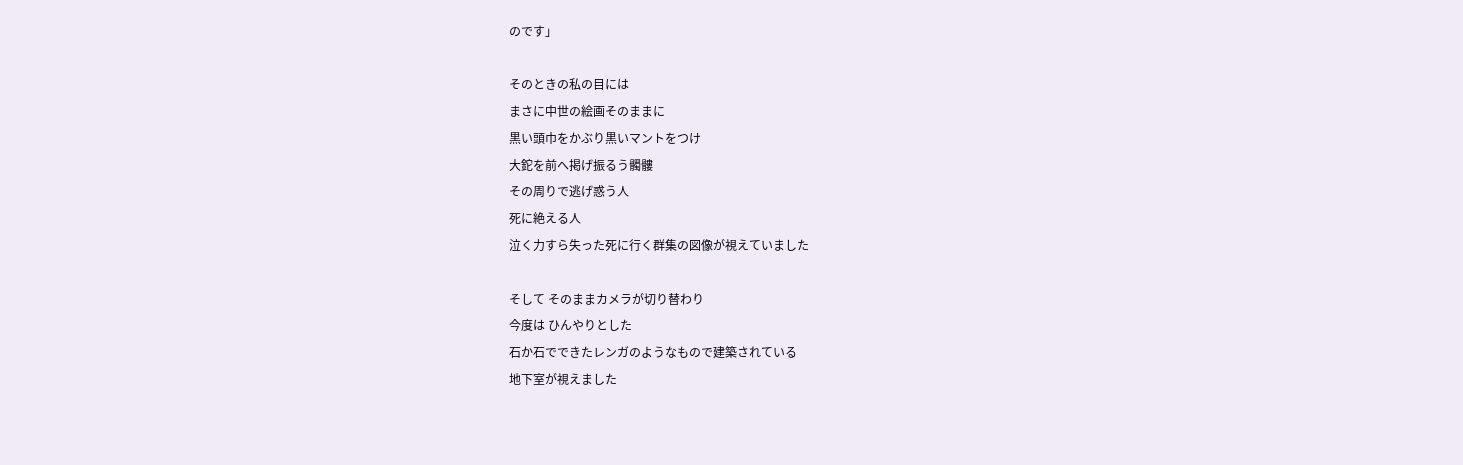のです」

そのときの私の目には
まさに中世の絵画そのままに
黒い頭巾をかぶり黒いマントをつけ
大鉈を前へ掲げ振るう髑髏
その周りで逃げ惑う人
死に絶える人
泣く力すら失った死に行く群集の図像が視えていました

そして そのままカメラが切り替わり
今度は ひんやりとした
石か石でできたレンガのようなもので建築されている
地下室が視えました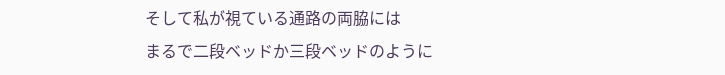そして私が視ている通路の両脇には
まるで二段ベッドか三段ベッドのように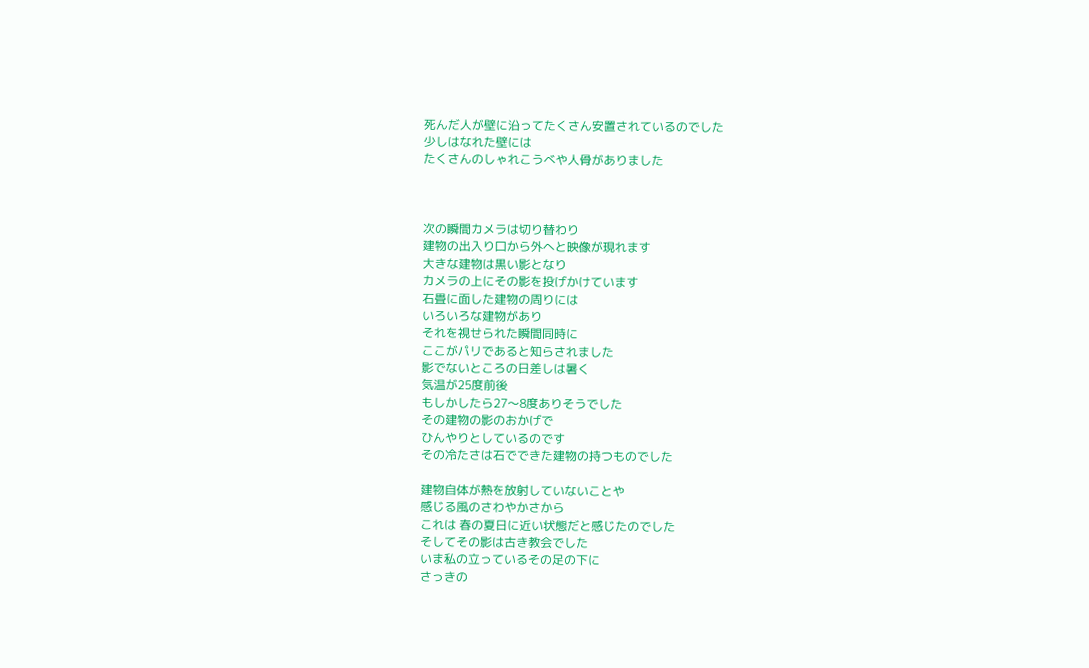死んだ人が壁に沿ってたくさん安置されているのでした
少しはなれた壁には
たくさんのしゃれこうべや人骨がありました



次の瞬間カメラは切り替わり
建物の出入り口から外へと映像が現れます
大きな建物は黒い影となり
カメラの上にその影を投げかけています
石畳に面した建物の周りには
いろいろな建物があり
それを視せられた瞬間同時に
ここがパリであると知らされました
影でないところの日差しは暑く
気温が25度前後
もしかしたら27〜8度ありそうでした
その建物の影のおかげで
ひんやりとしているのです
その冷たさは石でできた建物の持つものでした

建物自体が熱を放射していないことや
感じる風のさわやかさから
これは 春の夏日に近い状態だと感じたのでした
そしてその影は古き教会でした
いま私の立っているその足の下に
さっきの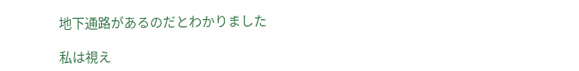地下通路があるのだとわかりました

私は視え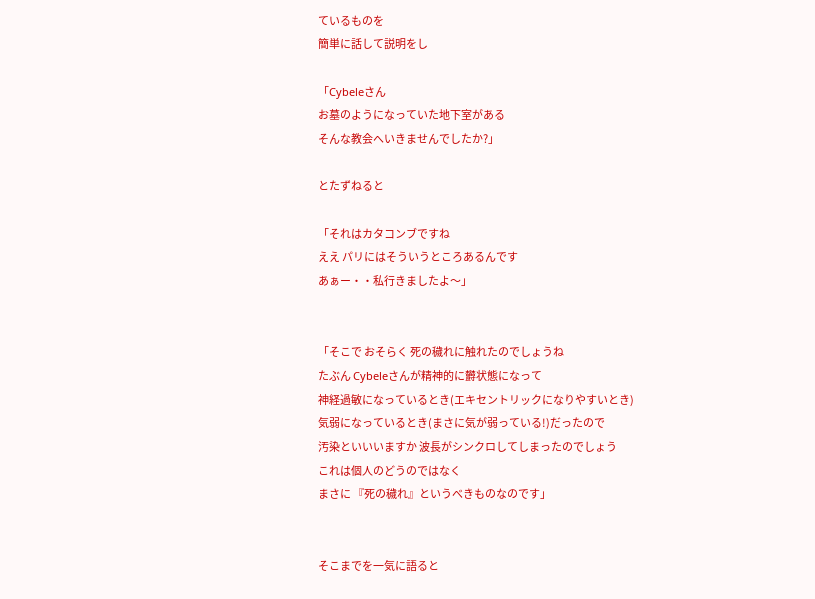ているものを
簡単に話して説明をし

「Cybeleさん
お墓のようになっていた地下室がある
そんな教会へいきませんでしたか?」

とたずねると

「それはカタコンブですね
ええ パリにはそういうところあるんです
あぁー・・私行きましたよ〜」


「そこで おそらく 死の穢れに触れたのでしょうね
たぶん Cybeleさんが精神的に欝状態になって
神経過敏になっているとき(エキセントリックになりやすいとき)
気弱になっているとき(まさに気が弱っている!)だったので
汚染といいいますか 波長がシンクロしてしまったのでしょう
これは個人のどうのではなく
まさに 『死の穢れ』というべきものなのです」


そこまでを一気に語ると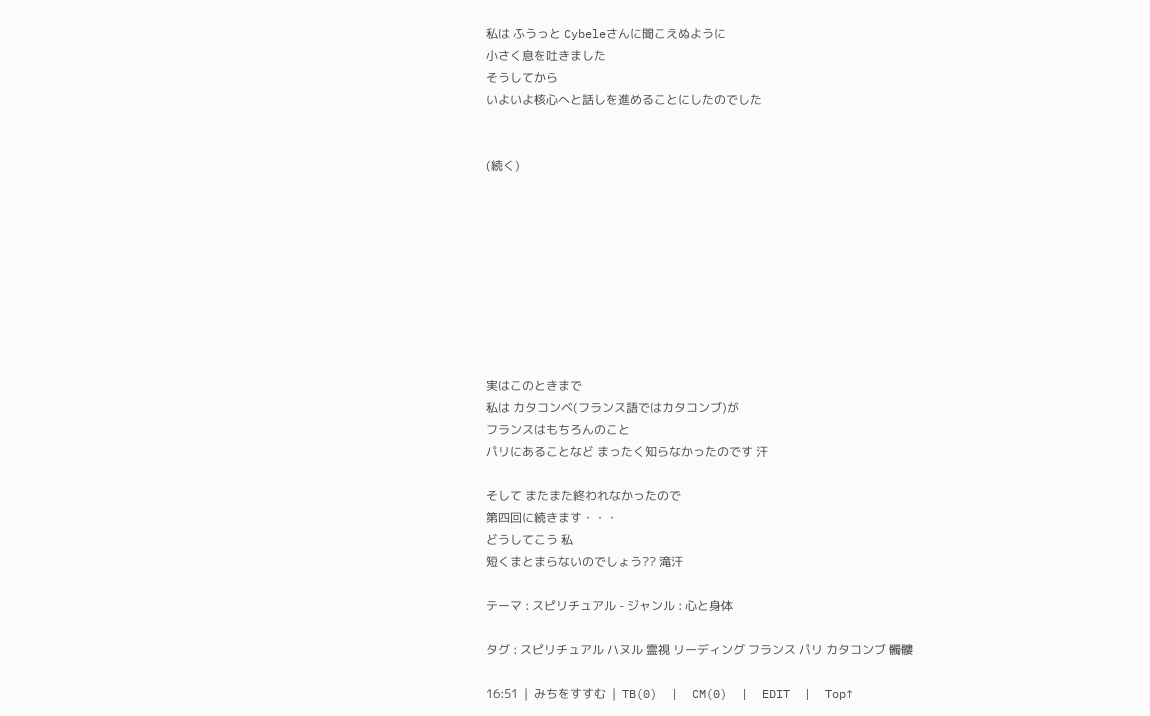私は ふうっと Cybeleさんに聞こえぬように
小さく息を吐きました
そうしてから
いよいよ核心へと話しを進めることにしたのでした


(続く)









実はこのときまで
私は カタコンベ(フランス語ではカタコンブ)が
フランスはもちろんのこと
パリにあることなど まったく知らなかったのです 汗

そして またまた終われなかったので
第四回に続きます・・・
どうしてこう 私
短くまとまらないのでしょう?? 滝汗

テーマ : スピリチュアル - ジャンル : 心と身体

タグ : スピリチュアル ハヌル 霊視 リーディング フランス パリ カタコンブ 髑髏

16:51  |  みちをすすむ  |  TB(0)  |  CM(0)  |  EDIT  |  Top↑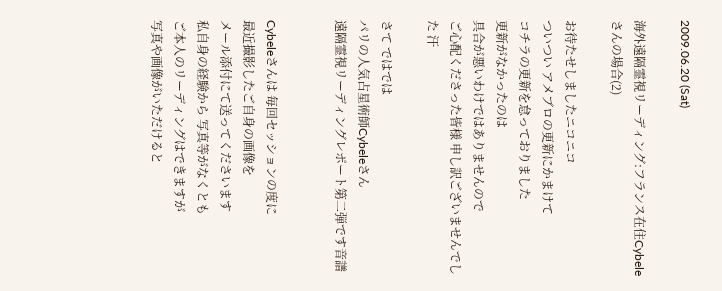2009.06.20 (Sat)

海外遠隔霊視リーディング:フランス在住Cybeleさんの場合(2)

お待たせしましたニコニコ
ついつい アメブロの更新にかまけて
コチラの更新を怠っておりました
更新がなかったのは
具合が悪いわけではありませんので
ご心配くださった皆様 申し訳ございませんでした 汗

さて ではでは
パリの人気占星術師Cybeleさん
遠隔霊視リーディングレポート第二弾です音譜


Cybeleさんは 毎回セッションの度に
最近撮影したご自身の画像を
メール添付にて送ってくださいます
私自身の経験から 写真等がなくとも
ご本人のリーディングはできますが
写真や画像がいただけると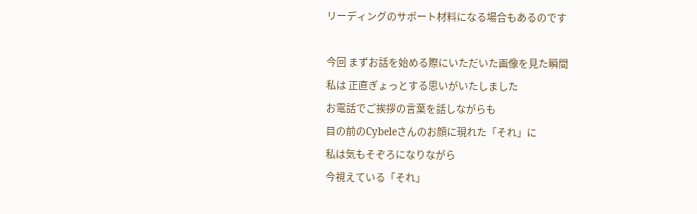リーディングのサポート材料になる場合もあるのです

今回 まずお話を始める際にいただいた画像を見た瞬間
私は 正直ぎょっとする思いがいたしました
お電話でご挨拶の言葉を話しながらも
目の前のCybeleさんのお顔に現れた「それ」に
私は気もそぞろになりながら
今視えている「それ」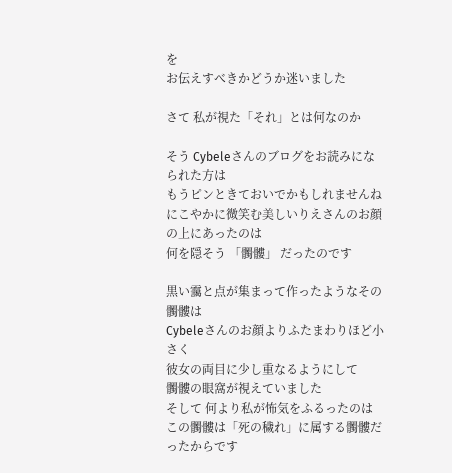を
お伝えすべきかどうか迷いました

さて 私が視た「それ」とは何なのか

そう Cybeleさんのブログをお読みになられた方は
もうピンときておいでかもしれませんね
にこやかに微笑む美しいりえさんのお顔の上にあったのは
何を隠そう 「髑髏」 だったのです

黒い靄と点が集まって作ったようなその髑髏は
Cybeleさんのお顔よりふたまわりほど小さく
彼女の両目に少し重なるようにして
髑髏の眼窩が視えていました
そして 何より私が怖気をふるったのは
この髑髏は「死の穢れ」に属する髑髏だったからです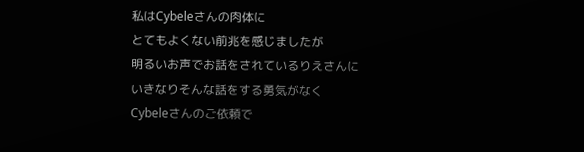私はCybeleさんの肉体に
とてもよくない前兆を感じましたが
明るいお声でお話をされているりえさんに
いきなりそんな話をする勇気がなく
Cybeleさんのご依頼で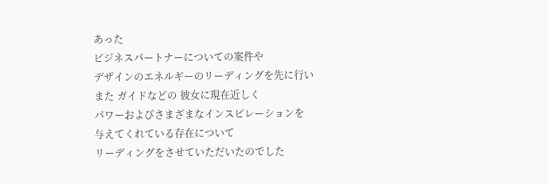あった
ビジネスパートナーについての案件や
デザインのエネルギーのリーディングを先に行い
また ガイドなどの 彼女に現在近しく
パワーおよびさまざまなインスピレーションを
与えてくれている存在について
リーディングをさせていただいたのでした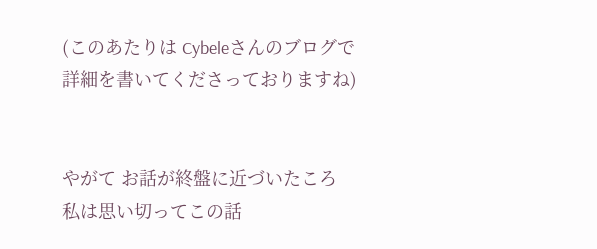(このあたりは Cybeleさんのブログで
詳細を書いてくださっておりますね)


やがて お話が終盤に近づいたころ
私は思い切ってこの話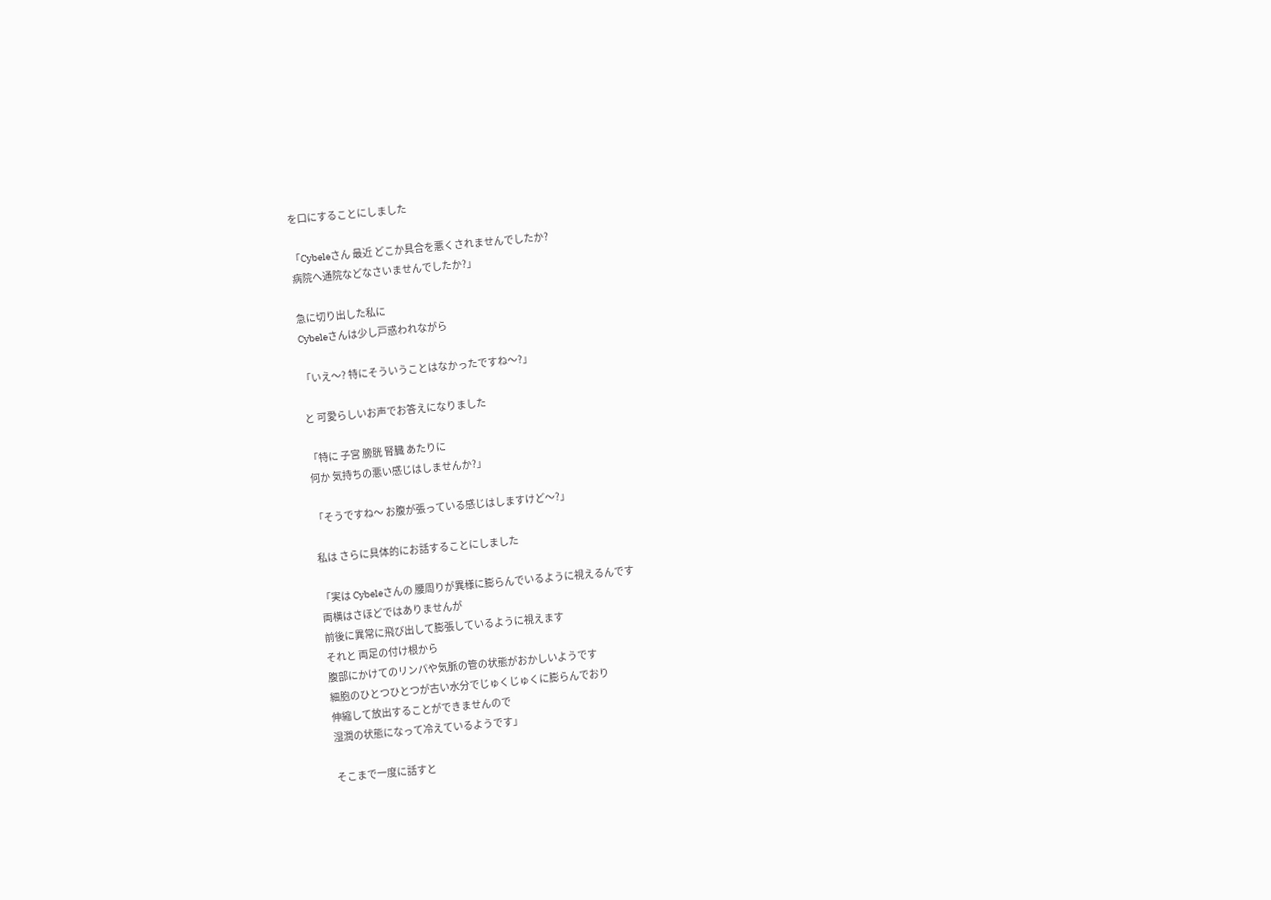を口にすることにしました

「Cybeleさん 最近 どこか具合を悪くされませんでしたか?
病院へ通院などなさいませんでしたか?」

急に切り出した私に
Cybeleさんは少し戸惑われながら

「いえ〜? 特にそういうことはなかったですね〜?」

と 可愛らしいお声でお答えになりました

「特に 子宮 膀胱 腎臓 あたりに
何か 気持ちの悪い感じはしませんか?」

「そうですね〜 お腹が張っている感じはしますけど〜?」

私は さらに具体的にお話することにしました

「実は Cybeleさんの 腰周りが異様に膨らんでいるように視えるんです
両横はさほどではありませんが
前後に異常に飛び出して膨張しているように視えます
それと 両足の付け根から
腹部にかけてのリンパや気脈の管の状態がおかしいようです
細胞のひとつひとつが古い水分でじゅくじゅくに膨らんでおり
伸縮して放出することができませんので
湿潤の状態になって冷えているようです」

そこまで一度に話すと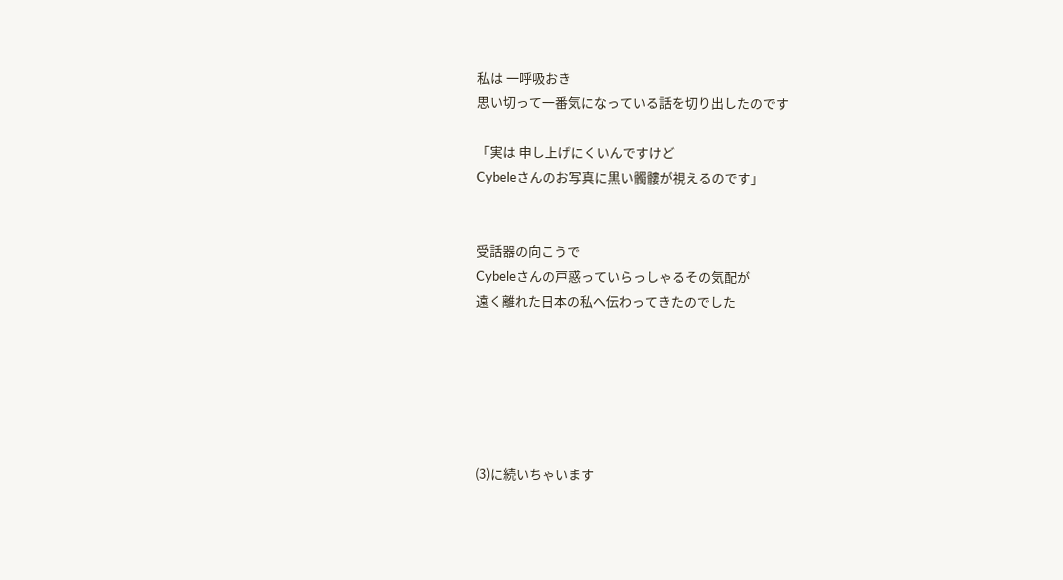私は 一呼吸おき
思い切って一番気になっている話を切り出したのです

「実は 申し上げにくいんですけど
Cybeleさんのお写真に黒い髑髏が視えるのです」


受話器の向こうで
Cybeleさんの戸惑っていらっしゃるその気配が
遠く離れた日本の私へ伝わってきたのでした






(3)に続いちゃいます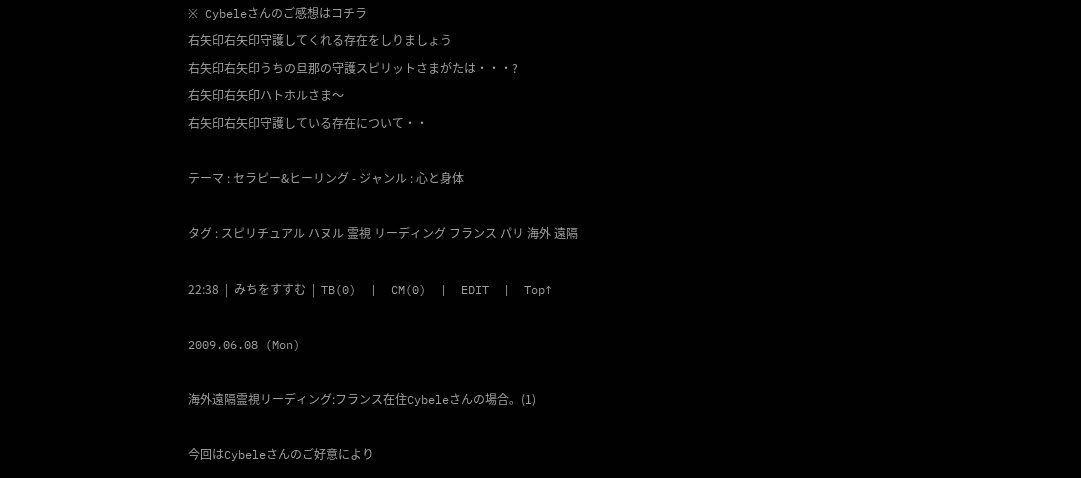※ Cybeleさんのご感想はコチラ
右矢印右矢印守護してくれる存在をしりましょう
右矢印右矢印うちの旦那の守護スピリットさまがたは・・・?
右矢印右矢印ハトホルさま〜
右矢印右矢印守護している存在について・・

テーマ : セラピー&ヒーリング - ジャンル : 心と身体

タグ : スピリチュアル ハヌル 霊視 リーディング フランス パリ 海外 遠隔

22:38  |  みちをすすむ  |  TB(0)  |  CM(0)  |  EDIT  |  Top↑

2009.06.08 (Mon)

海外遠隔霊視リーディング:フランス在住Cybeleさんの場合。(1)

今回はCybeleさんのご好意により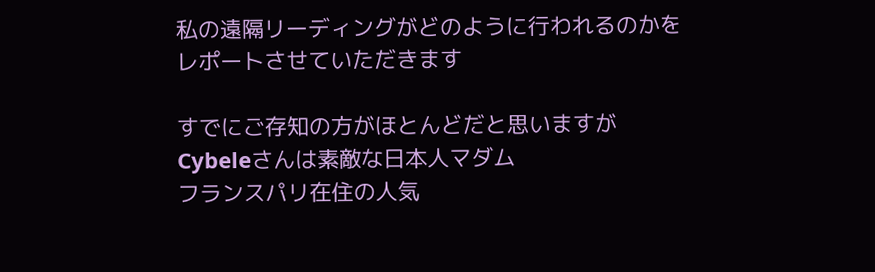私の遠隔リーディングがどのように行われるのかを
レポートさせていただきます

すでにご存知の方がほとんどだと思いますが
Cybeleさんは素敵な日本人マダム
フランスパリ在住の人気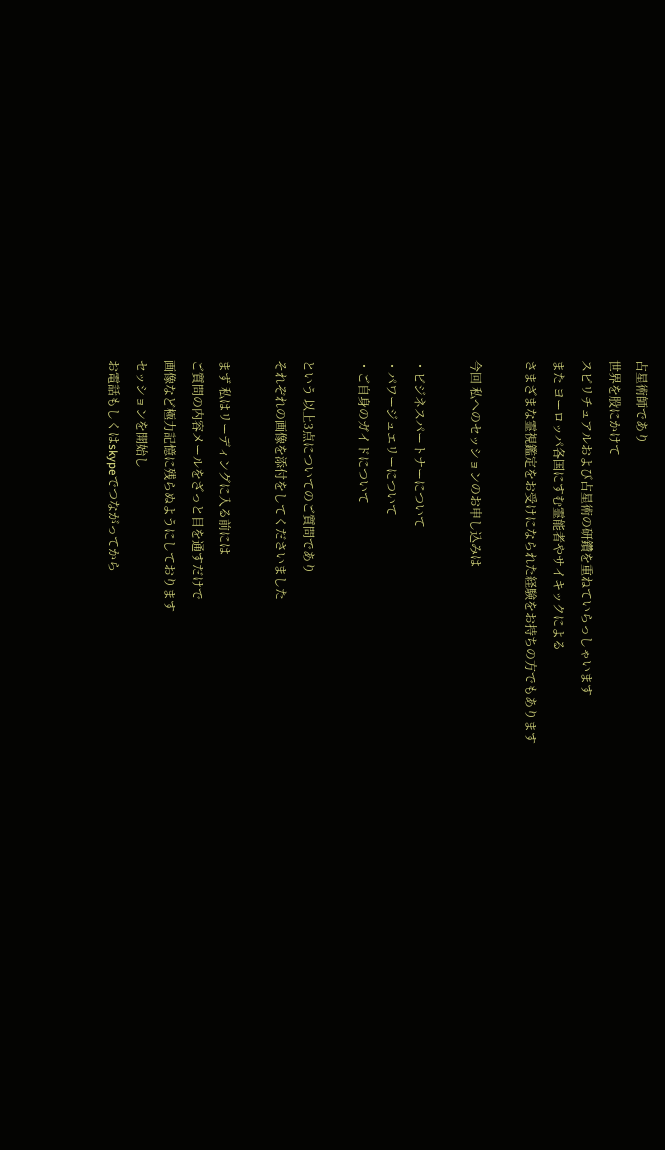占星術師であり
世界を股にかけて
スピリチュアルおよび占星術の研鑽を重ねていらっしゃいます
また ヨーロッパ各国にすむ霊能者やサイキックによる
さまざまな霊視鑑定をお受けになられた経験をお持ちの方でもあります

今回 私へのセッションのお申し込みは

・ビジネスパートナーについて
・パワージュエリーについて
・ご自身のガイドについて

という 以上3点についてのご質問であり
それぞれの画像を添付をしてくださいました

まず 私はリーディングに入る前には
ご質問の内容メールをざっと目を通すだけで
画像など極力記憶に残らぬようにしております
セッションを開始し
お電話もしくはskypeでつながってから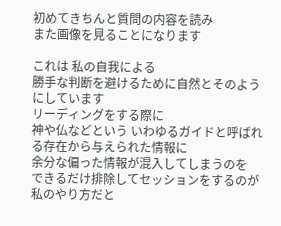初めてきちんと質問の内容を読み
また画像を見ることになります

これは 私の自我による
勝手な判断を避けるために自然とそのようにしています
リーディングをする際に
神や仏などという いわゆるガイドと呼ばれる存在から与えられた情報に
余分な偏った情報が混入してしまうのを
できるだけ排除してセッションをするのが
私のやり方だと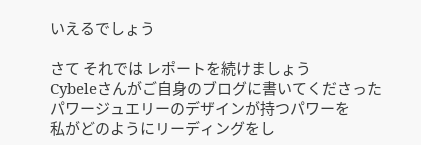いえるでしょう

さて それでは レポートを続けましょう
Cybeleさんがご自身のブログに書いてくださった
パワージュエリーのデザインが持つパワーを
私がどのようにリーディングをし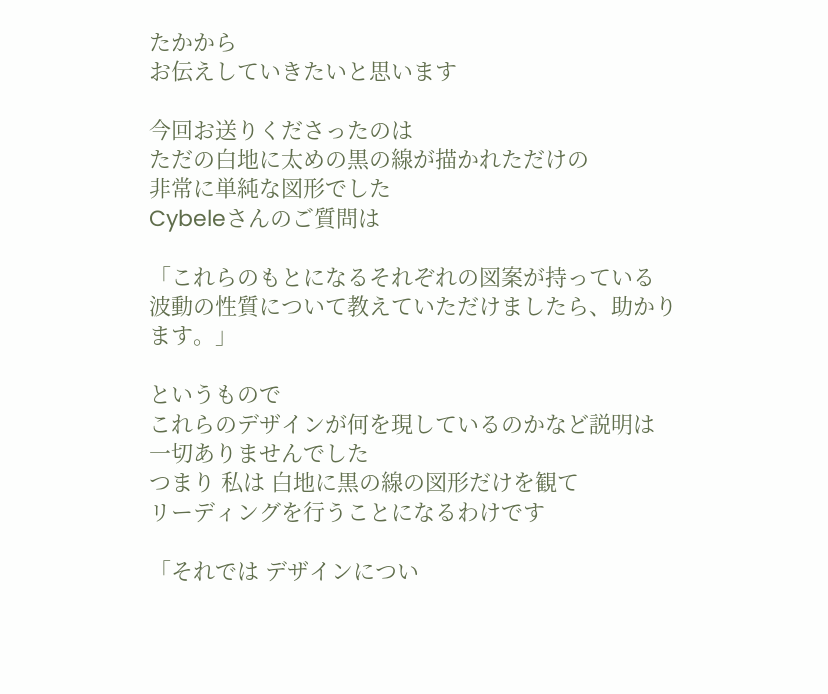たかから
お伝えしていきたいと思います

今回お送りくださったのは
ただの白地に太めの黒の線が描かれただけの
非常に単純な図形でした
Cybeleさんのご質問は

「これらのもとになるそれぞれの図案が持っている
波動の性質について教えていただけましたら、助かります。」

というもので
これらのデザインが何を現しているのかなど説明は
一切ありませんでした
つまり 私は 白地に黒の線の図形だけを観て
リーディングを行うことになるわけです

「それでは デザインについ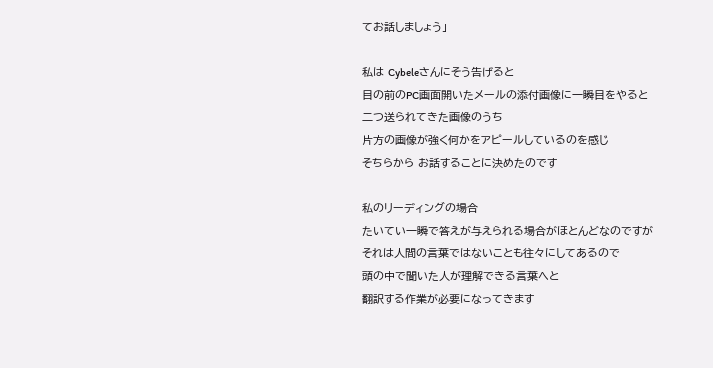てお話しましょう」

私は Cybeleさんにそう告げると
目の前のPC画面開いたメールの添付画像に一瞬目をやると
二つ送られてきた画像のうち
片方の画像が強く何かをアピールしているのを感じ
そちらから お話することに決めたのです

私のリーディングの場合
たいてい一瞬で答えが与えられる場合がほとんどなのですが
それは人間の言葉ではないことも往々にしてあるので
頭の中で聞いた人が理解できる言葉へと
翻訳する作業が必要になってきます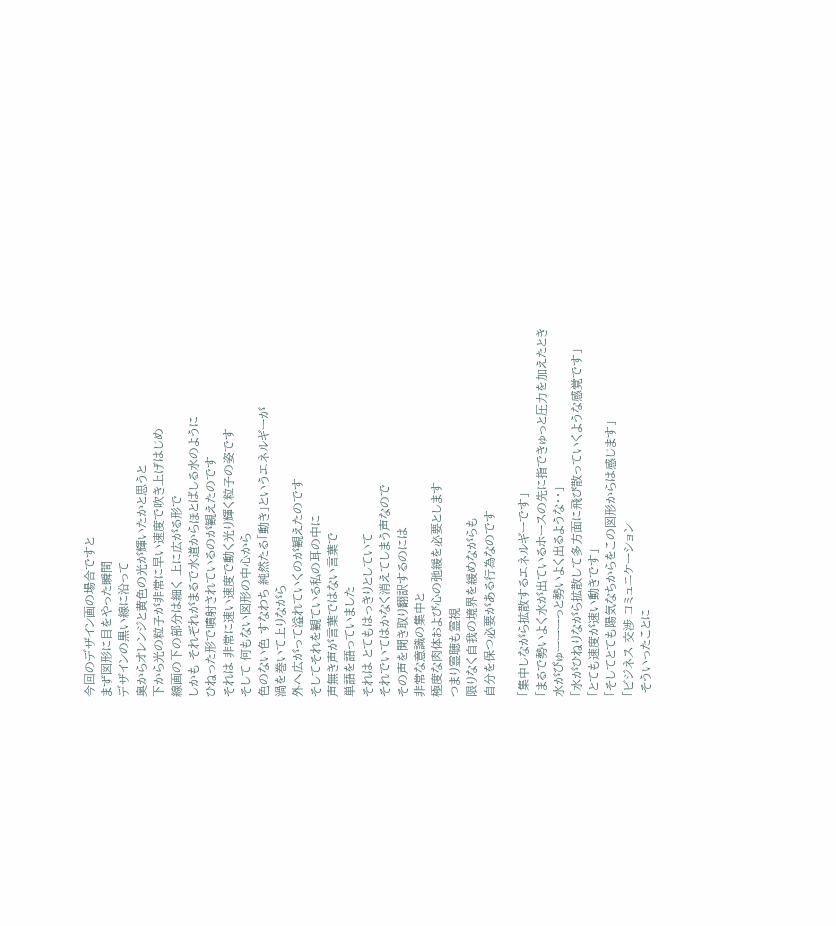今回のデザイン画の場合ですと
まず図形に目をやった瞬間
デザインの黒い線に沿って
奥からオレンジと黄色の光が輝いたかと思うと
下から光の粒子が非常に早い速度で吹き上げはじめ
線画の下の部分は細く 上に広がる形で
しかも それぞれがまるで水道からほとばしる水のように
ひねった形で噴射されているのが観えたのです
それは 非常に速い速度で動く光り輝く粒子の姿です
そして 何もない図形の中心から
色のない色 すなわち 純然たる「動き」というエネルギーが
渦を巻いて上りながら
外へ広がって溢れていくのが観えたのです
そしてそれを観ている私の耳の中に
声無き声が言葉ではない言葉で
単語を語っていました
それは とてもはっきりとしていて
それでいてはかなく消えてしまう声なので
その声を聞き取り翻訳するのには
非常な意識の集中と
極度な肉体および心の弛緩を必要とします
つまり霊聴も霊視
限りなく自我の境界を緩めながらも
自分を保つ必要がある行為なのです

「集中しながら拡散するエネルギーです」
「まるで勢いよく水が出ているホースの先に指できゅっと圧力を加えたとき
水がぴゅーーーっと勢いよく出るような・・」
「水がひねりながら拡散して多方面に飛び散っていくような感覚です」
「とても速度が速い動きです」
「そしてとても陽気なちからをこの図形からは感じます」
「ビジネス 交渉 コミュニケーション
 そういったことに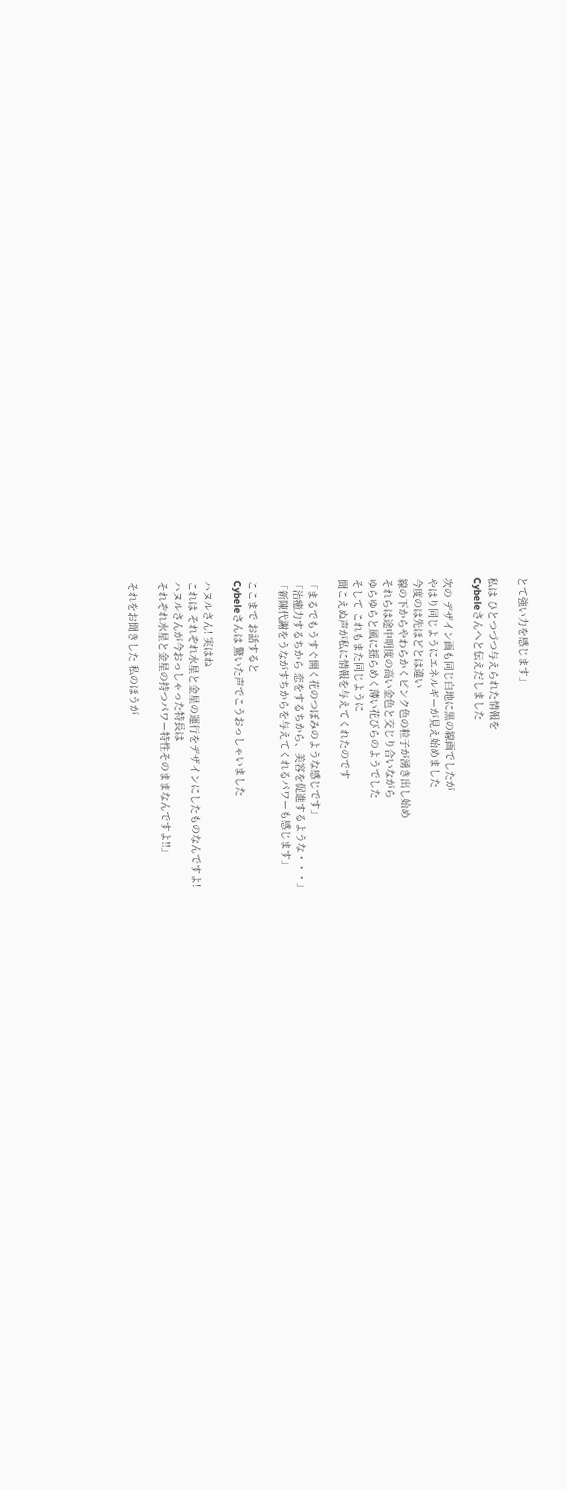とて強い力を感じます」

私は ひとつづつ与えられた情報を
Cybeleさんへと伝えだしました

次の デザイン画も同じ白地に黒の線画でしたが
やはり同じようにエネルギーが見え始めました
今度のは先ほどとは違い
線の下からやわらかくピンク色の粒子が湧き出し始め
それらは途中明度の高い金色と交じり合いながら
ゆらゆらと風に揺らめく薄い花びらのようでした
そして これもまた同じように
聞こえぬ声が私に情報を与えてくれたのです

「まるでもうすぐ開く花のつぼみのような感じです」
「治癒力するちから 恋をするちから、美容を促進するような・・・」
「新陳代謝をうながすちからを与えてくれるパワーも感じます」

ここまで お話すると
Cybeleさんは 驚いた声でこうおっしゃいました

ハヌルさん! 実はね
これは それぞれ水星と金星の運行をデザインにしたものなんですよ!
ハヌルさんが今おっしゃった特長は
それぞれ水星と金星の持つパワー特性そのままなんですよ!!」

それをお聞きした 私のほうが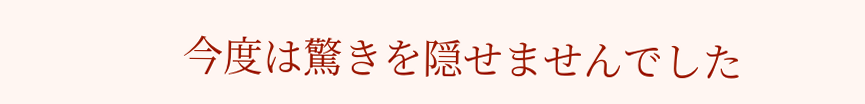今度は驚きを隠せませんでした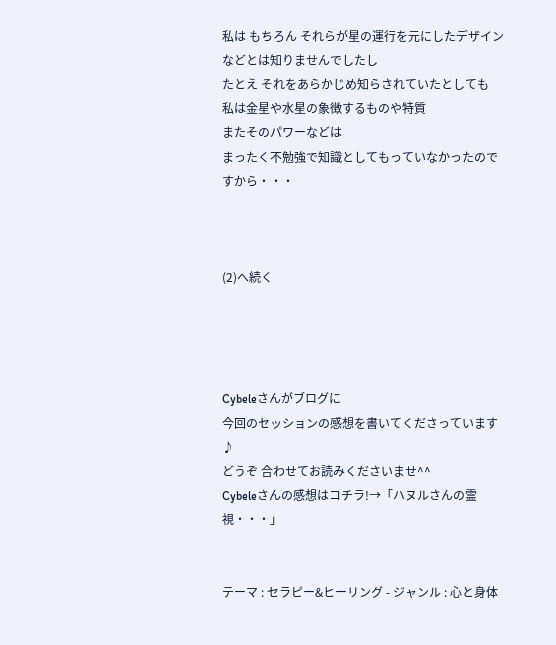私は もちろん それらが星の運行を元にしたデザインなどとは知りませんでしたし
たとえ それをあらかじめ知らされていたとしても
私は金星や水星の象徴するものや特質
またそのパワーなどは
まったく不勉強で知識としてもっていなかったのですから・・・



(2)へ続く




Cybeleさんがブログに
今回のセッションの感想を書いてくださっています♪
どうぞ 合わせてお読みくださいませ^^
Cybeleさんの感想はコチラ!→「ハヌルさんの霊視・・・」


テーマ : セラピー&ヒーリング - ジャンル : 心と身体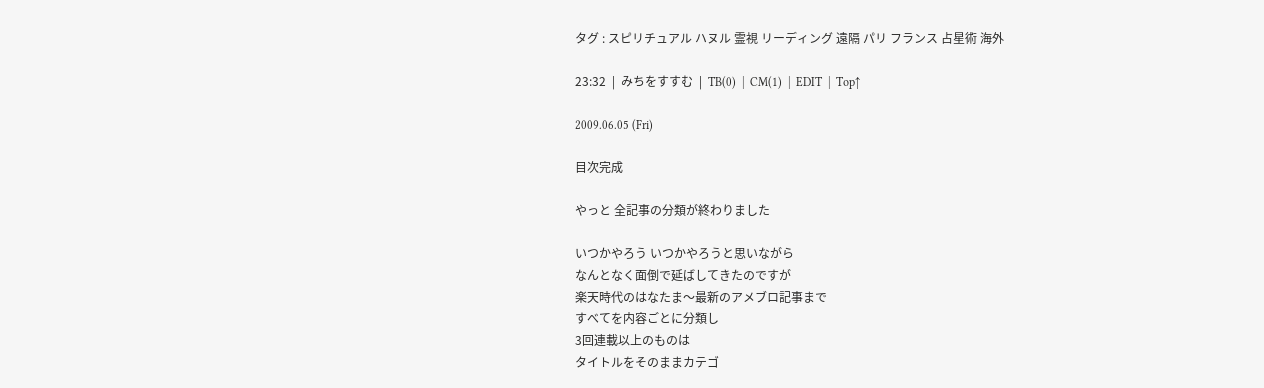タグ : スピリチュアル ハヌル 霊視 リーディング 遠隔 パリ フランス 占星術 海外

23:32  |  みちをすすむ  |  TB(0)  |  CM(1)  |  EDIT  |  Top↑

2009.06.05 (Fri)

目次完成

やっと 全記事の分類が終わりました

いつかやろう いつかやろうと思いながら
なんとなく面倒で延ばしてきたのですが
楽天時代のはなたま〜最新のアメブロ記事まで
すべてを内容ごとに分類し
3回連載以上のものは
タイトルをそのままカテゴ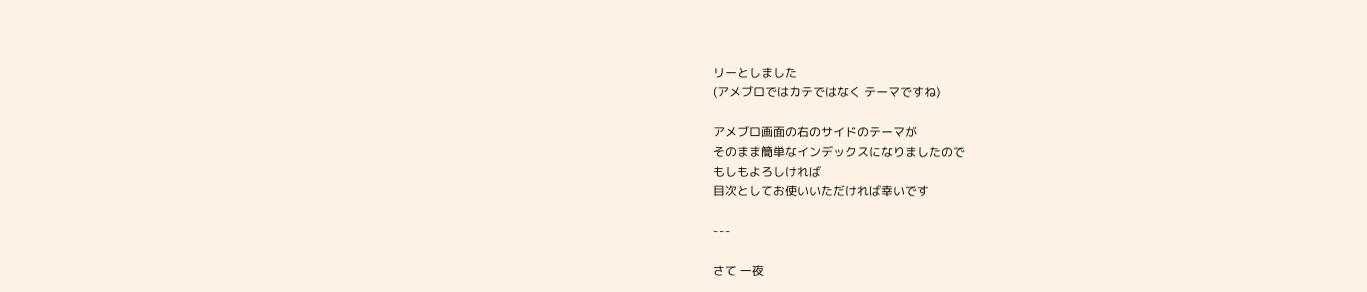リーとしました
(アメブロではカテではなく テーマですね)

アメブロ画面の右のサイドのテーマが
そのまま簡単なインデックスになりましたので
もしもよろしければ
目次としてお使いいただければ幸いです

---

さて 一夜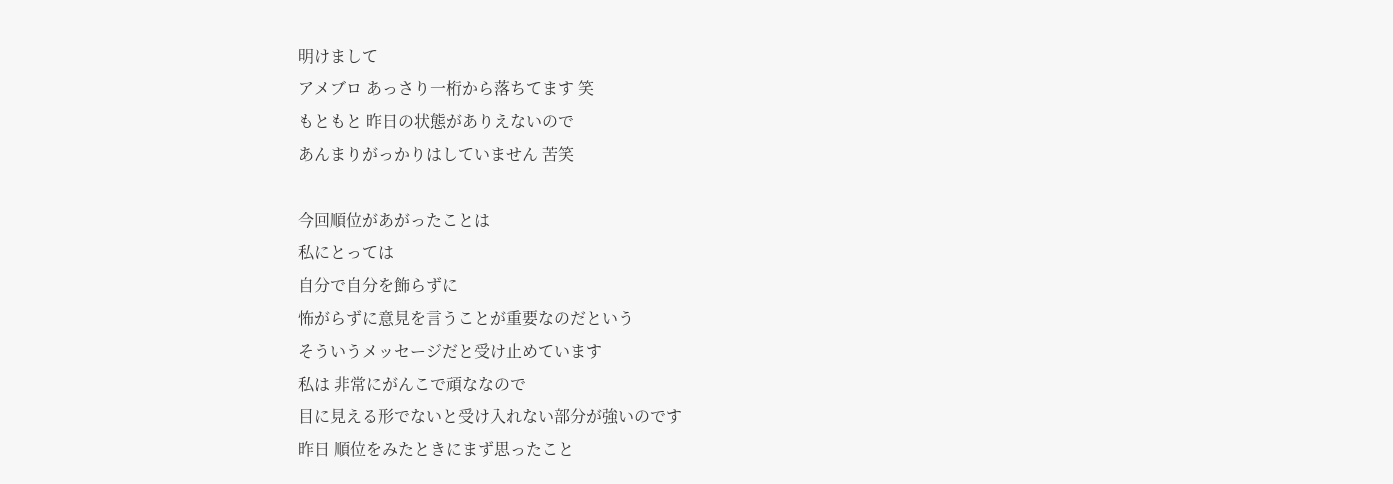明けまして
アメブロ あっさり一桁から落ちてます 笑
もともと 昨日の状態がありえないので
あんまりがっかりはしていません 苦笑

今回順位があがったことは
私にとっては
自分で自分を飾らずに
怖がらずに意見を言うことが重要なのだという
そういうメッセージだと受け止めています
私は 非常にがんこで頑ななので
目に見える形でないと受け入れない部分が強いのです
昨日 順位をみたときにまず思ったこと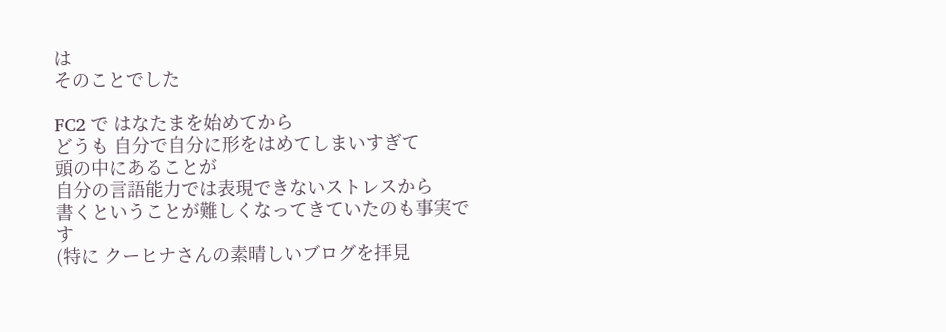は
そのことでした

FC2 で はなたまを始めてから
どうも 自分で自分に形をはめてしまいすぎて
頭の中にあることが
自分の言語能力では表現できないストレスから
書くということが難しくなってきていたのも事実です
(特に クーヒナさんの素晴しいブログを拝見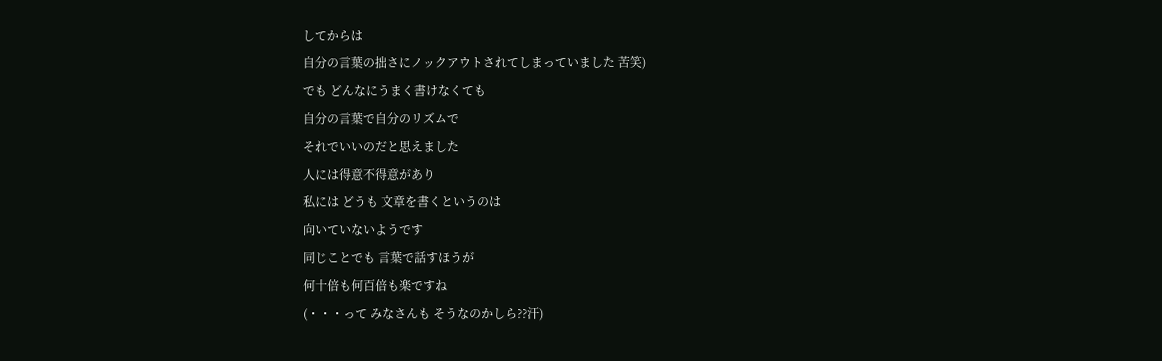してからは
自分の言葉の拙さにノックアウトされてしまっていました 苦笑)
でも どんなにうまく書けなくても
自分の言葉で自分のリズムで
それでいいのだと思えました
人には得意不得意があり
私には どうも 文章を書くというのは
向いていないようです
同じことでも 言葉で話すほうが
何十倍も何百倍も楽ですね
(・・・って みなさんも そうなのかしら??汗)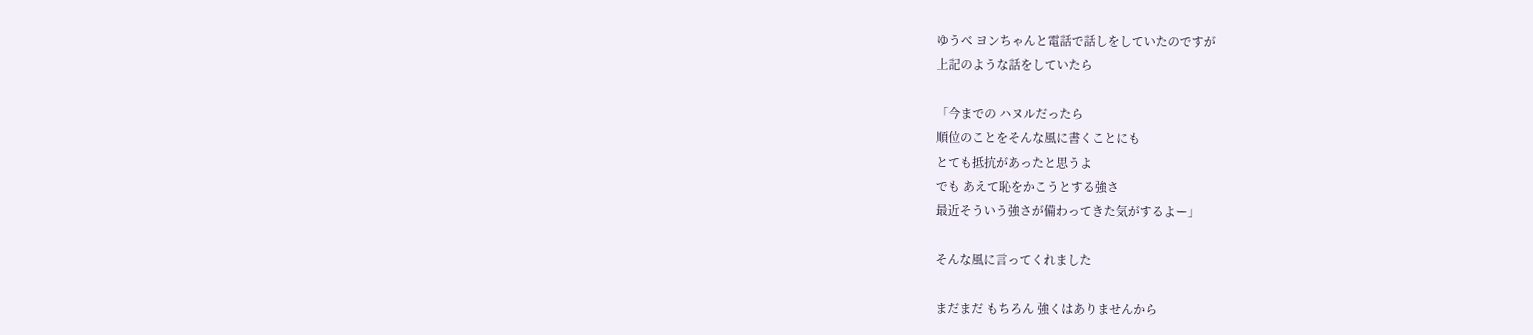ゆうべ ヨンちゃんと電話で話しをしていたのですが
上記のような話をしていたら

「今までの ハヌルだったら
順位のことをそんな風に書くことにも
とても抵抗があったと思うよ
でも あえて恥をかこうとする強さ
最近そういう強さが備わってきた気がするよー」

そんな風に言ってくれました

まだまだ もちろん 強くはありませんから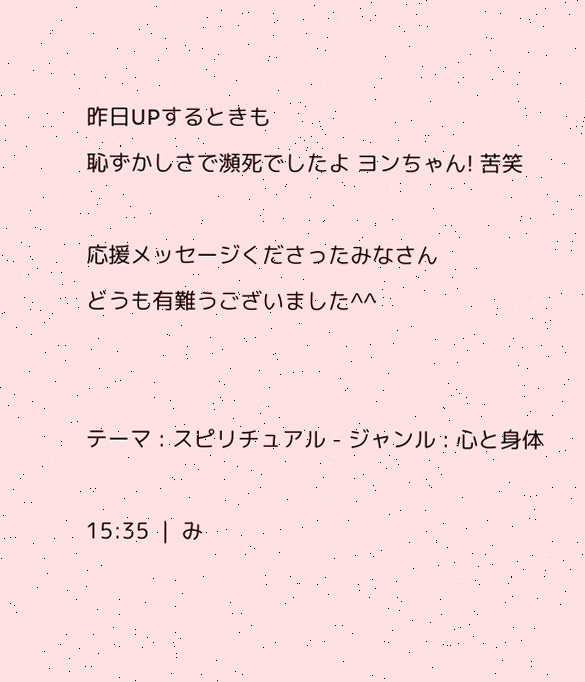昨日UPするときも
恥ずかしさで瀕死でしたよ ヨンちゃん! 苦笑

応援メッセージくださったみなさん
どうも有難うございました^^


テーマ : スピリチュアル - ジャンル : 心と身体

15:35  |  み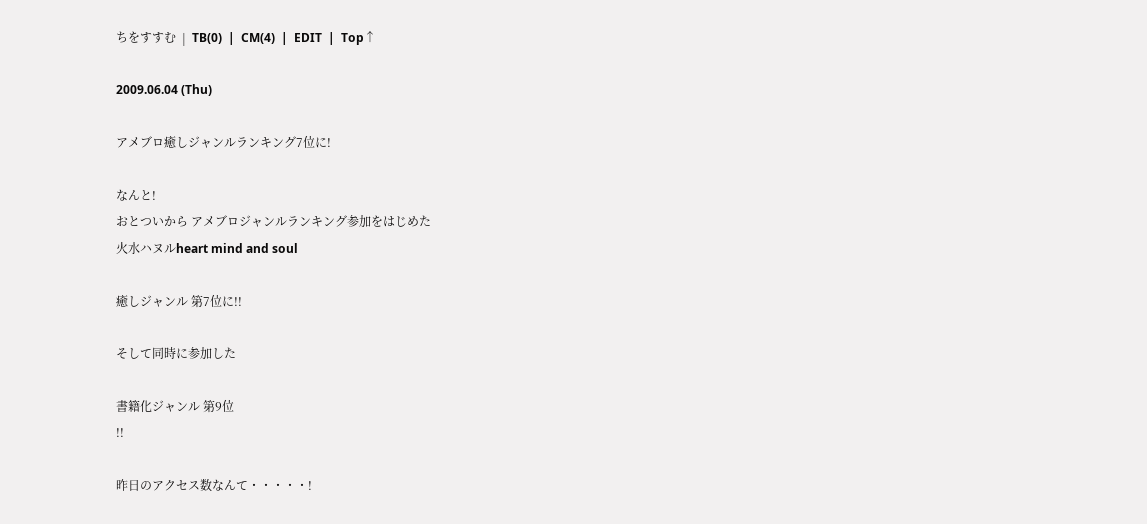ちをすすむ  |  TB(0)  |  CM(4)  |  EDIT  |  Top↑

2009.06.04 (Thu)

アメブロ癒しジャンルランキング7位に!

なんと!
おとついから アメブロジャンルランキング参加をはじめた
火水ハヌルheart mind and soul

癒しジャンル 第7位に!!

そして同時に参加した

書籍化ジャンル 第9位
!!

昨日のアクセス数なんて・・・・・!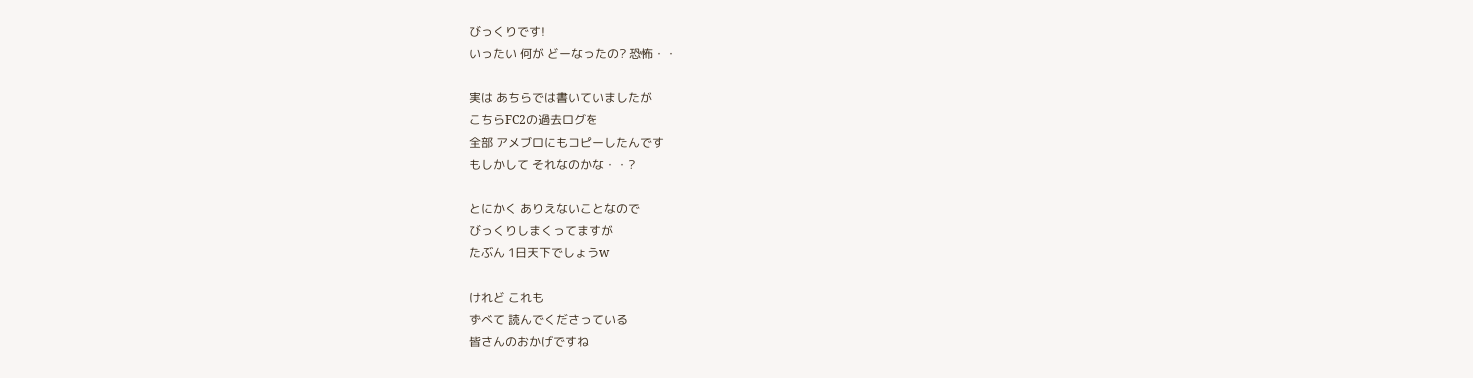びっくりです!
いったい 何が どーなったの? 恐怖・・

実は あちらでは書いていましたが
こちらFC2の過去ログを
全部 アメブロにもコピーしたんです
もしかして それなのかな・・?

とにかく ありえないことなので
びっくりしまくってますが
たぶん 1日天下でしょうw

けれど これも
ずべて 読んでくださっている
皆さんのおかげですね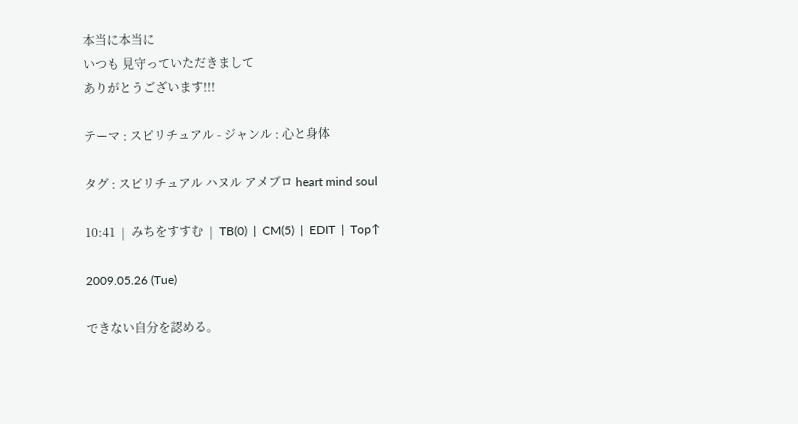本当に本当に
いつも 見守っていただきまして
ありがとうございます!!!

テーマ : スピリチュアル - ジャンル : 心と身体

タグ : スピリチュアル ハヌル アメブロ heart mind soul

10:41  |  みちをすすむ  |  TB(0)  |  CM(5)  |  EDIT  |  Top↑

2009.05.26 (Tue)

できない自分を認める。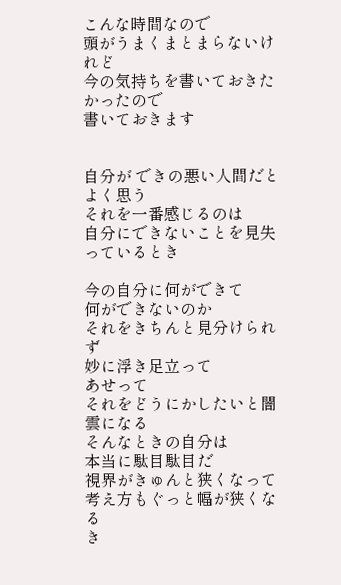こんな時間なので
頭がうまくまとまらないけれど
今の気持ちを書いておきたかったので
書いておきます


自分が できの悪い人間だとよく思う
それを一番感じるのは
自分にできないことを見失っているとき

今の自分に何ができて
何ができないのか
それをきちんと見分けられず
妙に浮き足立って
あせって
それをどうにかしたいと闇雲になる
そんなときの自分は
本当に駄目駄目だ
視界がきゅんと狭くなって
考え方もぐっと幅が狭くなる
き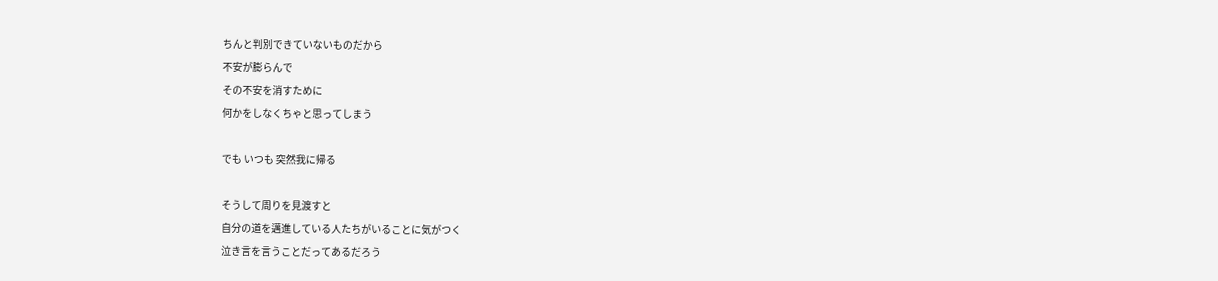ちんと判別できていないものだから
不安が膨らんで
その不安を消すために
何かをしなくちゃと思ってしまう

でも いつも 突然我に帰る

そうして周りを見渡すと
自分の道を邁進している人たちがいることに気がつく
泣き言を言うことだってあるだろう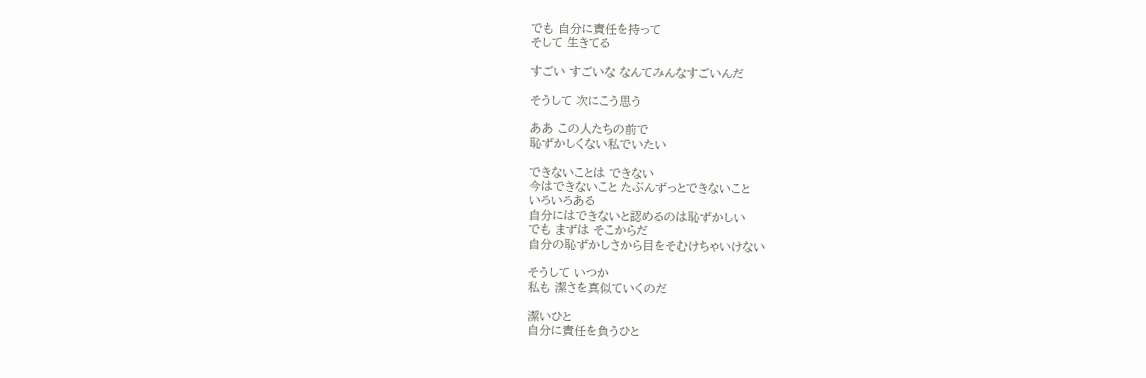でも 自分に責任を持って
そして 生きてる

すごい すごいな なんてみんなすごいんだ

そうして 次にこう思う

ああ この人たちの前で
恥ずかしくない私でいたい

できないことは できない
今はできないこと たぶんずっとできないこと
いろいろある
自分にはできないと認めるのは恥ずかしい
でも まずは そこからだ
自分の恥ずかしさから目をそむけちゃいけない

そうして いつか
私も 潔さを真似ていくのだ

潔いひと
自分に責任を負うひと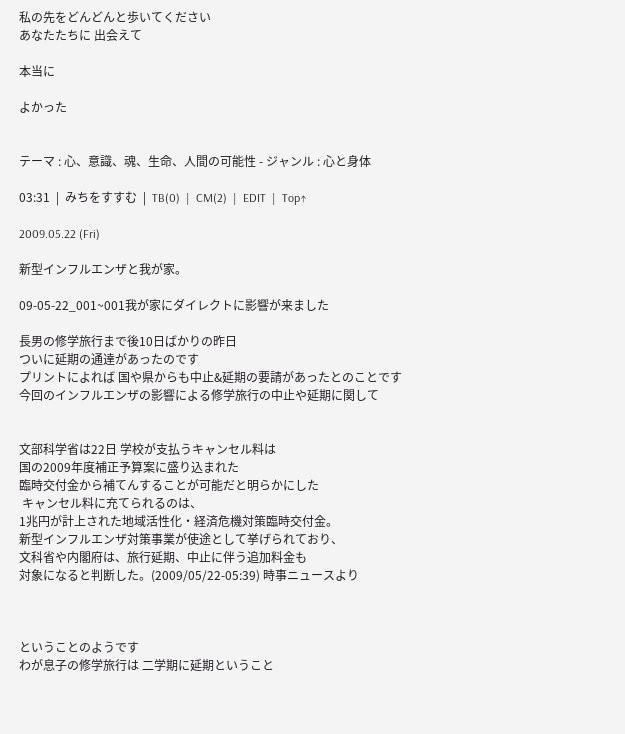私の先をどんどんと歩いてください
あなたたちに 出会えて

本当に

よかった


テーマ : 心、意識、魂、生命、人間の可能性 - ジャンル : 心と身体

03:31  |  みちをすすむ  |  TB(0)  |  CM(2)  |  EDIT  |  Top↑

2009.05.22 (Fri)

新型インフルエンザと我が家。

09-05-22_001~001我が家にダイレクトに影響が来ました

長男の修学旅行まで後10日ばかりの昨日
ついに延期の通達があったのです
プリントによれば 国や県からも中止&延期の要請があったとのことです
今回のインフルエンザの影響による修学旅行の中止や延期に関して


文部科学省は22日 学校が支払うキャンセル料は
国の2009年度補正予算案に盛り込まれた
臨時交付金から補てんすることが可能だと明らかにした
 キャンセル料に充てられるのは、
1兆円が計上された地域活性化・経済危機対策臨時交付金。
新型インフルエンザ対策事業が使途として挙げられており、
文科省や内閣府は、旅行延期、中止に伴う追加料金も
対象になると判断した。(2009/05/22-05:39) 時事ニュースより



ということのようです
わが息子の修学旅行は 二学期に延期ということ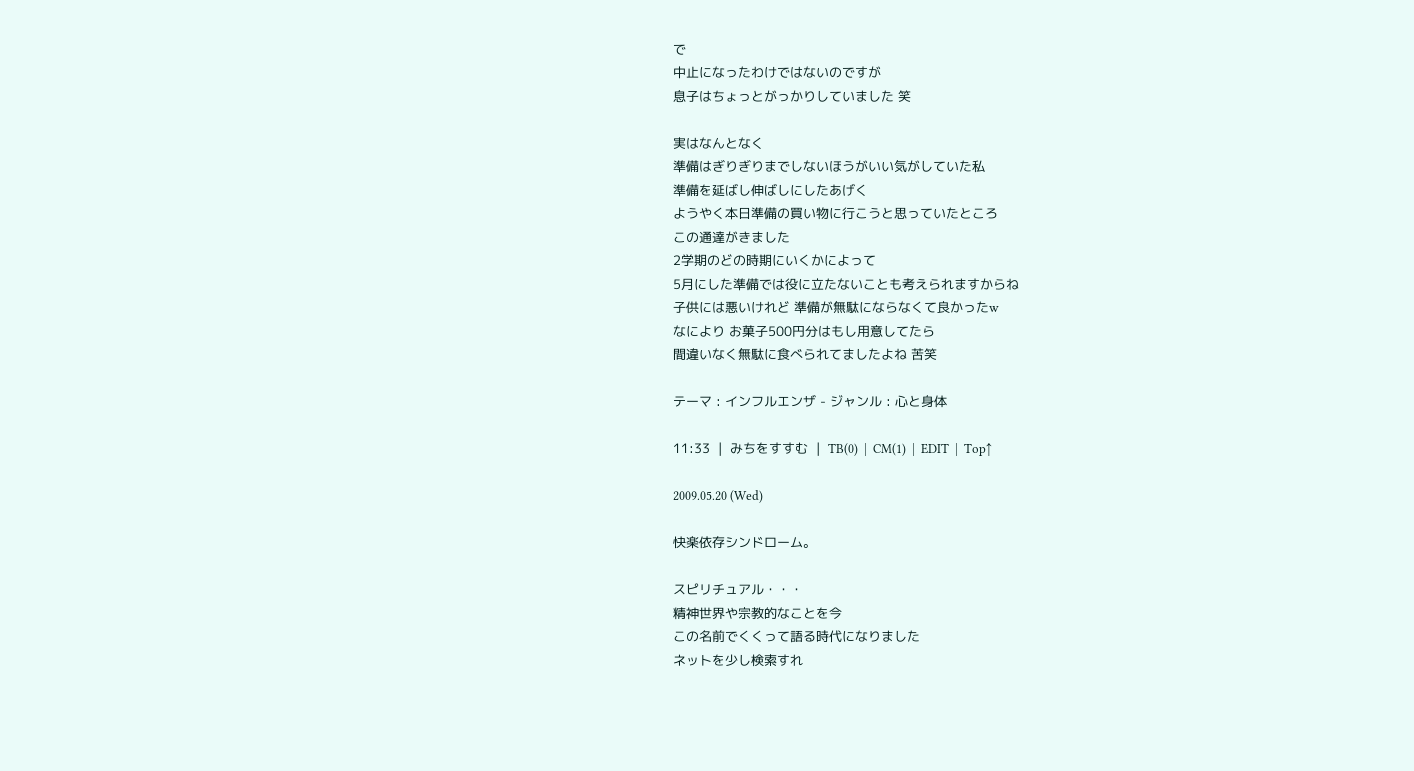で
中止になったわけではないのですが
息子はちょっとがっかりしていました 笑

実はなんとなく
準備はぎりぎりまでしないほうがいい気がしていた私
準備を延ばし伸ばしにしたあげく
ようやく本日準備の買い物に行こうと思っていたところ
この通達がきました
2学期のどの時期にいくかによって
5月にした準備では役に立たないことも考えられますからね
子供には悪いけれど 準備が無駄にならなくて良かったw
なにより お菓子500円分はもし用意してたら
間違いなく無駄に食べられてましたよね 苦笑

テーマ : インフルエンザ - ジャンル : 心と身体

11:33  |  みちをすすむ  |  TB(0)  |  CM(1)  |  EDIT  |  Top↑

2009.05.20 (Wed)

快楽依存シンドローム。

スピリチュアル・・・
精神世界や宗教的なことを今
この名前でくくって語る時代になりました
ネットを少し検索すれ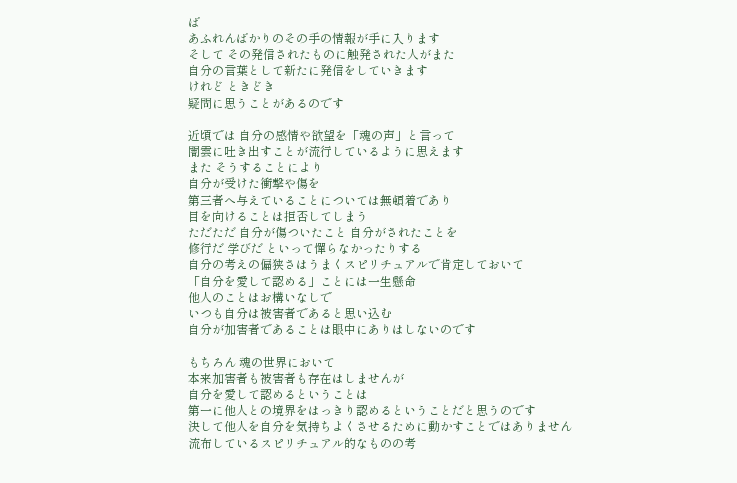ば
あふれんばかりのその手の情報が手に入ります
そして その発信されたものに触発された人がまた
自分の言葉として新たに発信をしていきます
けれど ときどき
疑問に思うことがあるのです

近頃では 自分の感情や欲望を「魂の声」と言って
闇雲に吐き出すことが流行しているように思えます
また そうすることにより
自分が受けた衝撃や傷を
第三者へ与えていることについては無頓着であり
目を向けることは拒否してしまう
ただただ 自分が傷ついたこと 自分がされたことを
修行だ 学びだ といって憚らなかったりする
自分の考えの偏狭さはうまくスピリチュアルで肯定しておいて
「自分を愛して認める」ことには一生懸命
他人のことはお構いなしで
いつも自分は被害者であると思い込む
自分が加害者であることは眼中にありはしないのです

もちろん 魂の世界において
本来加害者も被害者も存在はしませんが
自分を愛して認めるということは
第一に他人との境界をはっきり認めるということだと思うのです
決して他人を自分を気持ちよくさせるために動かすことではありません
流布しているスピリチュアル的なものの考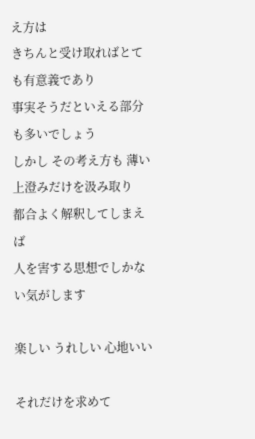え方は
きちんと受け取ればとても有意義であり
事実そうだといえる部分も多いでしょう
しかし その考え方も 薄い上澄みだけを汲み取り
都合よく解釈してしまえば
人を害する思想でしかない気がします

楽しい うれしい 心地いい

それだけを求めて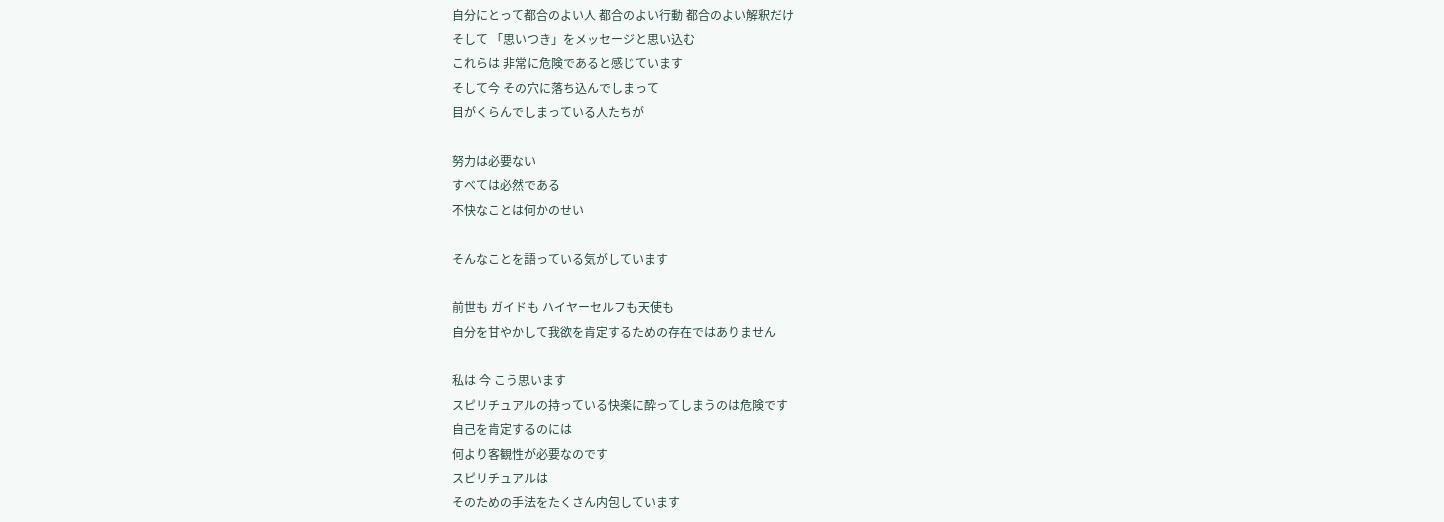自分にとって都合のよい人 都合のよい行動 都合のよい解釈だけ
そして 「思いつき」をメッセージと思い込む
これらは 非常に危険であると感じています
そして今 その穴に落ち込んでしまって
目がくらんでしまっている人たちが

努力は必要ない
すべては必然である
不快なことは何かのせい

そんなことを語っている気がしています

前世も ガイドも ハイヤーセルフも天使も
自分を甘やかして我欲を肯定するための存在ではありません

私は 今 こう思います
スピリチュアルの持っている快楽に酔ってしまうのは危険です
自己を肯定するのには
何より客観性が必要なのです
スピリチュアルは
そのための手法をたくさん内包しています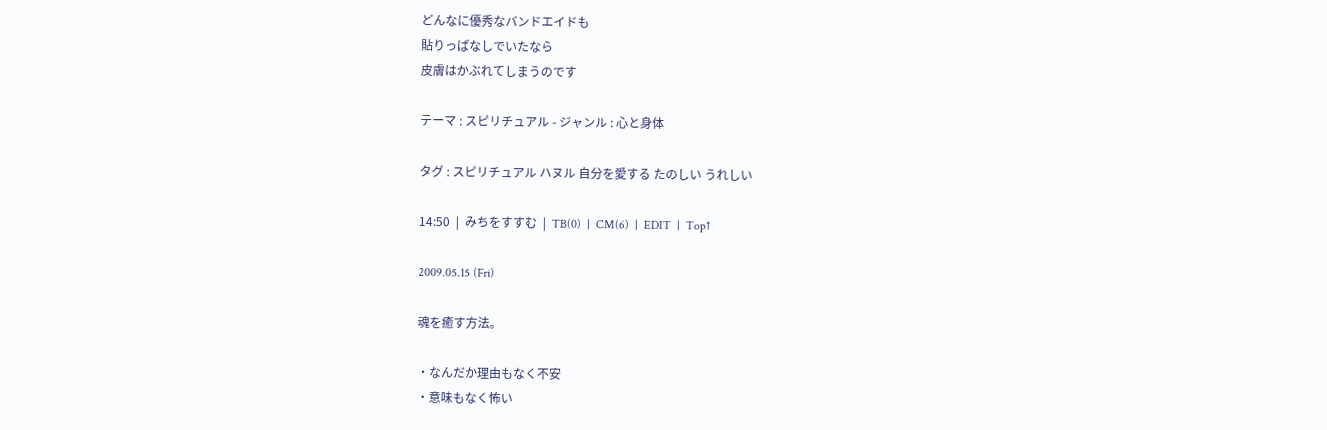どんなに優秀なバンドエイドも
貼りっぱなしでいたなら
皮膚はかぶれてしまうのです

テーマ : スピリチュアル - ジャンル : 心と身体

タグ : スピリチュアル ハヌル 自分を愛する たのしい うれしい

14:50  |  みちをすすむ  |  TB(0)  |  CM(6)  |  EDIT  |  Top↑

2009.05.15 (Fri)

魂を癒す方法。

・なんだか理由もなく不安
・意味もなく怖い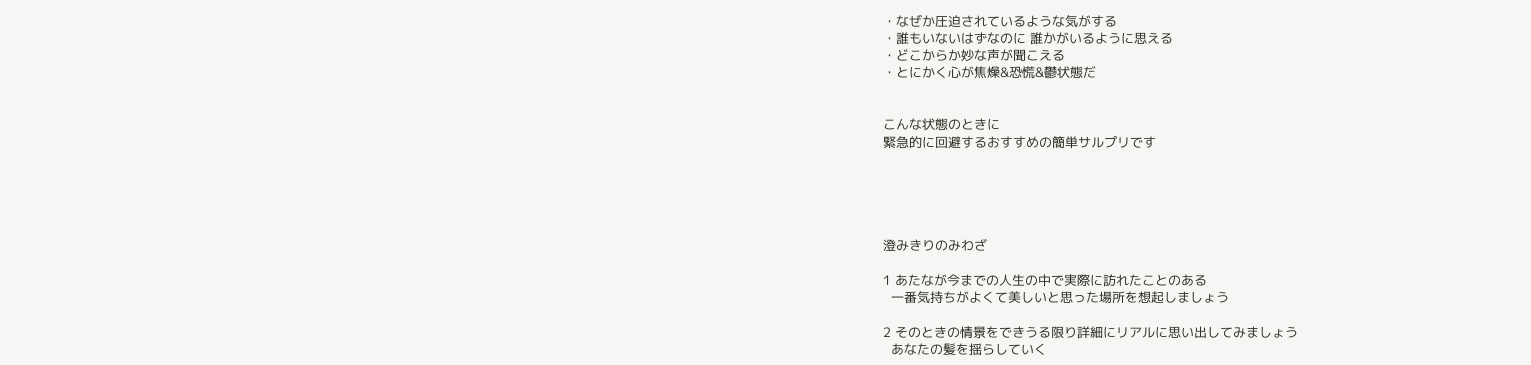・なぜか圧迫されているような気がする
・誰もいないはずなのに 誰かがいるように思える
・どこからか妙な声が聞こえる
・とにかく心が焦燥&恐慌&鬱状態だ


こんな状態のときに
緊急的に回避するおすすめの簡単サルプリです





澄みきりのみわざ

1 あたなが今までの人生の中で実際に訪れたことのある
  一番気持ちがよくて美しいと思った場所を想起しましょう

2 そのときの情景をできうる限り詳細にリアルに思い出してみましょう
  あなたの髪を揺らしていく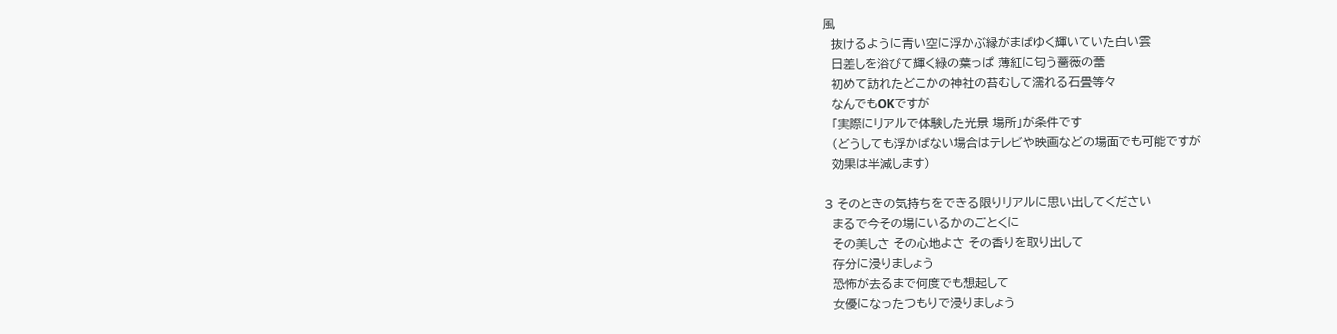風
  抜けるように青い空に浮かぶ縁がまばゆく輝いていた白い雲
  日差しを浴びて輝く緑の葉っぱ 薄紅に匂う薔薇の蕾
  初めて訪れたどこかの神社の苔むして濡れる石畳等々
  なんでもOKですが
  「実際にリアルで体験した光景 場所」が条件です
  (どうしても浮かばない場合はテレビや映画などの場面でも可能ですが
  効果は半減します)

3 そのときの気持ちをできる限りリアルに思い出してください
  まるで今その場にいるかのごとくに
  その美しさ その心地よさ その香りを取り出して
  存分に浸りましょう
  恐怖が去るまで何度でも想起して
  女優になったつもりで浸りましょう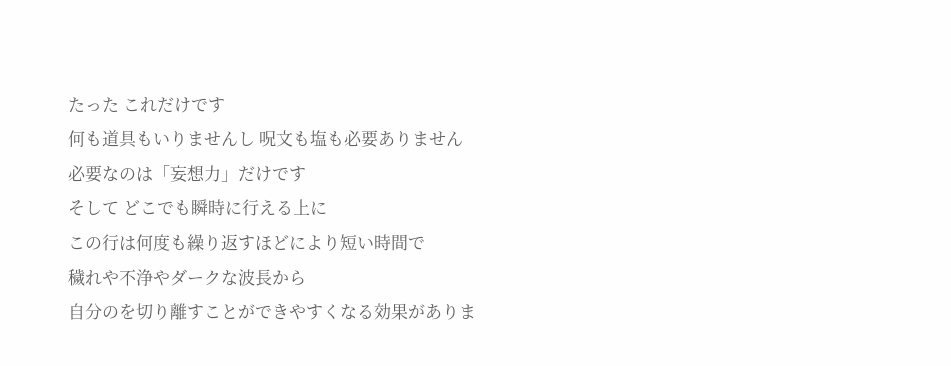たった これだけです
何も道具もいりませんし 呪文も塩も必要ありません
必要なのは「妄想力」だけです
そして どこでも瞬時に行える上に
この行は何度も繰り返すほどにより短い時間で
穢れや不浄やダークな波長から
自分のを切り離すことができやすくなる効果がありま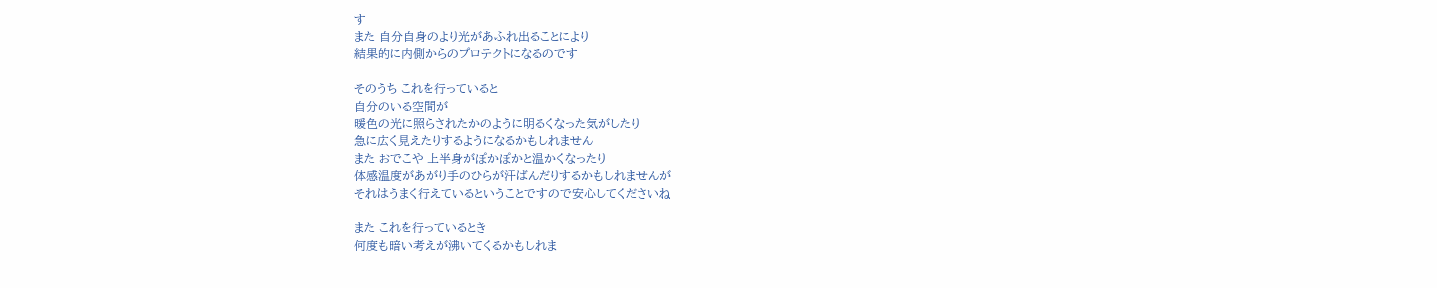す
また 自分自身のより光があふれ出ることにより
結果的に内側からのプロテクトになるのです

そのうち これを行っていると
自分のいる空間が
暖色の光に照らされたかのように明るくなった気がしたり
急に広く見えたりするようになるかもしれません
また おでこや 上半身がぽかぽかと温かくなったり
体感温度があがり手のひらが汗ばんだりするかもしれませんが
それはうまく行えているということですので安心してくださいね

また これを行っているとき
何度も暗い考えが沸いてくるかもしれま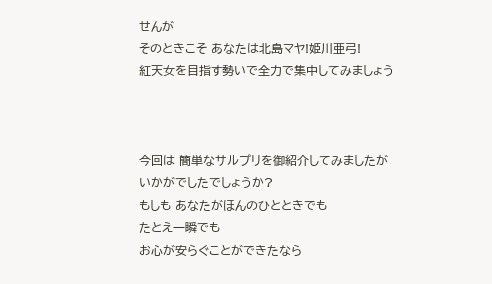せんが
そのときこそ あなたは北島マヤ!姫川亜弓!
紅天女を目指す勢いで全力で集中してみましょう



今回は 簡単なサルプリを御紹介してみましたが
いかがでしたでしょうか?
もしも あなたがほんのひとときでも
たとえ一瞬でも
お心が安らぐことができたなら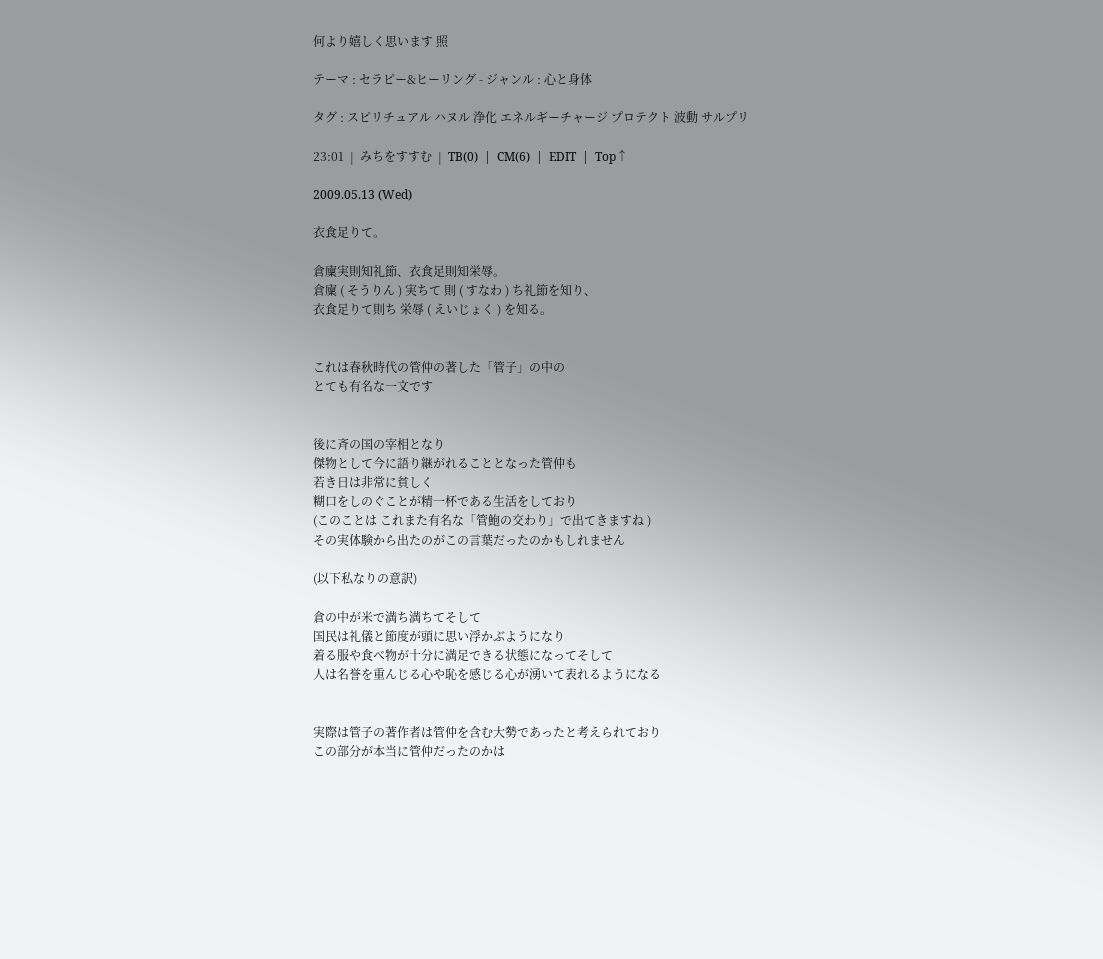何より嬉しく思います 照

テーマ : セラピー&ヒーリング - ジャンル : 心と身体

タグ : スピリチュアル ハヌル 浄化 エネルギーチャージ プロテクト 波動 サルプリ

23:01  |  みちをすすむ  |  TB(0)  |  CM(6)  |  EDIT  |  Top↑

2009.05.13 (Wed)

衣食足りて。

倉廩実則知礼節、衣食足則知栄辱。
倉廩 ( そうりん ) 実ちて 則 ( すなわ ) ち礼節を知り、
衣食足りて則ち 栄辱 ( えいじょく ) を知る。


これは春秋時代の管仲の著した「管子」の中の
とても有名な一文です


後に斉の国の宰相となり
傑物として今に語り継がれることとなった管仲も
若き日は非常に貧しく
糊口をしのぐことが精一杯である生活をしており
(このことは これまた有名な「管鮑の交わり」で出てきますね )
その実体験から出たのがこの言葉だったのかもしれません

(以下私なりの意訳)

倉の中が米で満ち満ちてそして
国民は礼儀と節度が頭に思い浮かぶようになり
着る服や食べ物が十分に満足できる状態になってそして
人は名誉を重んじる心や恥を感じる心が湧いて表れるようになる


実際は管子の著作者は管仲を含む大勢であったと考えられており
この部分が本当に管仲だったのかは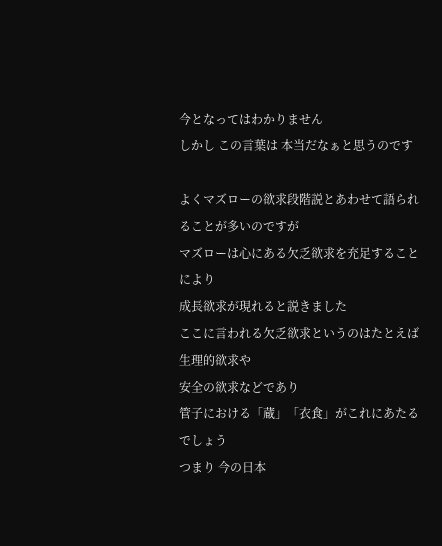今となってはわかりません
しかし この言葉は 本当だなぁと思うのです

よくマズローの欲求段階説とあわせて語られることが多いのですが
マズローは心にある欠乏欲求を充足することにより
成長欲求が現れると説きました
ここに言われる欠乏欲求というのはたとえば生理的欲求や
安全の欲求などであり
管子における「蔵」「衣食」がこれにあたるでしょう
つまり 今の日本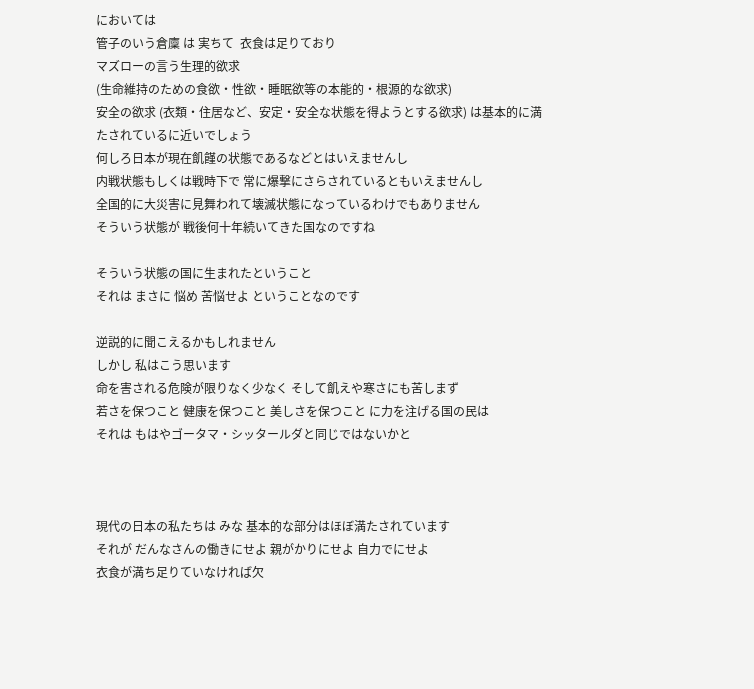においては
管子のいう倉廩 は 実ちて  衣食は足りており
マズローの言う生理的欲求
(生命維持のための食欲・性欲・睡眠欲等の本能的・根源的な欲求)
安全の欲求 (衣類・住居など、安定・安全な状態を得ようとする欲求) は基本的に満たされているに近いでしょう
何しろ日本が現在飢饉の状態であるなどとはいえませんし
内戦状態もしくは戦時下で 常に爆撃にさらされているともいえませんし
全国的に大災害に見舞われて壊滅状態になっているわけでもありません
そういう状態が 戦後何十年続いてきた国なのですね

そういう状態の国に生まれたということ
それは まさに 悩め 苦悩せよ ということなのです

逆説的に聞こえるかもしれません
しかし 私はこう思います
命を害される危険が限りなく少なく そして飢えや寒さにも苦しまず
若さを保つこと 健康を保つこと 美しさを保つこと に力を注げる国の民は
それは もはやゴータマ・シッタールダと同じではないかと



現代の日本の私たちは みな 基本的な部分はほぼ満たされています
それが だんなさんの働きにせよ 親がかりにせよ 自力でにせよ
衣食が満ち足りていなければ欠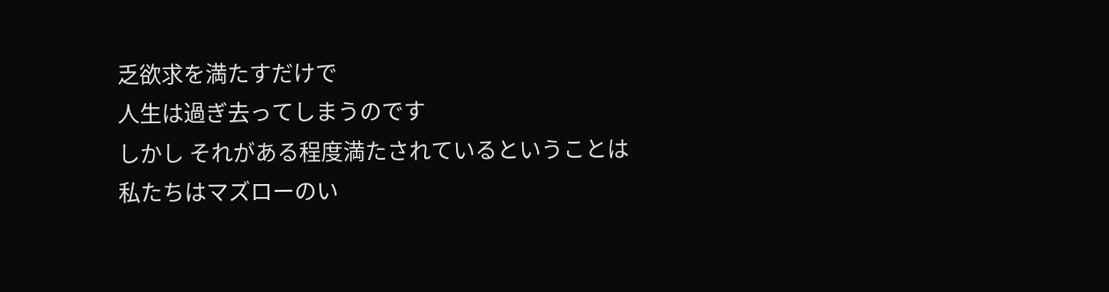乏欲求を満たすだけで
人生は過ぎ去ってしまうのです
しかし それがある程度満たされているということは
私たちはマズローのい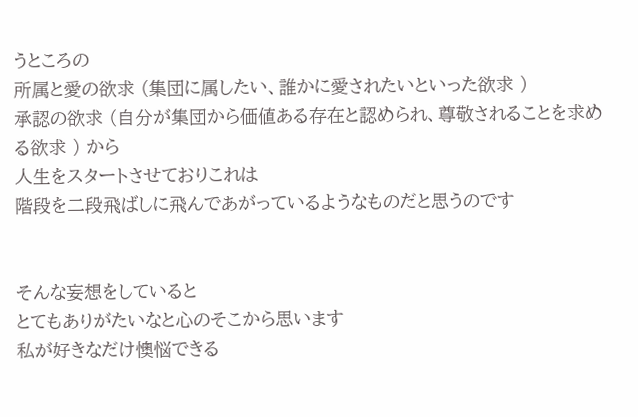うところの
所属と愛の欲求 (集団に属したい、誰かに愛されたいといった欲求 )
承認の欲求 (自分が集団から価値ある存在と認められ、尊敬されることを求める欲求 ) から
人生をスタートさせておりこれは
階段を二段飛ばしに飛んであがっているようなものだと思うのです


そんな妄想をしていると
とてもありがたいなと心のそこから思います
私が好きなだけ懊悩できる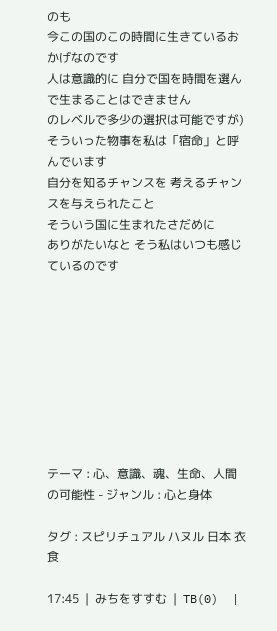のも
今この国のこの時間に生きているおかげなのです
人は意識的に 自分で国を時間を選んで生まることはできません
のレベルで多少の選択は可能ですが)
そういった物事を私は「宿命」と呼んでいます
自分を知るチャンスを 考えるチャンスを与えられたこと
そういう国に生まれたさだめに
ありがたいなと そう私はいつも感じているのです









テーマ : 心、意識、魂、生命、人間の可能性 - ジャンル : 心と身体

タグ : スピリチュアル ハヌル 日本 衣食

17:45  |  みちをすすむ  |  TB(0)  |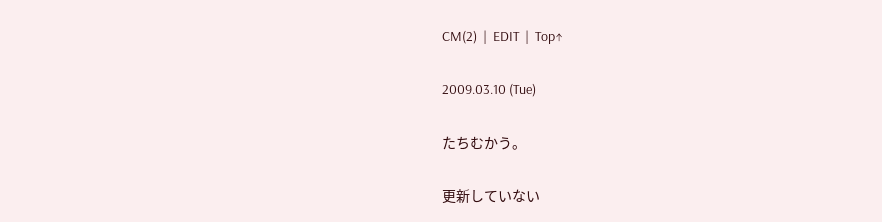CM(2)  |  EDIT  |  Top↑

2009.03.10 (Tue)

たちむかう。

更新していない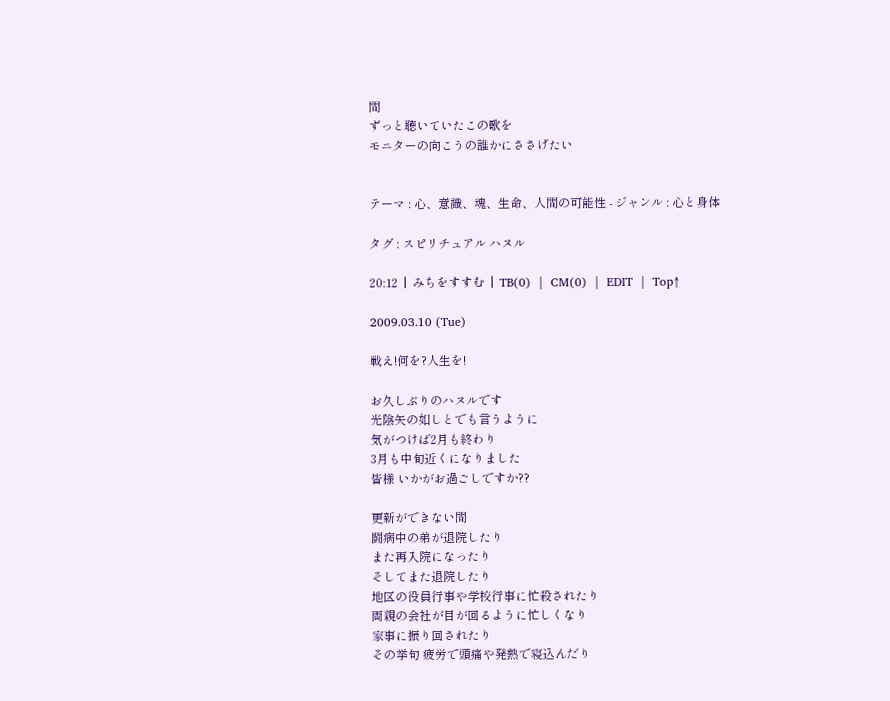間
ずっと聴いていたこの歌を
モニターの向こうの誰かにささげたい


テーマ : 心、意識、魂、生命、人間の可能性 - ジャンル : 心と身体

タグ : スピリチュアル ハヌル

20:12  |  みちをすすむ  |  TB(0)  |  CM(0)  |  EDIT  |  Top↑

2009.03.10 (Tue)

戦え!何を?人生を!

お久しぶりのハヌルです
光陰矢の如しとでも言うように
気がつけば2月も終わり
3月も中旬近くになりました
皆様 いかがお過ごしですか??

更新ができない間
闘病中の弟が退院したり
また再入院になったり
そしてまた退院したり
地区の役員行事や学校行事に忙殺されたり
両親の会社が目が回るように忙しくなり
家事に振り回されたり
その挙句 疲労で頭痛や発熱で寝込んだり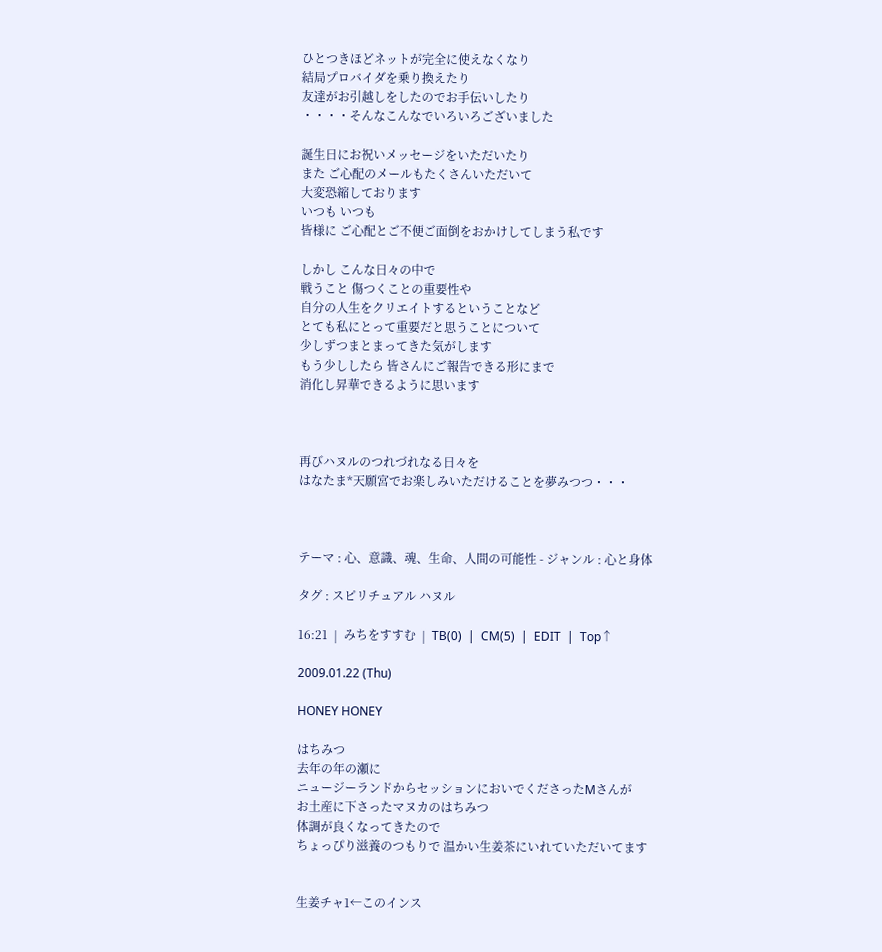ひとつきほどネットが完全に使えなくなり
結局プロバイダを乗り換えたり
友達がお引越しをしたのでお手伝いしたり
・・・・そんなこんなでいろいろございました

誕生日にお祝いメッセージをいただいたり
また ご心配のメールもたくさんいただいて
大変恐縮しております
いつも いつも
皆様に ご心配とご不便ご面倒をおかけしてしまう私です

しかし こんな日々の中で
戦うこと 傷つくことの重要性や
自分の人生をクリエイトするということなど
とても私にとって重要だと思うことについて
少しずつまとまってきた気がします
もう少ししたら 皆さんにご報告できる形にまで
消化し昇華できるように思います



再びハヌルのつれづれなる日々を
はなたま*天願宮でお楽しみいただけることを夢みつつ・・・



テーマ : 心、意識、魂、生命、人間の可能性 - ジャンル : 心と身体

タグ : スピリチュアル ハヌル

16:21  |  みちをすすむ  |  TB(0)  |  CM(5)  |  EDIT  |  Top↑

2009.01.22 (Thu)

HONEY HONEY

はちみつ
去年の年の瀬に
ニュージーランドからセッションにおいでくださったMさんが
お土産に下さったマヌカのはちみつ
体調が良くなってきたので
ちょっぴり滋養のつもりで 温かい生姜茶にいれていただいてます


生姜チャ1←このインス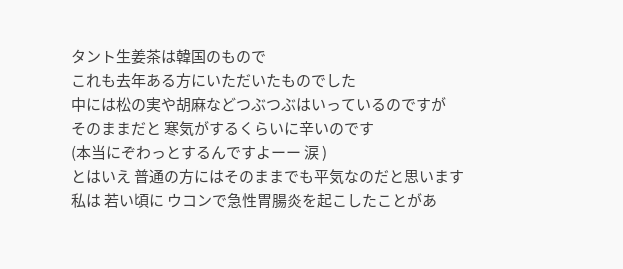タント生姜茶は韓国のもので
これも去年ある方にいただいたものでした
中には松の実や胡麻などつぶつぶはいっているのですが
そのままだと 寒気がするくらいに辛いのです
(本当にぞわっとするんですよーー 涙 )
とはいえ 普通の方にはそのままでも平気なのだと思います
私は 若い頃に ウコンで急性胃腸炎を起こしたことがあ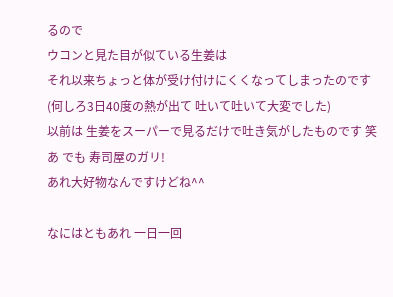るので
ウコンと見た目が似ている生姜は
それ以来ちょっと体が受け付けにくくなってしまったのです
(何しろ3日40度の熱が出て 吐いて吐いて大変でした)
以前は 生姜をスーパーで見るだけで吐き気がしたものです 笑
あ でも 寿司屋のガリ!
あれ大好物なんですけどね^^

なにはともあれ 一日一回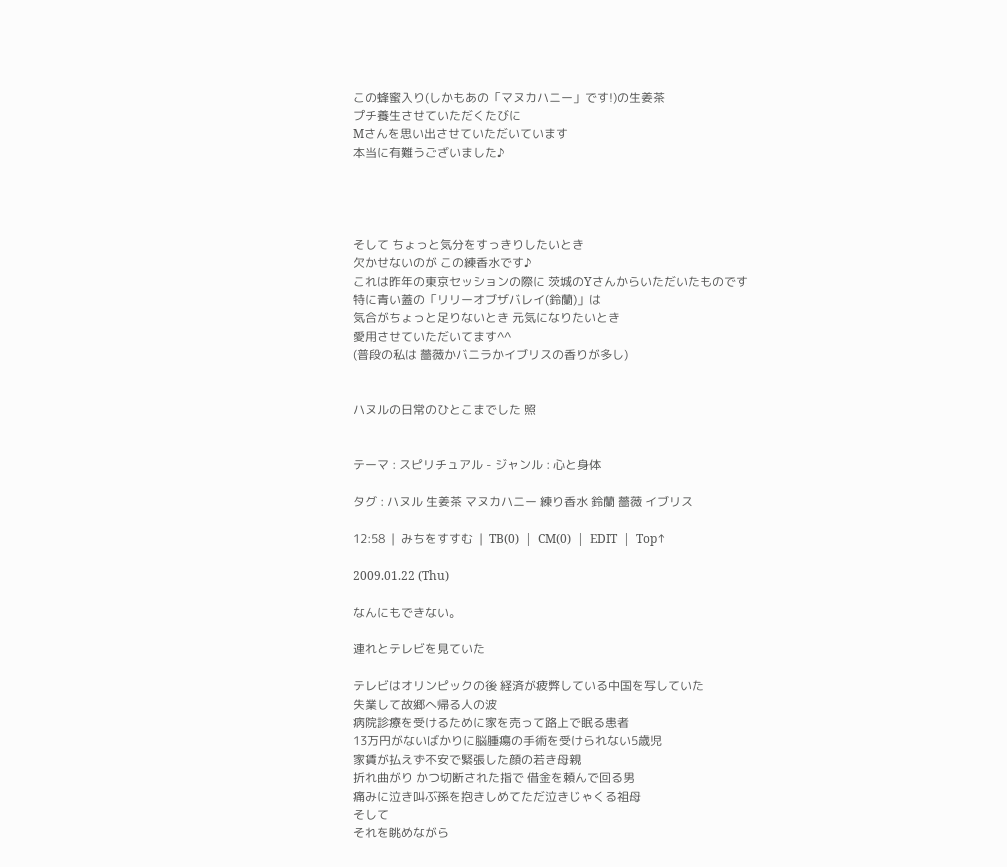この蜂蜜入り(しかもあの「マヌカハニー」です!)の生姜茶
プチ養生させていただくたびに
Mさんを思い出させていただいています
本当に有難うございました♪




そして ちょっと気分をすっきりしたいとき
欠かせないのが この練香水です♪
これは昨年の東京セッションの際に 茨城のYさんからいただいたものです
特に青い蓋の「リリーオブザバレイ(鈴蘭)」は
気合がちょっと足りないとき 元気になりたいとき
愛用させていただいてます^^
(普段の私は 薔薇かバニラかイブリスの香りが多し)


ハヌルの日常のひとこまでした 照


テーマ : スピリチュアル - ジャンル : 心と身体

タグ : ハヌル 生姜茶 マヌカハニー 練り香水 鈴蘭 薔薇 イブリス

12:58  |  みちをすすむ  |  TB(0)  |  CM(0)  |  EDIT  |  Top↑

2009.01.22 (Thu)

なんにもできない。

連れとテレビを見ていた

テレビはオリンピックの後 経済が疲弊している中国を写していた
失業して故郷へ帰る人の波
病院診療を受けるために家を売って路上で眠る患者
13万円がないばかりに脳腫瘍の手術を受けられない5歳児
家賃が払えず不安で緊張した顔の若き母親
折れ曲がり かつ切断された指で 借金を頼んで回る男
痛みに泣き叫ぶ孫を抱きしめてただ泣きじゃくる祖母
そして
それを眺めながら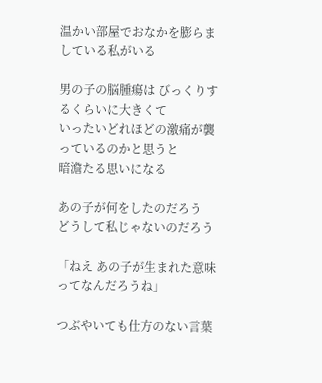温かい部屋でおなかを膨らましている私がいる

男の子の脳腫瘍は びっくりするくらいに大きくて
いったいどれほどの激痛が襲っているのかと思うと
暗澹たる思いになる

あの子が何をしたのだろう
どうして私じゃないのだろう

「ねえ あの子が生まれた意味ってなんだろうね」

つぶやいても仕方のない言葉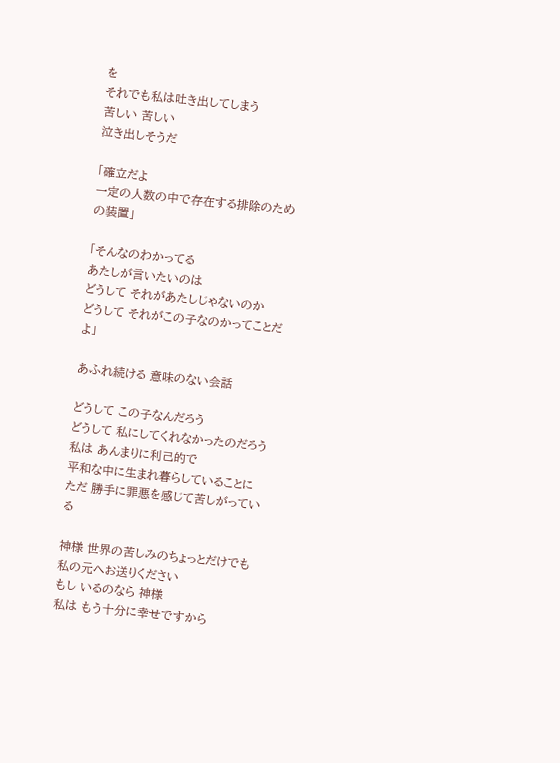を
それでも私は吐き出してしまう
苦しい 苦しい
泣き出しそうだ

「確立だよ
一定の人数の中で存在する排除のための装置」

「そんなのわかってる
あたしが言いたいのは
どうして それがあたしじゃないのか
どうして それがこの子なのかってことだよ」

あふれ続ける 意味のない会話

どうして この子なんだろう
どうして 私にしてくれなかったのだろう
私は あんまりに利己的で
平和な中に生まれ暮らしていることに
ただ 勝手に罪悪を感じて苦しがっている

神様 世界の苦しみのちょっとだけでも
私の元へお送りください
もし いるのなら 神様
私は もう十分に幸せですから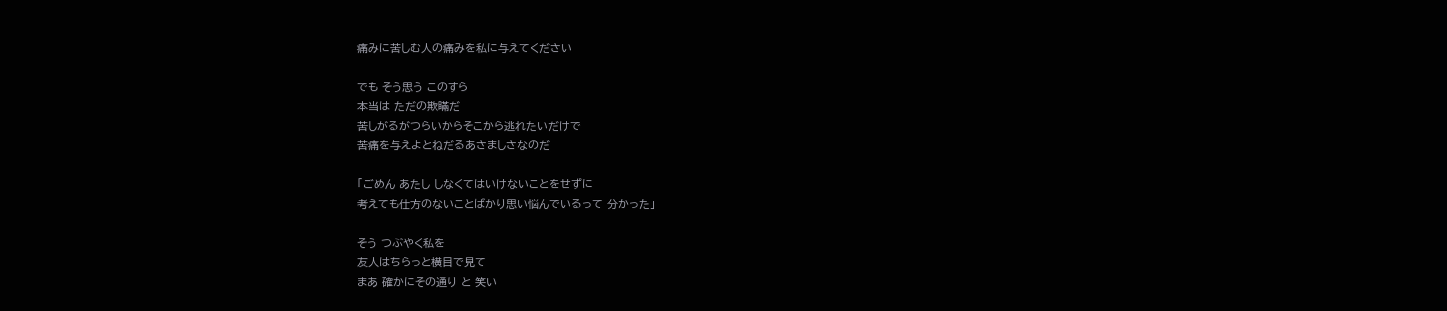痛みに苦しむ人の痛みを私に与えてください

でも そう思う このすら
本当は ただの欺瞞だ
苦しがるがつらいからそこから逃れたいだけで
苦痛を与えよとねだるあさましさなのだ

「ごめん あたし しなくてはいけないことをせずに
考えても仕方のないことばかり思い悩んでいるって 分かった」

そう つぶやく私を
友人はちらっと横目で見て
まあ 確かにその通り と 笑い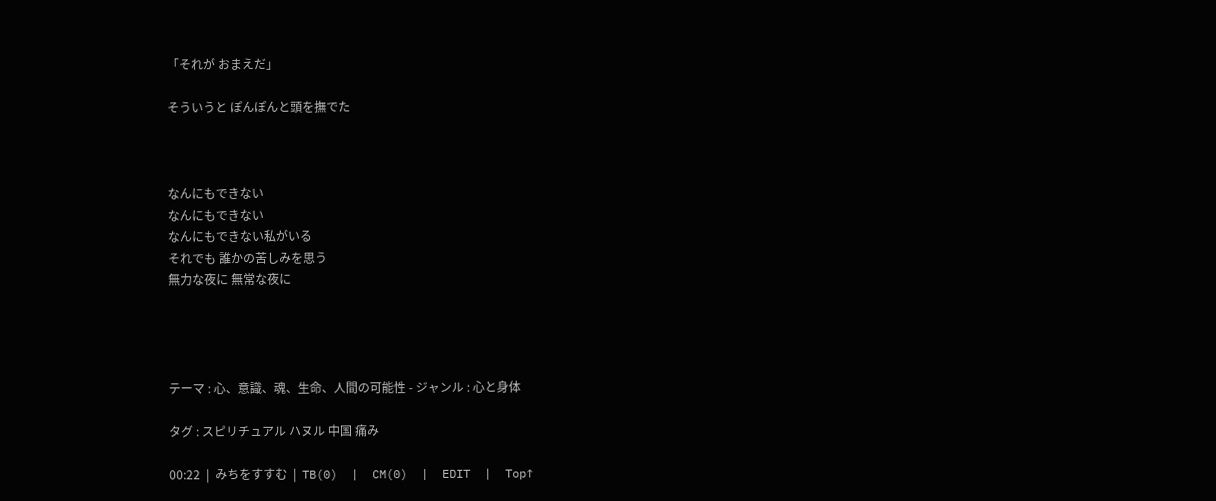「それが おまえだ」

そういうと ぽんぽんと頭を撫でた



なんにもできない
なんにもできない
なんにもできない私がいる
それでも 誰かの苦しみを思う
無力な夜に 無常な夜に




テーマ : 心、意識、魂、生命、人間の可能性 - ジャンル : 心と身体

タグ : スピリチュアル ハヌル 中国 痛み

00:22  |  みちをすすむ  |  TB(0)  |  CM(0)  |  EDIT  |  Top↑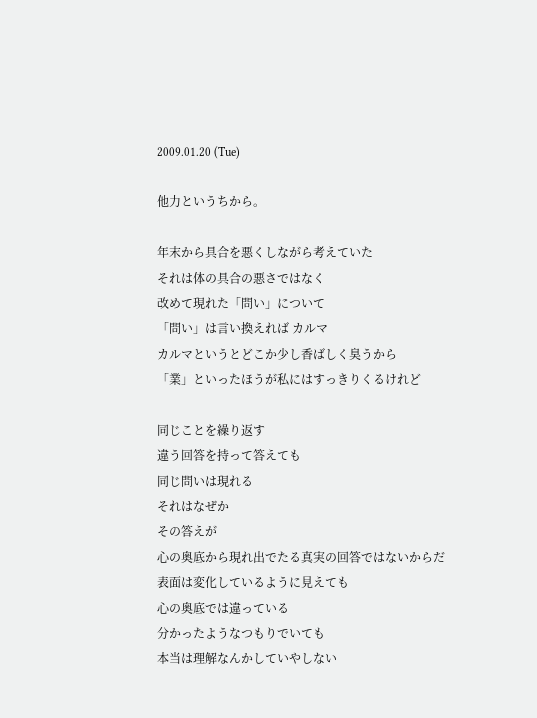2009.01.20 (Tue)

他力というちから。

年末から具合を悪くしながら考えていた
それは体の具合の悪さではなく
改めて現れた「問い」について
「問い」は言い換えれば カルマ
カルマというとどこか少し香ばしく臭うから
「業」といったほうが私にはすっきりくるけれど

同じことを繰り返す
違う回答を持って答えても
同じ問いは現れる
それはなぜか
その答えが
心の奥底から現れ出でたる真実の回答ではないからだ
表面は変化しているように見えても
心の奥底では違っている
分かったようなつもりでいても
本当は理解なんかしていやしない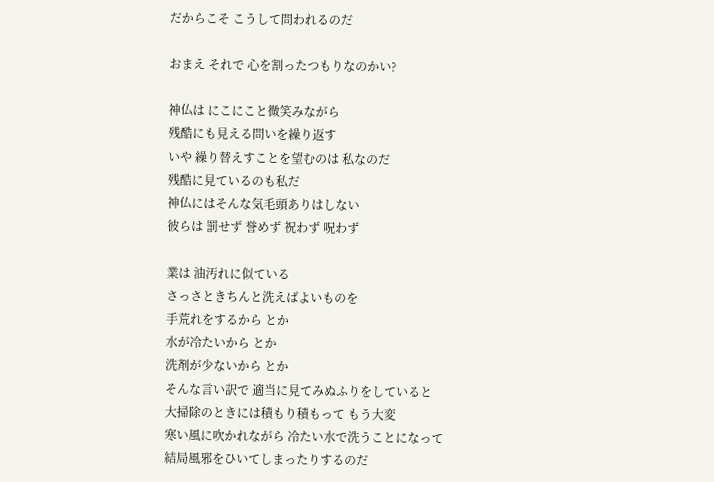だからこそ こうして問われるのだ

おまえ それで 心を割ったつもりなのかい?

神仏は にこにこと微笑みながら
残酷にも見える問いを繰り返す
いや 繰り替えすことを望むのは 私なのだ
残酷に見ているのも私だ
神仏にはそんな気毛頭ありはしない
彼らは 罰せず 誉めず 祝わず 呪わず

業は 油汚れに似ている
さっさときちんと洗えばよいものを
手荒れをするから とか
水が冷たいから とか
洗剤が少ないから とか
そんな言い訳で 適当に見てみぬふりをしていると
大掃除のときには積もり積もって もう大変
寒い風に吹かれながら 冷たい水で洗うことになって
結局風邪をひいてしまったりするのだ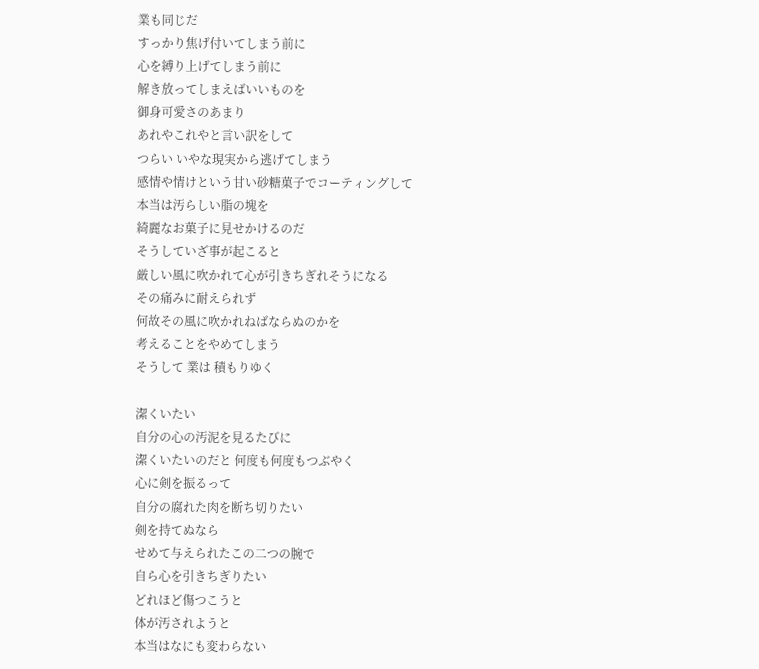業も同じだ
すっかり焦げ付いてしまう前に
心を縛り上げてしまう前に
解き放ってしまえばいいものを
御身可愛さのあまり
あれやこれやと言い訳をして
つらい いやな現実から逃げてしまう
感情や情けという甘い砂糖菓子でコーティングして
本当は汚らしい脂の塊を
綺麗なお菓子に見せかけるのだ
そうしていざ事が起こると
厳しい風に吹かれて心が引きちぎれそうになる
その痛みに耐えられず
何故その風に吹かれねばならぬのかを
考えることをやめてしまう
そうして 業は 積もりゆく

潔くいたい
自分の心の汚泥を見るたびに
潔くいたいのだと 何度も何度もつぶやく
心に剣を振るって
自分の腐れた肉を断ち切りたい
剣を持てぬなら
せめて与えられたこの二つの腕で
自ら心を引きちぎりたい
どれほど傷つこうと
体が汚されようと
本当はなにも変わらない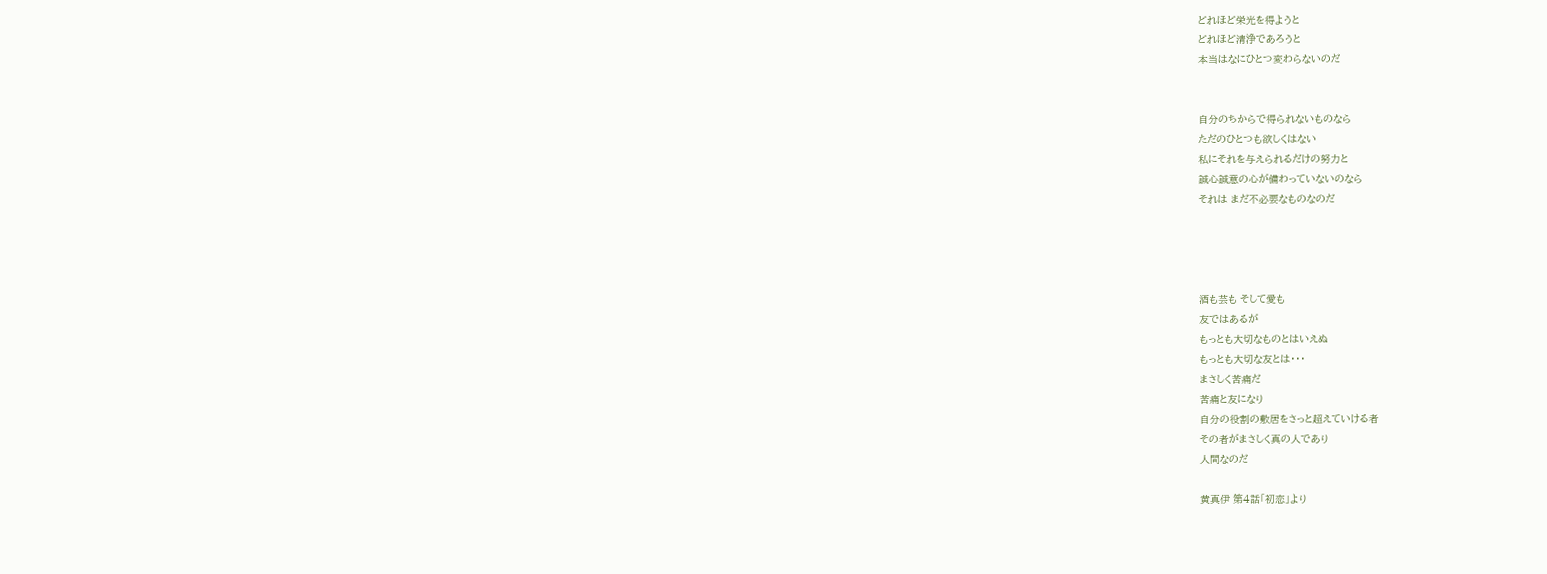どれほど栄光を得ようと
どれほど清浄であろうと
本当はなにひとつ変わらないのだ


自分のちからで得られないものなら
ただのひとつも欲しくはない
私にそれを与えられるだけの努力と
誠心誠意の心が備わっていないのなら
それは まだ不必要なものなのだ




酒も芸も そして愛も
友ではあるが
もっとも大切なものとはいえぬ
もっとも大切な友とは・・・
まさしく苦痛だ
苦痛と友になり
自分の役割の敷居をさっと超えていける者
その者がまさしく真の人であり
人間なのだ

黄真伊 第4話「初恋」より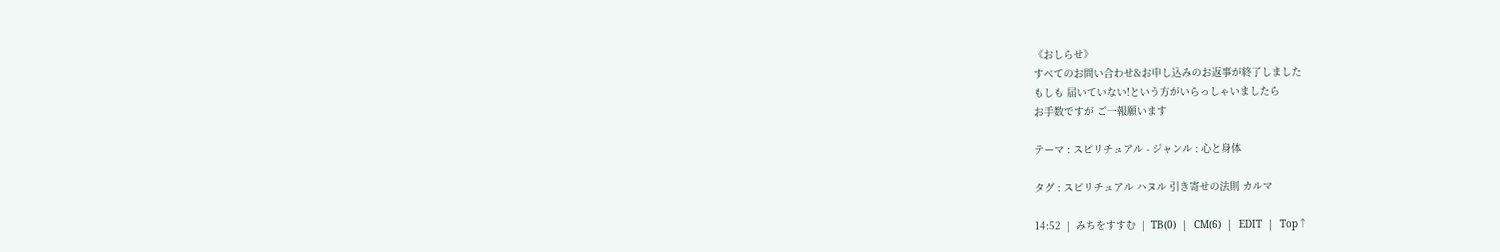《おしらせ》
すべてのお問い合わせ&お申し込みのお返事が終了しました
もしも 届いていない!という方がいらっしゃいましたら
お手数ですが ご一報願います

テーマ : スピリチュアル - ジャンル : 心と身体

タグ : スピリチュアル ハヌル 引き寄せの法則 カルマ

14:52  |  みちをすすむ  |  TB(0)  |  CM(6)  |  EDIT  |  Top↑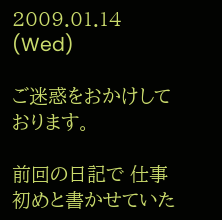2009.01.14 (Wed)

ご迷惑をおかけしております。

前回の日記で 仕事初めと書かせていた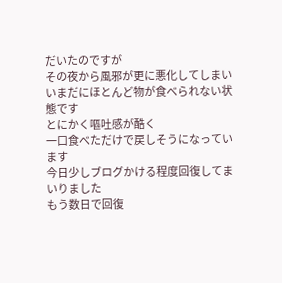だいたのですが
その夜から風邪が更に悪化してしまい
いまだにほとんど物が食べられない状態です
とにかく嘔吐感が酷く
一口食べただけで戻しそうになっています
今日少しブログかける程度回復してまいりました
もう数日で回復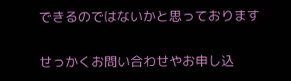できるのではないかと思っております

せっかくお問い合わせやお申し込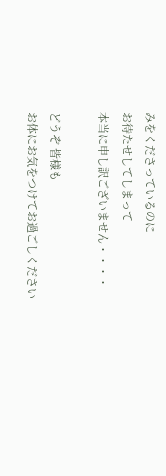みをくださっているのに
お待たせしてしまって
本当に申し訳ございません・・・・

どうぞ 皆様も
お体にお気をつけてお過ごしください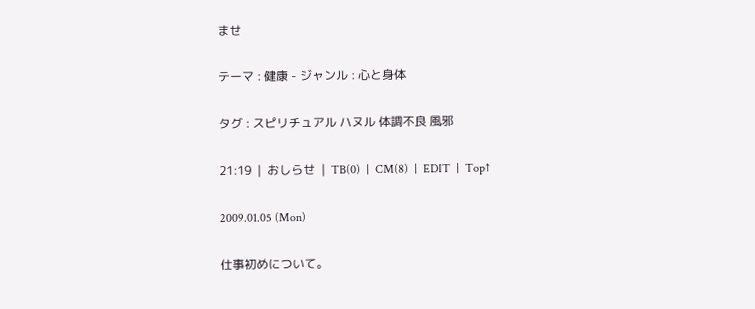ませ

テーマ : 健康 - ジャンル : 心と身体

タグ : スピリチュアル ハヌル 体調不良 風邪

21:19  |  おしらせ  |  TB(0)  |  CM(8)  |  EDIT  |  Top↑

2009.01.05 (Mon)

仕事初めについて。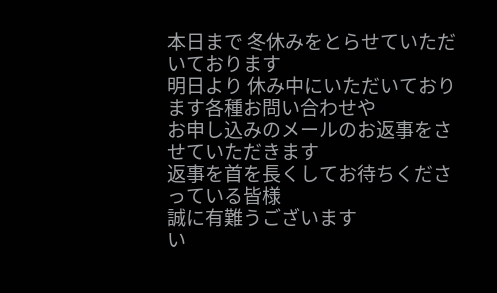本日まで 冬休みをとらせていただいております
明日より 休み中にいただいております各種お問い合わせや
お申し込みのメールのお返事をさせていただきます
返事を首を長くしてお待ちくださっている皆様
誠に有難うございます
い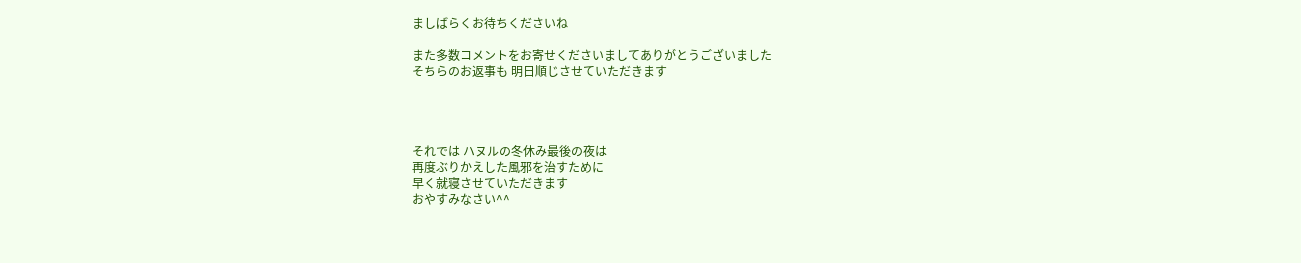ましばらくお待ちくださいね

また多数コメントをお寄せくださいましてありがとうございました
そちらのお返事も 明日順じさせていただきます




それでは ハヌルの冬休み最後の夜は
再度ぶりかえした風邪を治すために
早く就寝させていただきます
おやすみなさい^^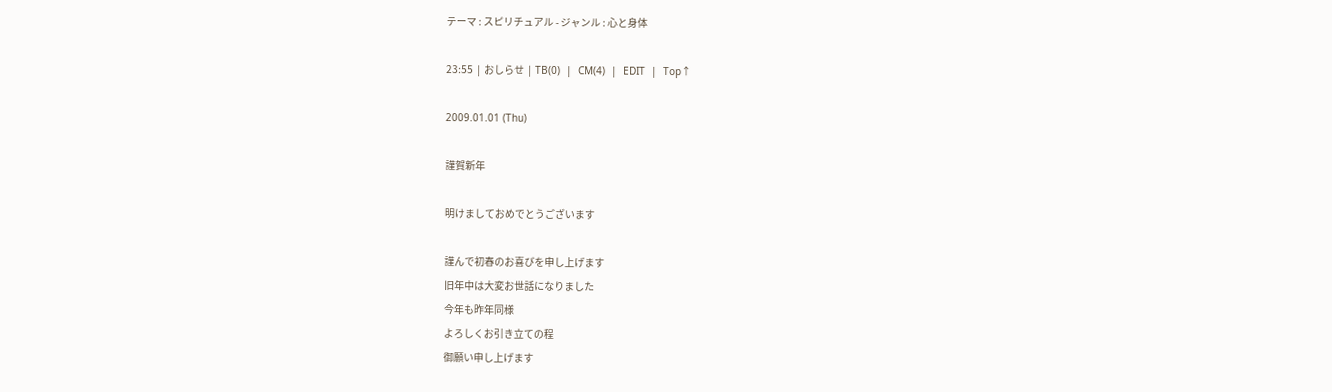テーマ : スピリチュアル - ジャンル : 心と身体

23:55  |  おしらせ  |  TB(0)  |  CM(4)  |  EDIT  |  Top↑

2009.01.01 (Thu)

謹賀新年

明けましておめでとうございます

謹んで初春のお喜びを申し上げます
旧年中は大変お世話になりました
今年も昨年同様
よろしくお引き立ての程
御願い申し上げます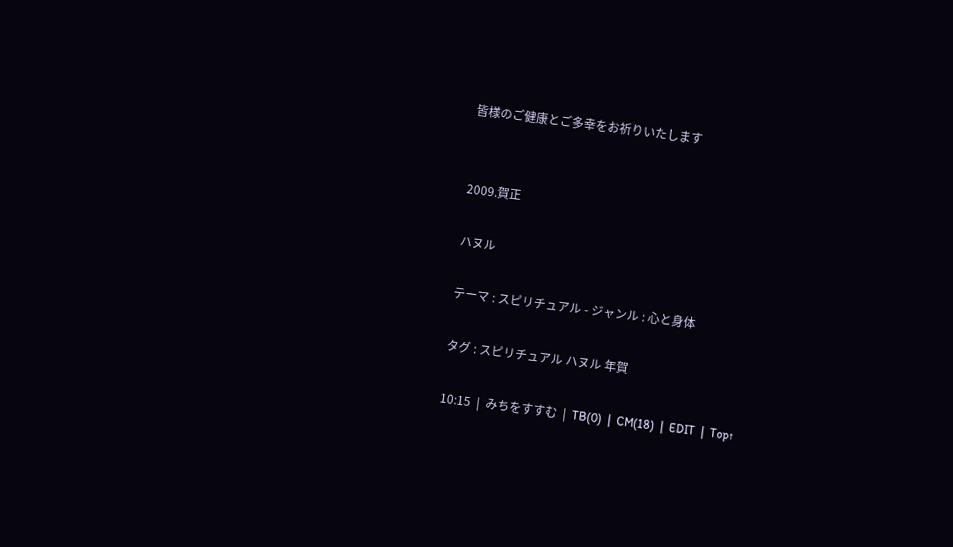皆様のご健康とご多幸をお祈りいたします


2009.賀正

ハヌル

テーマ : スピリチュアル - ジャンル : 心と身体

タグ : スピリチュアル ハヌル 年賀

10:15  |  みちをすすむ  |  TB(0)  |  CM(18)  |  EDIT  |  Top↑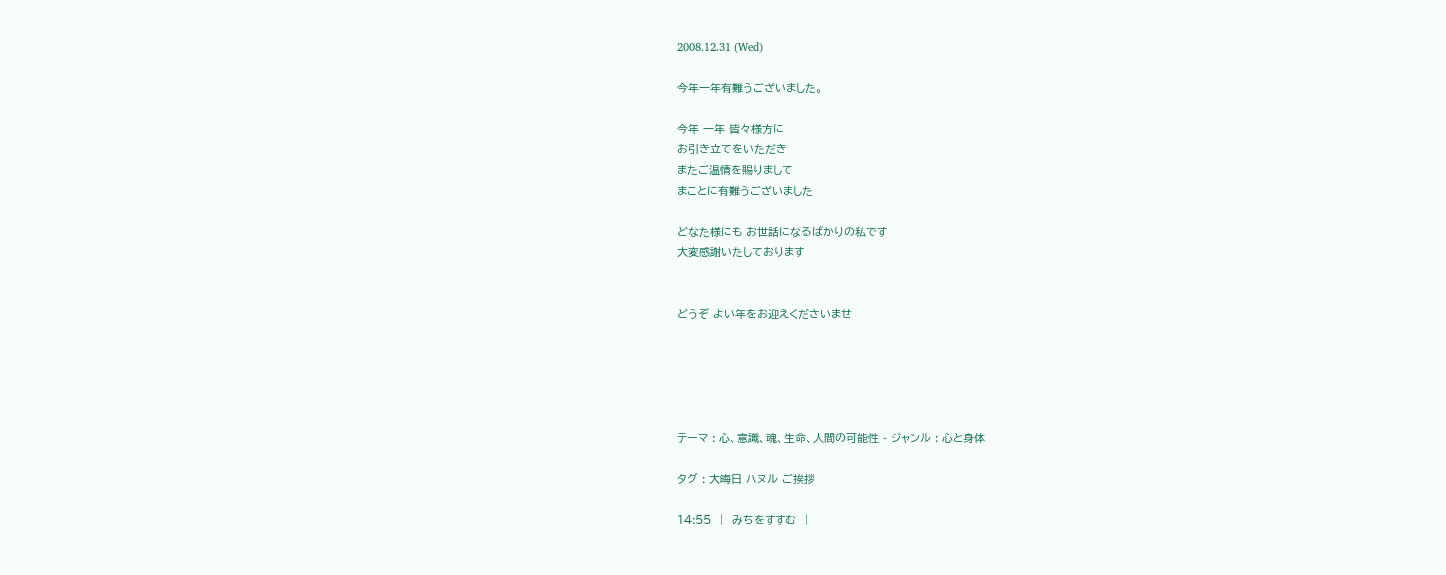2008.12.31 (Wed)

今年一年有難うございました。

今年 一年 皆々様方に
お引き立てをいただき
またご温情を賜りまして
まことに有難うございました

どなた様にも お世話になるばかりの私です
大変感謝いたしております


どうぞ よい年をお迎えくださいませ





テーマ : 心、意識、魂、生命、人間の可能性 - ジャンル : 心と身体

タグ : 大晦日 ハヌル ご挨拶

14:55  |  みちをすすむ  |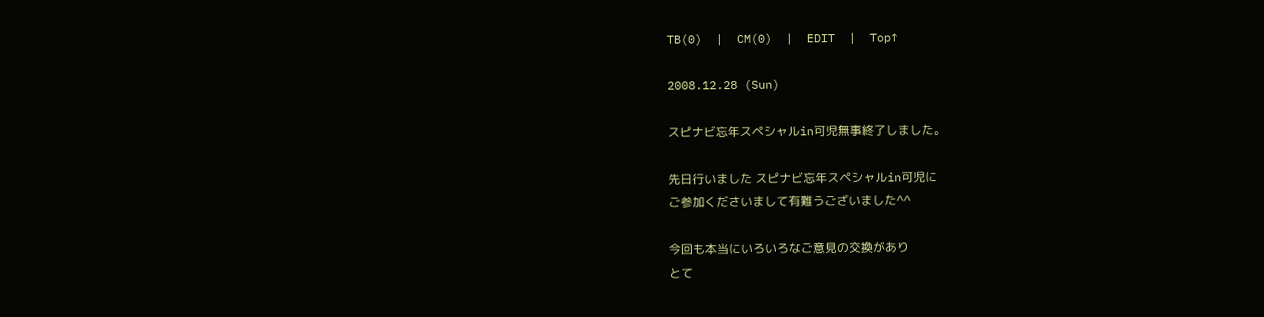TB(0)  |  CM(0)  |  EDIT  |  Top↑

2008.12.28 (Sun)

スピナビ忘年スペシャルin可児無事終了しました。

先日行いました スピナビ忘年スペシャルin可児に
ご参加くださいまして有難うございました^^

今回も本当にいろいろなご意見の交換があり
とて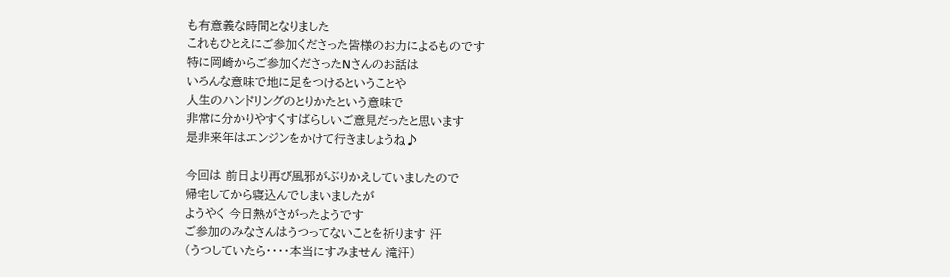も有意義な時間となりました
これもひとえにご参加くださった皆様のお力によるものです
特に岡崎からご参加くださったNさんのお話は
いろんな意味で地に足をつけるということや
人生のハンドリングのとりかたという意味で
非常に分かりやすくすばらしいご意見だったと思います
是非来年はエンジンをかけて行きましょうね♪

今回は 前日より再び風邪がぶりかえしていましたので
帰宅してから寝込んでしまいましたが
ようやく 今日熱がさがったようです
ご参加のみなさんはうつってないことを祈ります 汗
(うつしていたら・・・・本当にすみません 滝汗)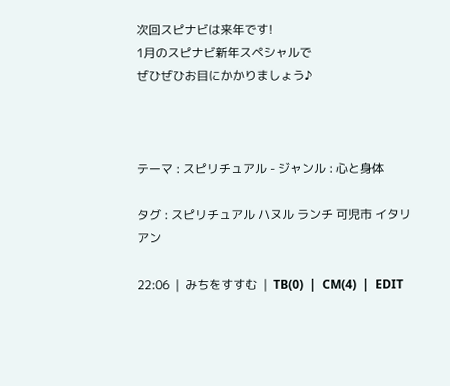次回スピナビは来年です!
1月のスピナビ新年スペシャルで
ぜひぜひお目にかかりましょう♪



テーマ : スピリチュアル - ジャンル : 心と身体

タグ : スピリチュアル ハヌル ランチ 可児市 イタリアン

22:06  |  みちをすすむ  |  TB(0)  |  CM(4)  |  EDIT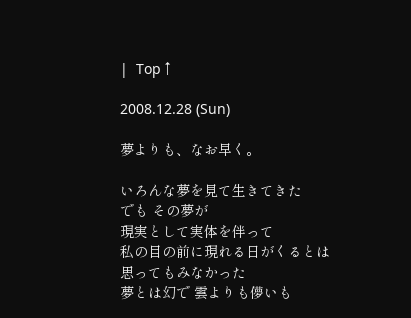|  Top↑

2008.12.28 (Sun)

夢よりも、なお早く。

いろんな夢を見て生きてきた
でも その夢が
現実として実体を伴って
私の目の前に現れる日がくるとは
思ってもみなかった
夢とは幻で 雲よりも儚いも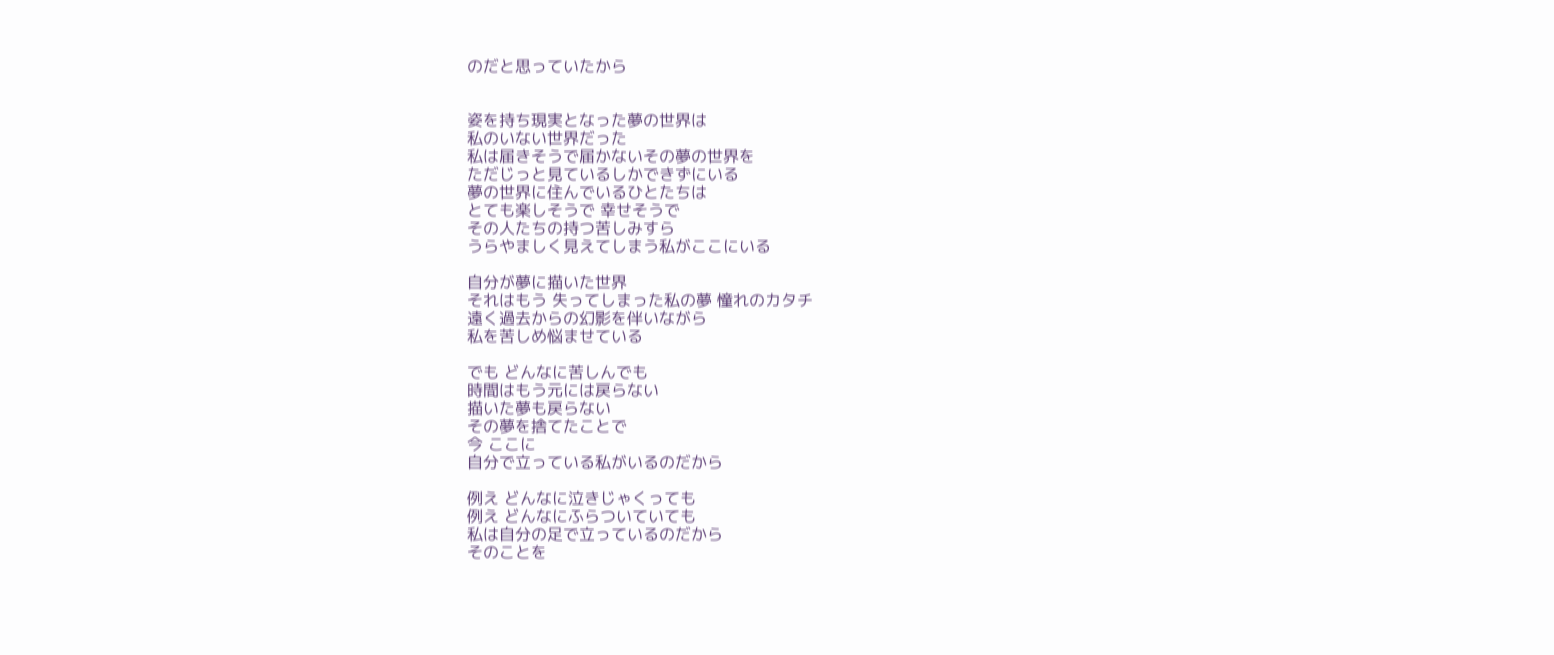のだと思っていたから


姿を持ち現実となった夢の世界は
私のいない世界だった
私は届きそうで届かないその夢の世界を
ただじっと見ているしかできずにいる
夢の世界に住んでいるひとたちは
とても楽しそうで 幸せそうで
その人たちの持つ苦しみすら
うらやましく見えてしまう私がここにいる

自分が夢に描いた世界
それはもう 失ってしまった私の夢 憧れのカタチ
遠く過去からの幻影を伴いながら
私を苦しめ悩ませている

でも どんなに苦しんでも
時間はもう元には戻らない
描いた夢も戻らない
その夢を捨てたことで
今 ここに
自分で立っている私がいるのだから

例え どんなに泣きじゃくっても
例え どんなにふらついていても
私は自分の足で立っているのだから
そのことを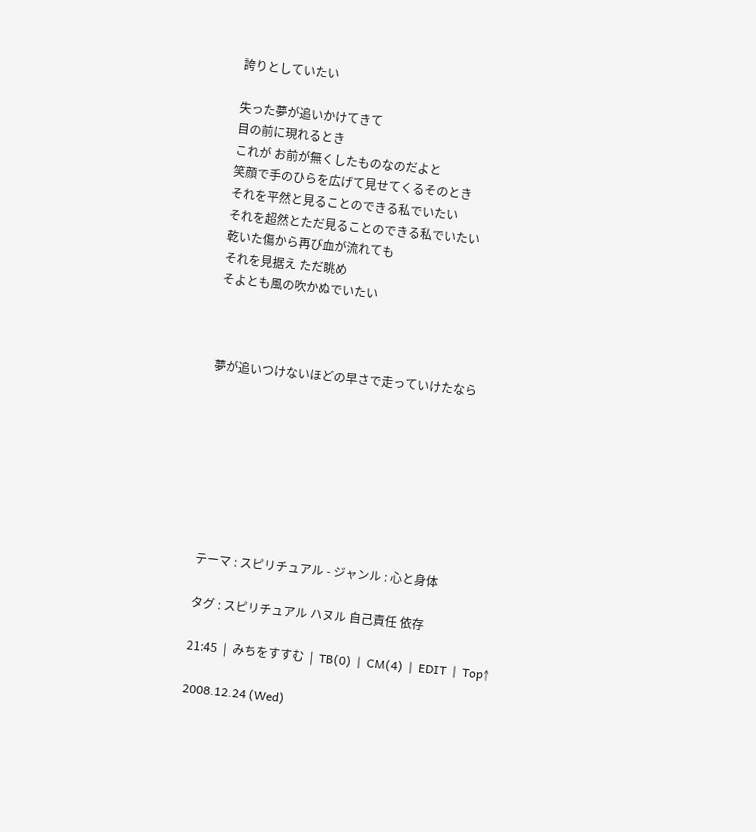誇りとしていたい

失った夢が追いかけてきて
目の前に現れるとき
これが お前が無くしたものなのだよと
笑顔で手のひらを広げて見せてくるそのとき
それを平然と見ることのできる私でいたい
それを超然とただ見ることのできる私でいたい
乾いた傷から再び血が流れても
それを見据え ただ眺め
そよとも風の吹かぬでいたい



夢が追いつけないほどの早さで走っていけたなら








テーマ : スピリチュアル - ジャンル : 心と身体

タグ : スピリチュアル ハヌル 自己責任 依存

21:45  |  みちをすすむ  |  TB(0)  |  CM(4)  |  EDIT  |  Top↑

2008.12.24 (Wed)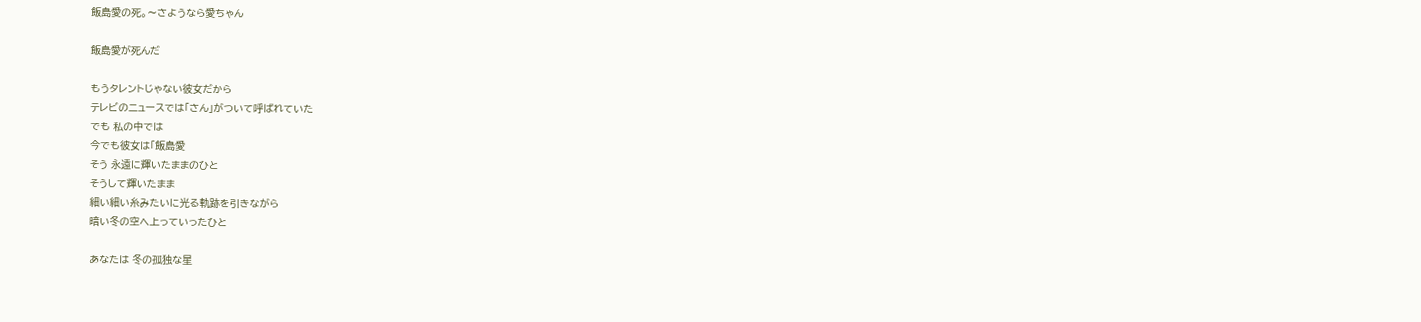飯島愛の死。〜さようなら愛ちゃん

飯島愛が死んだ

もうタレントじゃない彼女だから
テレビのニュースでは「さん」がついて呼ばれていた
でも 私の中では
今でも彼女は「飯島愛
そう 永遠に輝いたままのひと
そうして輝いたまま
細い細い糸みたいに光る軌跡を引きながら
暗い冬の空へ上っていったひと

あなたは 冬の孤独な星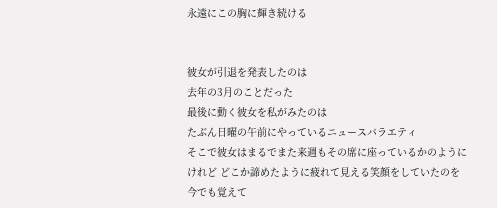永遠にこの胸に輝き続ける


彼女が引退を発表したのは
去年の3月のことだった
最後に動く彼女を私がみたのは
たぶん日曜の午前にやっているニュースバラエティ
そこで彼女はまるでまた来週もその席に座っているかのように
けれど どこか諦めたように疲れて見える笑顔をしていたのを
今でも覚えて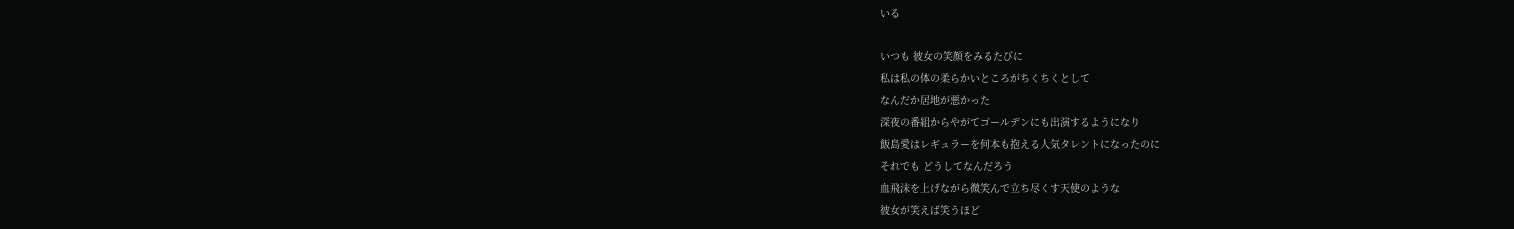いる

いつも 彼女の笑顔をみるたびに
私は私の体の柔らかいところがちくちくとして
なんだか居地が悪かった
深夜の番組からやがてゴールデンにも出演するようになり
飯島愛はレギュラーを何本も抱える人気タレントになったのに
それでも どうしてなんだろう
血飛沫を上げながら微笑んで立ち尽くす天使のような
彼女が笑えば笑うほど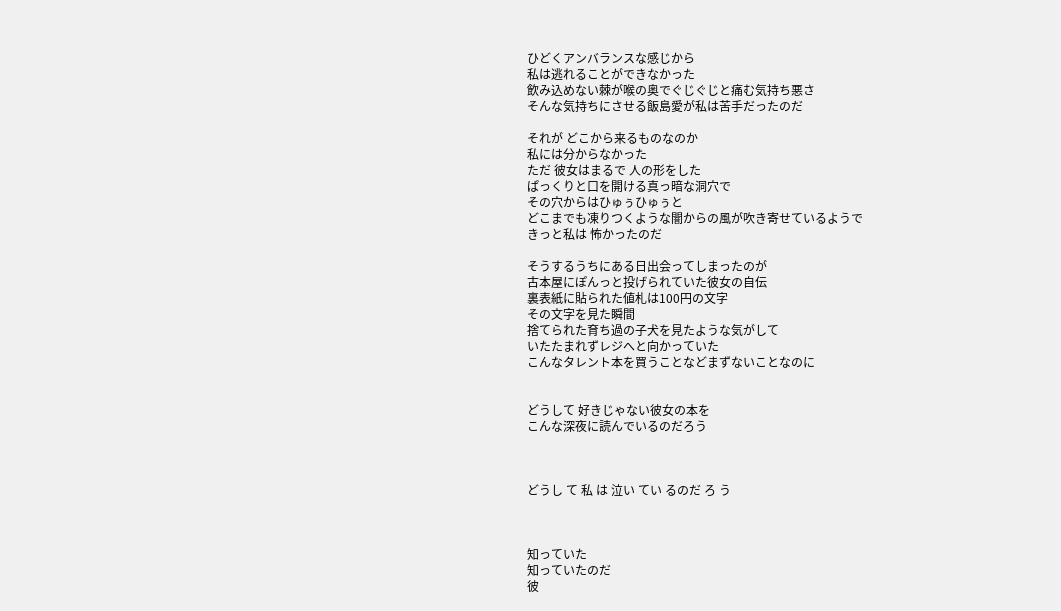ひどくアンバランスな感じから
私は逃れることができなかった
飲み込めない棘が喉の奥でぐじぐじと痛む気持ち悪さ
そんな気持ちにさせる飯島愛が私は苦手だったのだ

それが どこから来るものなのか
私には分からなかった
ただ 彼女はまるで 人の形をした
ぱっくりと口を開ける真っ暗な洞穴で
その穴からはひゅぅひゅぅと
どこまでも凍りつくような闇からの風が吹き寄せているようで
きっと私は 怖かったのだ

そうするうちにある日出会ってしまったのが
古本屋にぽんっと投げられていた彼女の自伝
裏表紙に貼られた値札は100円の文字
その文字を見た瞬間
捨てられた育ち過の子犬を見たような気がして
いたたまれずレジへと向かっていた
こんなタレント本を買うことなどまずないことなのに


どうして 好きじゃない彼女の本を
こんな深夜に読んでいるのだろう



どうし て 私 は 泣い てい るのだ ろ う



知っていた
知っていたのだ
彼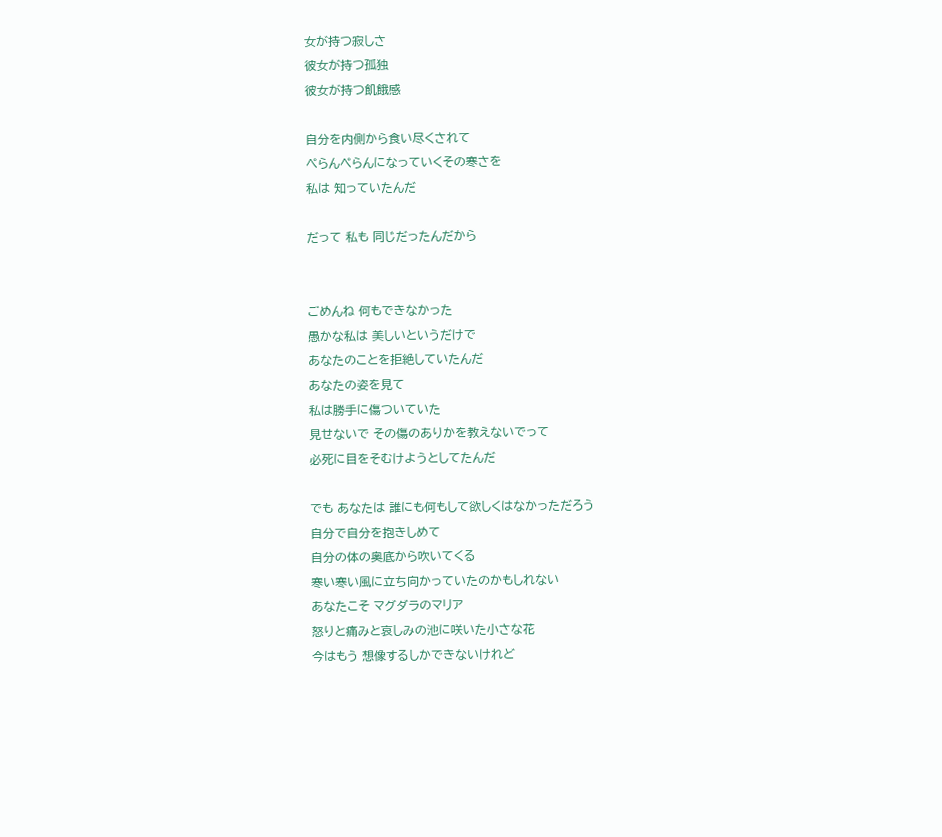女が持つ寂しさ
彼女が持つ孤独
彼女が持つ飢餓感

自分を内側から食い尽くされて
ぺらんぺらんになっていくその寒さを
私は 知っていたんだ

だって 私も 同じだったんだから


ごめんね 何もできなかった
愚かな私は 美しいというだけで
あなたのことを拒絶していたんだ
あなたの姿を見て
私は勝手に傷ついていた
見せないで その傷のありかを教えないでって
必死に目をそむけようとしてたんだ

でも あなたは 誰にも何もして欲しくはなかっただろう
自分で自分を抱きしめて
自分の体の奥底から吹いてくる
寒い寒い風に立ち向かっていたのかもしれない
あなたこそ マグダラのマリア
怒りと痛みと哀しみの池に咲いた小さな花
今はもう 想像するしかできないけれど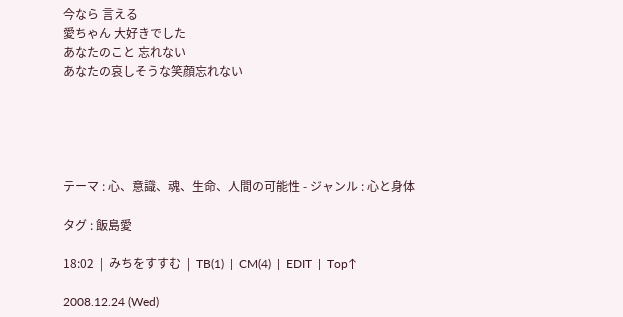今なら 言える
愛ちゃん 大好きでした
あなたのこと 忘れない
あなたの哀しそうな笑顔忘れない





テーマ : 心、意識、魂、生命、人間の可能性 - ジャンル : 心と身体

タグ : 飯島愛

18:02  |  みちをすすむ  |  TB(1)  |  CM(4)  |  EDIT  |  Top↑

2008.12.24 (Wed)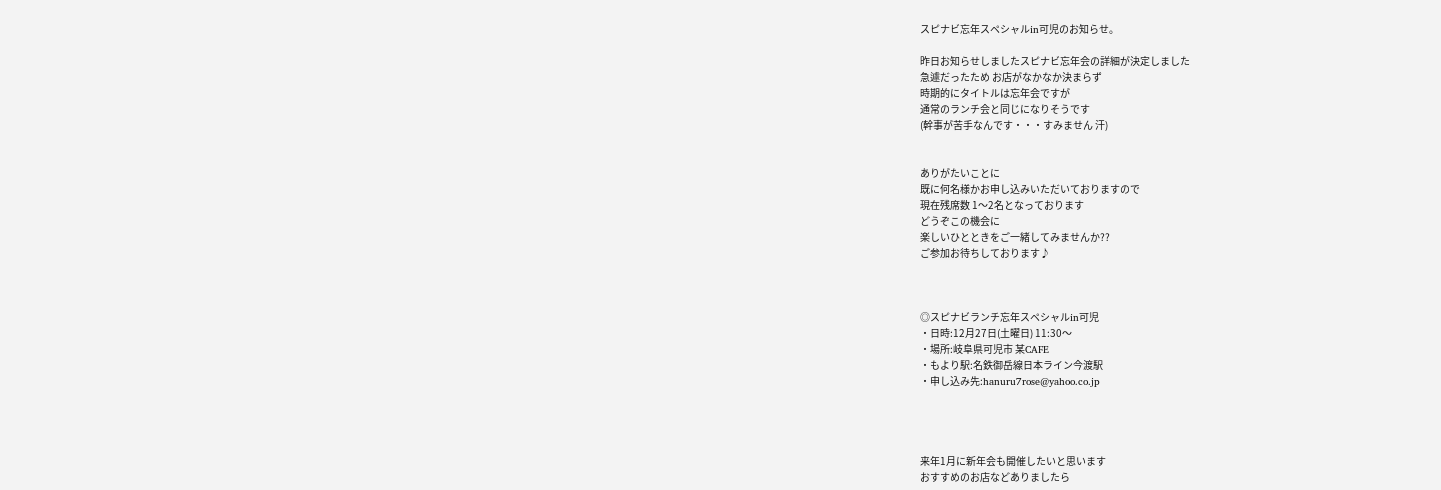スピナビ忘年スペシャルin可児のお知らせ。

昨日お知らせしましたスピナビ忘年会の詳細が決定しました
急遽だったため お店がなかなか決まらず
時期的にタイトルは忘年会ですが
通常のランチ会と同じになりそうです
(幹事が苦手なんです・・・すみません 汗)


ありがたいことに
既に何名様かお申し込みいただいておりますので
現在残席数 1〜2名となっております
どうぞこの機会に
楽しいひとときをご一緒してみませんか??
ご参加お待ちしております♪



◎スピナビランチ忘年スペシャルin可児
・日時:12月27日(土曜日) 11:30〜
・場所:岐阜県可児市 某CAFE
・もより駅:名鉄御岳線日本ライン今渡駅
・申し込み先:hanuru7rose@yahoo.co.jp




来年1月に新年会も開催したいと思います
おすすめのお店などありましたら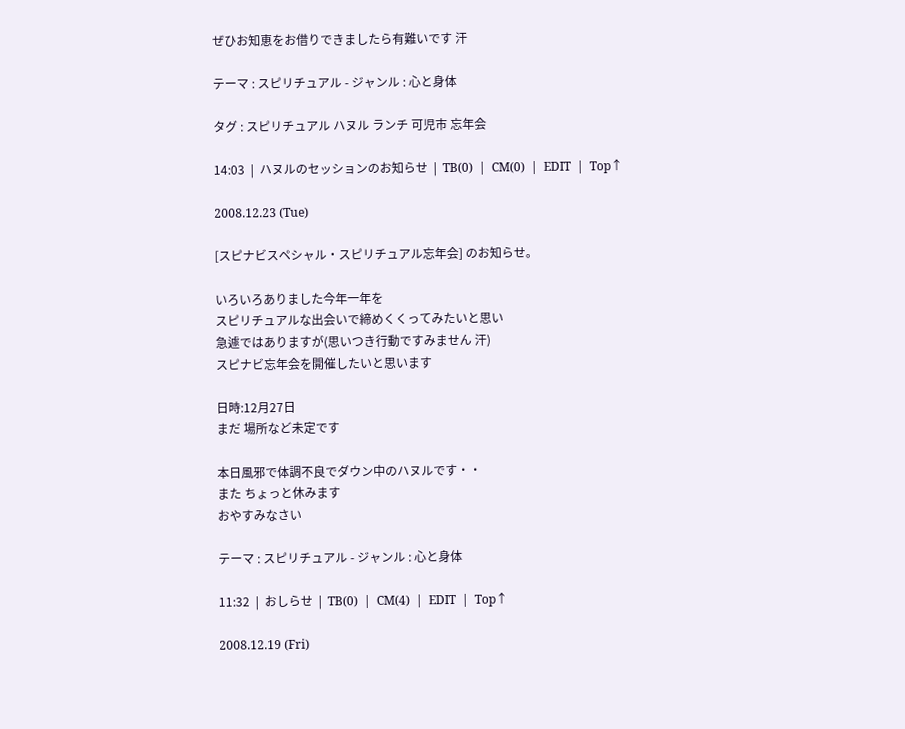ぜひお知恵をお借りできましたら有難いです 汗

テーマ : スピリチュアル - ジャンル : 心と身体

タグ : スピリチュアル ハヌル ランチ 可児市 忘年会

14:03  |  ハヌルのセッションのお知らせ  |  TB(0)  |  CM(0)  |  EDIT  |  Top↑

2008.12.23 (Tue)

[スピナビスペシャル・スピリチュアル忘年会] のお知らせ。

いろいろありました今年一年を
スピリチュアルな出会いで締めくくってみたいと思い
急遽ではありますが(思いつき行動ですみません 汗)
スピナビ忘年会を開催したいと思います

日時:12月27日
まだ 場所など未定です

本日風邪で体調不良でダウン中のハヌルです・・
また ちょっと休みます
おやすみなさい

テーマ : スピリチュアル - ジャンル : 心と身体

11:32  |  おしらせ  |  TB(0)  |  CM(4)  |  EDIT  |  Top↑

2008.12.19 (Fri)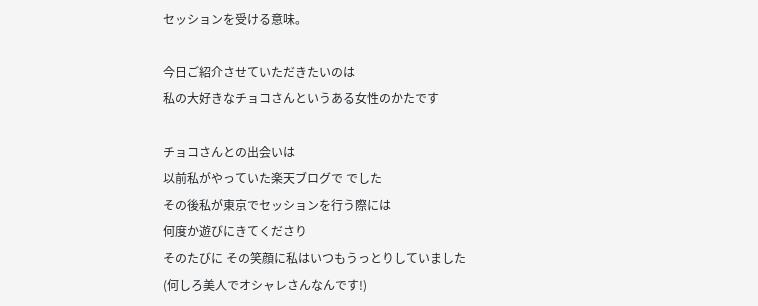セッションを受ける意味。

今日ご紹介させていただきたいのは
私の大好きなチョコさんというある女性のかたです

チョコさんとの出会いは
以前私がやっていた楽天ブログで でした
その後私が東京でセッションを行う際には
何度か遊びにきてくださり
そのたびに その笑顔に私はいつもうっとりしていました
(何しろ美人でオシャレさんなんです!)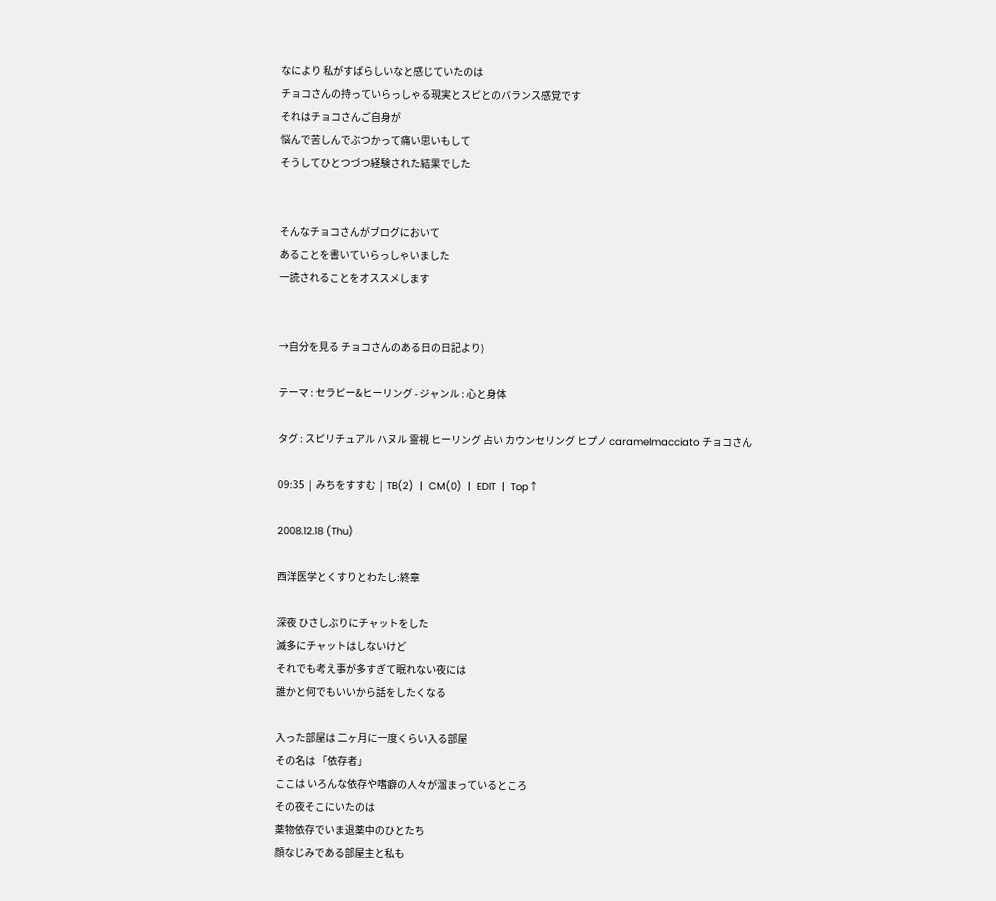なにより 私がすばらしいなと感じていたのは
チョコさんの持っていらっしゃる現実とスピとのバランス感覚です
それはチョコさんご自身が
悩んで苦しんでぶつかって痛い思いもして
そうしてひとつづつ経験された結果でした


そんなチョコさんがブログにおいて
あることを書いていらっしゃいました
一読されることをオススメします


→自分を見る チョコさんのある日の日記より)

テーマ : セラピー&ヒーリング - ジャンル : 心と身体

タグ : スピリチュアル ハヌル 霊視 ヒーリング 占い カウンセリング ヒプノ caramelmacciato チョコさん

09:35  |  みちをすすむ  |  TB(2)  |  CM(0)  |  EDIT  |  Top↑

2008.12.18 (Thu)

西洋医学とくすりとわたし:終章

深夜 ひさしぶりにチャットをした
滅多にチャットはしないけど
それでも考え事が多すぎて眠れない夜には
誰かと何でもいいから話をしたくなる

入った部屋は 二ヶ月に一度くらい入る部屋
その名は 「依存者」
ここは いろんな依存や嗜癖の人々が溜まっているところ
その夜そこにいたのは
薬物依存でいま退薬中のひとたち
顔なじみである部屋主と私も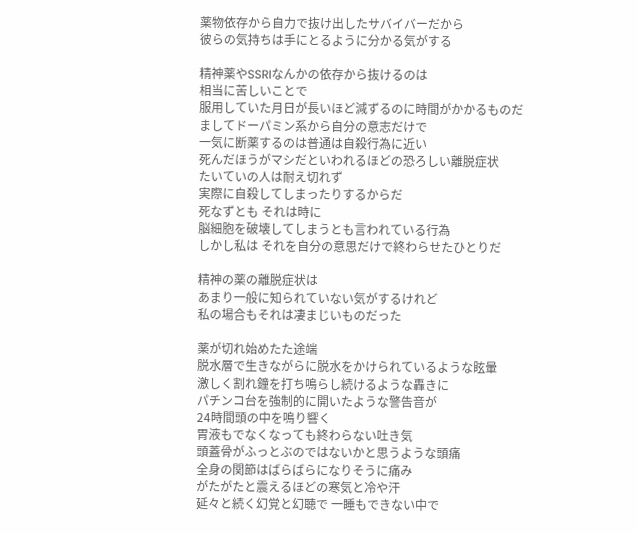薬物依存から自力で抜け出したサバイバーだから
彼らの気持ちは手にとるように分かる気がする

精神薬やSSRIなんかの依存から抜けるのは
相当に苦しいことで
服用していた月日が長いほど減ずるのに時間がかかるものだ
ましてドーパミン系から自分の意志だけで
一気に断薬するのは普通は自殺行為に近い
死んだほうがマシだといわれるほどの恐ろしい離脱症状
たいていの人は耐え切れず
実際に自殺してしまったりするからだ
死なずとも それは時に
脳細胞を破壊してしまうとも言われている行為
しかし私は それを自分の意思だけで終わらせたひとりだ

精神の薬の離脱症状は
あまり一般に知られていない気がするけれど
私の場合もそれは凄まじいものだった

薬が切れ始めたた途端
脱水層で生きながらに脱水をかけられているような眩暈
激しく割れ鐘を打ち鳴らし続けるような轟きに
パチンコ台を強制的に開いたような警告音が
24時間頭の中を鳴り響く
胃液もでなくなっても終わらない吐き気
頭蓋骨がふっとぶのではないかと思うような頭痛
全身の関節はばらばらになりそうに痛み
がたがたと震えるほどの寒気と冷や汗
延々と続く幻覚と幻聴で 一睡もできない中で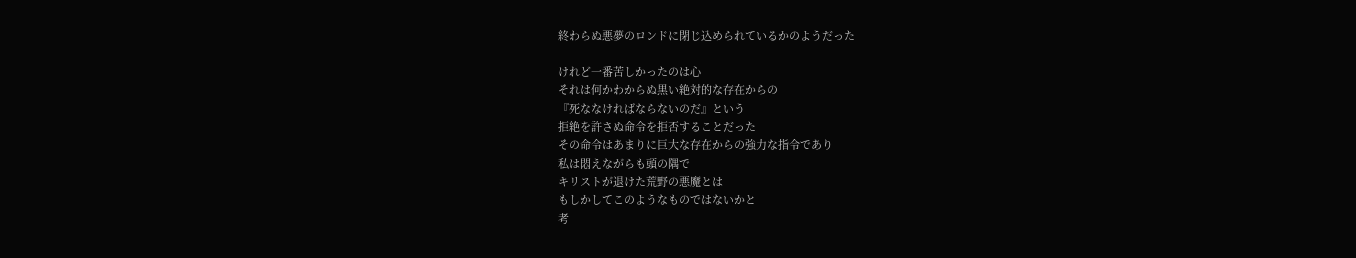終わらぬ悪夢のロンドに閉じ込められているかのようだった

けれど一番苦しかったのは心
それは何かわからぬ黒い絶対的な存在からの
『死ななければならないのだ』という
拒絶を許さぬ命令を拒否することだった
その命令はあまりに巨大な存在からの強力な指令であり
私は悶えながらも頭の隅で
キリストが退けた荒野の悪魔とは
もしかしてこのようなものではないかと
考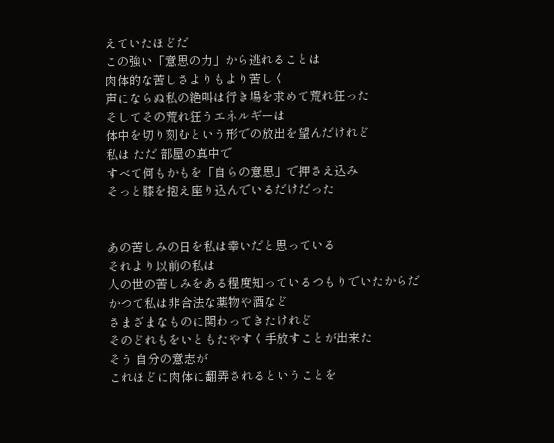えていたほどだ
この強い「意思の力」から逃れることは
肉体的な苦しさよりもより苦しく
声にならぬ私の絶叫は行き場を求めて荒れ狂った
そしてその荒れ狂うエネルギーは
体中を切り刻むという形での放出を望んだけれど
私は ただ 部屋の真中で
すべて何もかもを「自らの意思」で押さえ込み
そっと膝を抱え座り込んでいるだけだった


あの苦しみの日を私は幸いだと思っている
それより以前の私は
人の世の苦しみをある程度知っているつもりでいたからだ
かつて私は非合法な薬物や酒など
さまざまなものに関わってきたけれど
そのどれもをいともたやすく手放すことが出来た
そう 自分の意志が
これほどに肉体に翻弄されるということを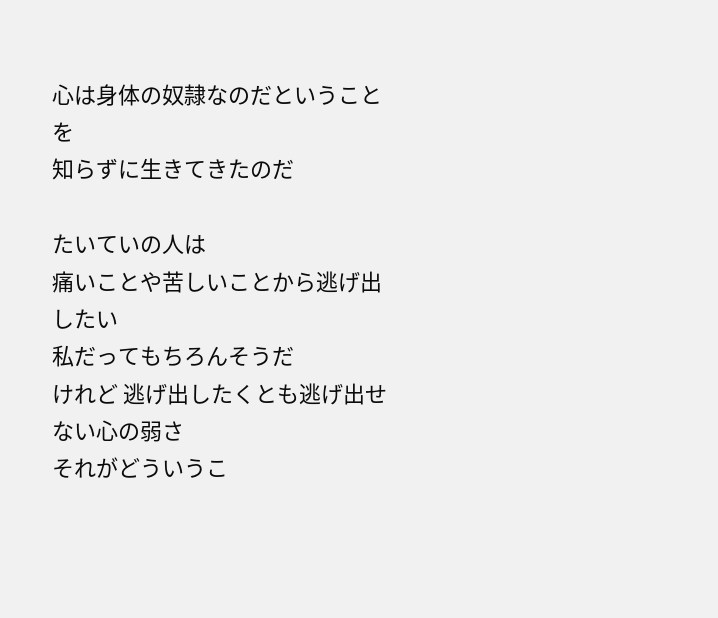心は身体の奴隷なのだということを
知らずに生きてきたのだ

たいていの人は
痛いことや苦しいことから逃げ出したい
私だってもちろんそうだ
けれど 逃げ出したくとも逃げ出せない心の弱さ
それがどういうこ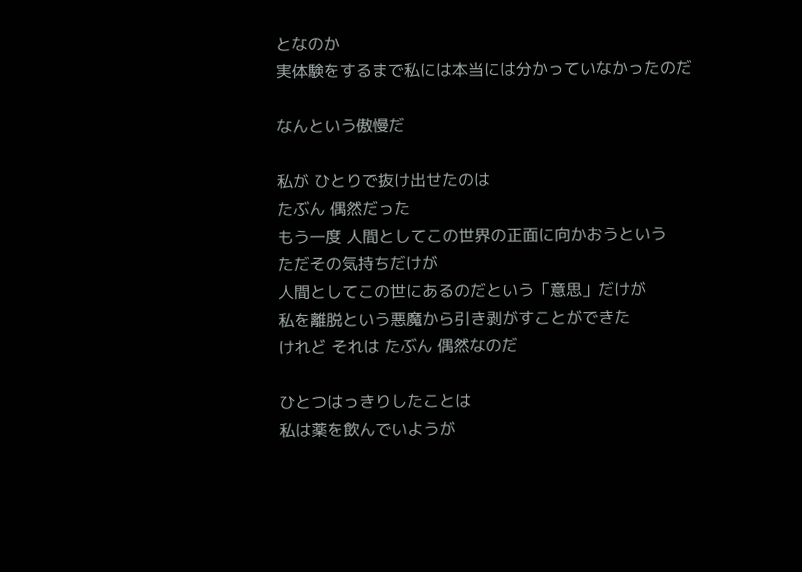となのか
実体験をするまで私には本当には分かっていなかったのだ

なんという傲慢だ

私が ひとりで抜け出せたのは
たぶん 偶然だった
もう一度 人間としてこの世界の正面に向かおうという
ただその気持ちだけが
人間としてこの世にあるのだという「意思」だけが
私を離脱という悪魔から引き剥がすことができた
けれど それは たぶん 偶然なのだ

ひとつはっきりしたことは
私は薬を飲んでいようが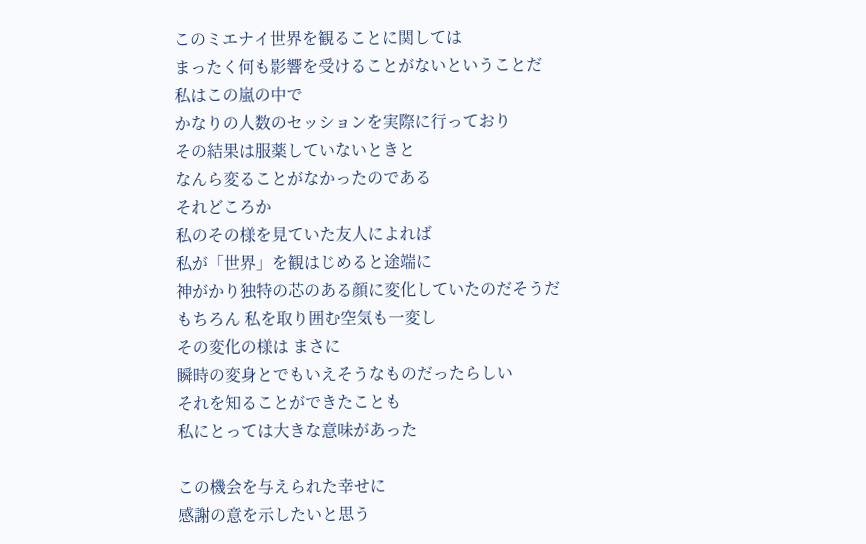このミエナイ世界を観ることに関しては
まったく何も影響を受けることがないということだ
私はこの嵐の中で
かなりの人数のセッションを実際に行っており
その結果は服薬していないときと
なんら変ることがなかったのである
それどころか
私のその様を見ていた友人によれば
私が「世界」を観はじめると途端に
神がかり独特の芯のある顔に変化していたのだそうだ
もちろん 私を取り囲む空気も一変し
その変化の様は まさに
瞬時の変身とでもいえそうなものだったらしい
それを知ることができたことも
私にとっては大きな意味があった

この機会を与えられた幸せに
感謝の意を示したいと思う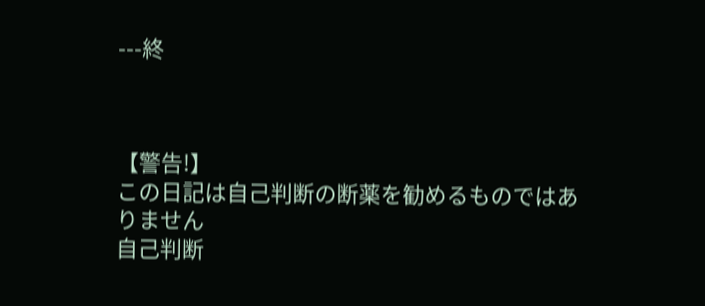---終



【警告!】
この日記は自己判断の断薬を勧めるものではありません
自己判断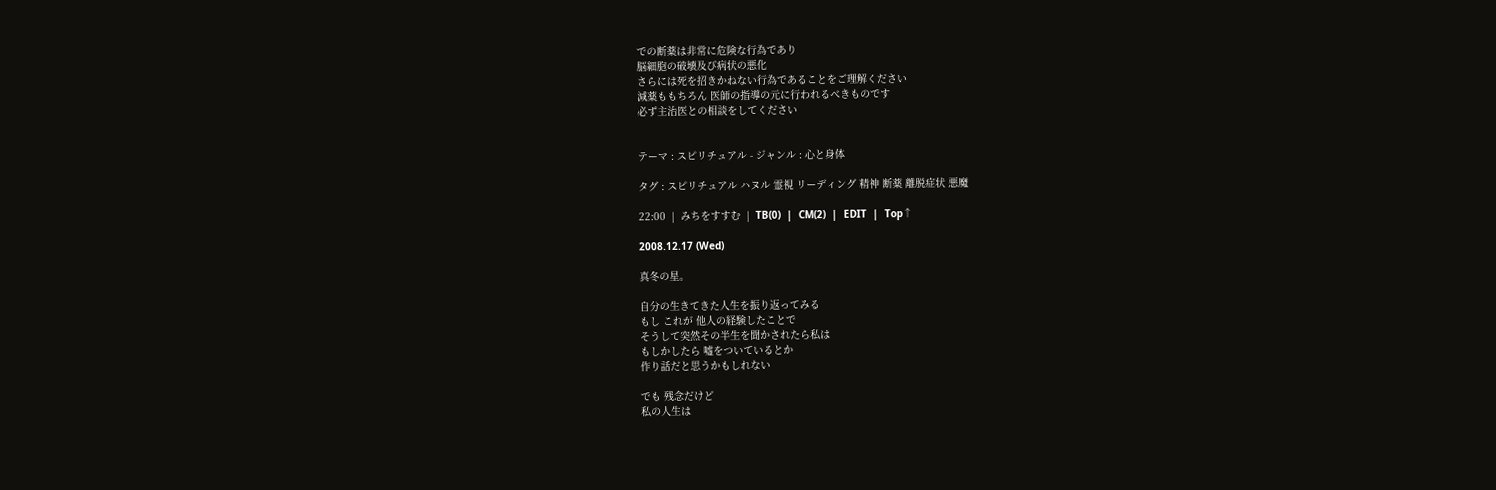での断薬は非常に危険な行為であり
脳細胞の破壊及び病状の悪化
さらには死を招きかねない行為であることをご理解ください
減薬ももちろん 医師の指導の元に行われるべきものです
必ず主治医との相談をしてください


テーマ : スピリチュアル - ジャンル : 心と身体

タグ : スピリチュアル ハヌル 霊視 リーディング 精神 断薬 離脱症状 悪魔

22:00  |  みちをすすむ  |  TB(0)  |  CM(2)  |  EDIT  |  Top↑

2008.12.17 (Wed)

真冬の星。

自分の生きてきた人生を振り返ってみる
もし これが 他人の経験したことで
そうして突然その半生を聞かされたら私は
もしかしたら 嘘をついているとか
作り話だと思うかもしれない

でも 残念だけど
私の人生は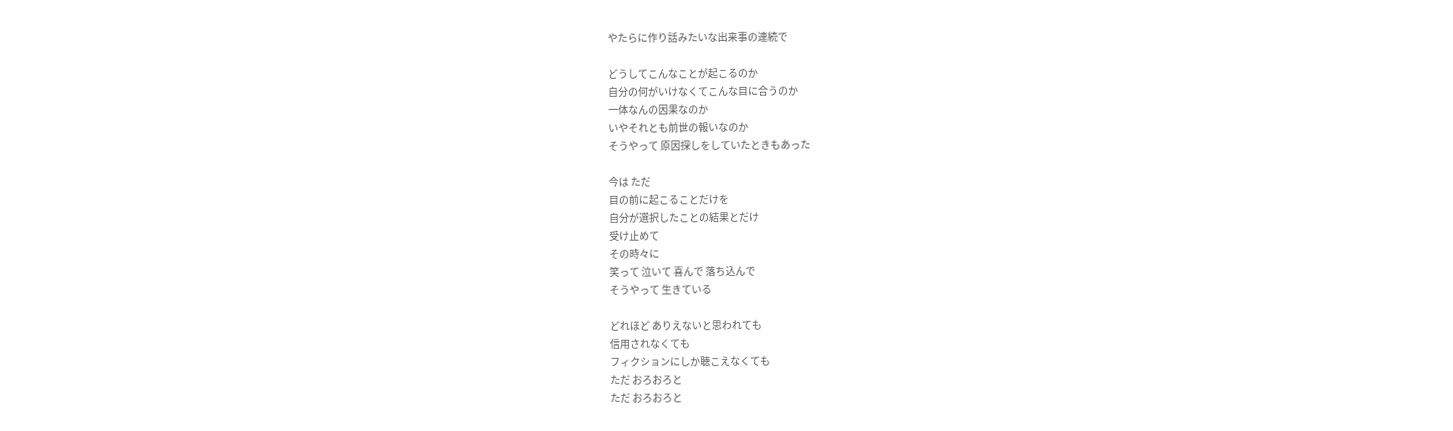やたらに作り話みたいな出来事の連続で

どうしてこんなことが起こるのか
自分の何がいけなくてこんな目に合うのか
一体なんの因果なのか
いやそれとも前世の報いなのか
そうやって 原因探しをしていたときもあった

今は ただ
目の前に起こることだけを
自分が選択したことの結果とだけ
受け止めて
その時々に
笑って 泣いて 喜んで 落ち込んで
そうやって 生きている

どれほど ありえないと思われても
信用されなくても
フィクションにしか聴こえなくても
ただ おろおろと
ただ おろおろと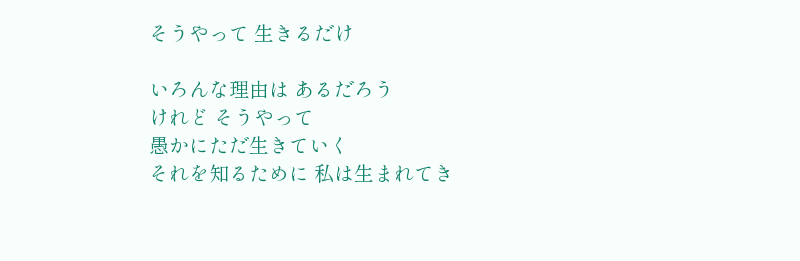そうやって 生きるだけ

いろんな理由は あるだろう
けれど そうやって
愚かにただ生きていく
それを知るために 私は生まれてき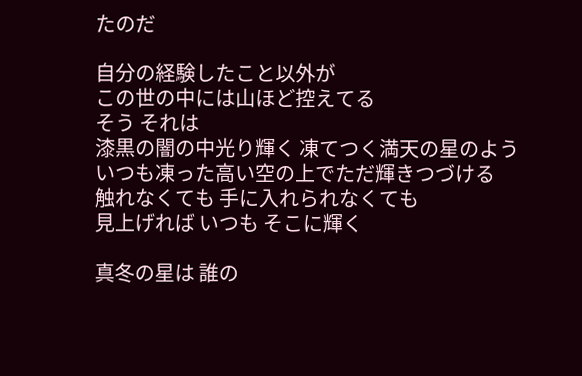たのだ

自分の経験したこと以外が
この世の中には山ほど控えてる
そう それは
漆黒の闇の中光り輝く 凍てつく満天の星のよう
いつも凍った高い空の上でただ輝きつづける
触れなくても 手に入れられなくても
見上げれば いつも そこに輝く

真冬の星は 誰の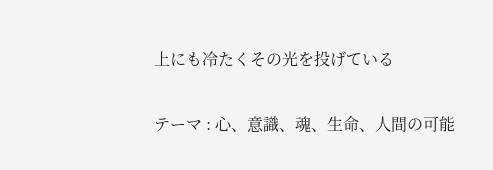上にも冷たくその光を投げている

テーマ : 心、意識、魂、生命、人間の可能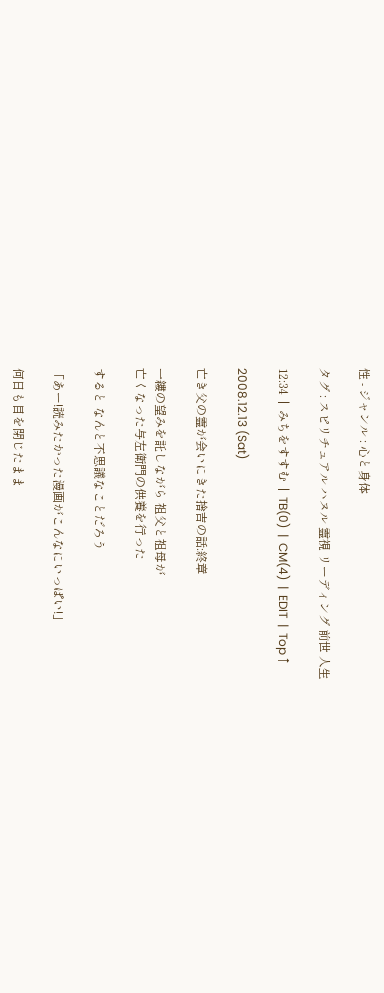性 - ジャンル : 心と身体

タグ : スピリチュアル ハヌル 霊視 リーディング 前世 人生

12:34  |  みちをすすむ  |  TB(0)  |  CM(4)  |  EDIT  |  Top↑

2008.12.13 (Sat)

亡き父の霊が会いにきた捨吉の話:終章

一縷の望みを託しながら 祖父と祖母が
亡くなった与左衛門の供養を行った

すると なんと不思議なことだろう

「あー!読みたかった漫画がこんなにいっぱい!」

何日も目を閉じたまま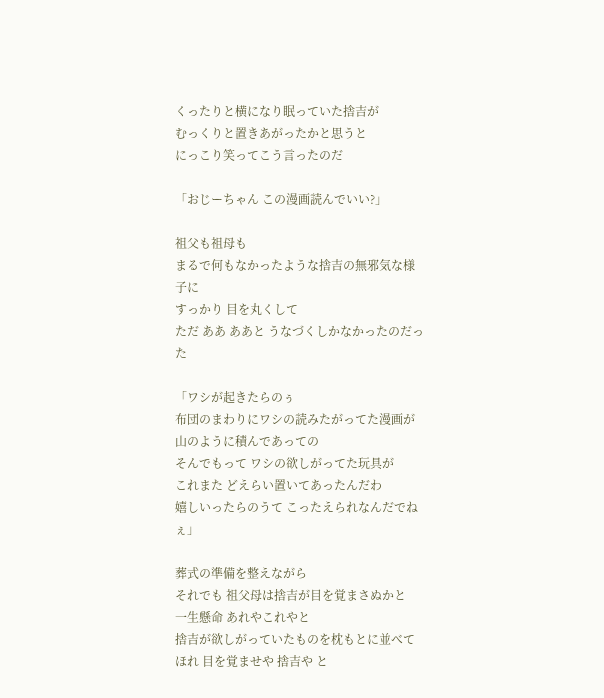くったりと横になり眠っていた捨吉が
むっくりと置きあがったかと思うと
にっこり笑ってこう言ったのだ

「おじーちゃん この漫画読んでいい?」

祖父も祖母も
まるで何もなかったような捨吉の無邪気な様子に
すっかり 目を丸くして
ただ ああ ああと うなづくしかなかったのだった

「ワシが起きたらのぅ
布団のまわりにワシの読みたがってた漫画が
山のように積んであっての
そんでもって ワシの欲しがってた玩具が
これまた どえらい置いてあったんだわ
嬉しいったらのうて こったえられなんだでねぇ」

葬式の準備を整えながら
それでも 祖父母は捨吉が目を覚まさぬかと
一生懸命 あれやこれやと
捨吉が欲しがっていたものを枕もとに並べて
ほれ 目を覚ませや 捨吉や と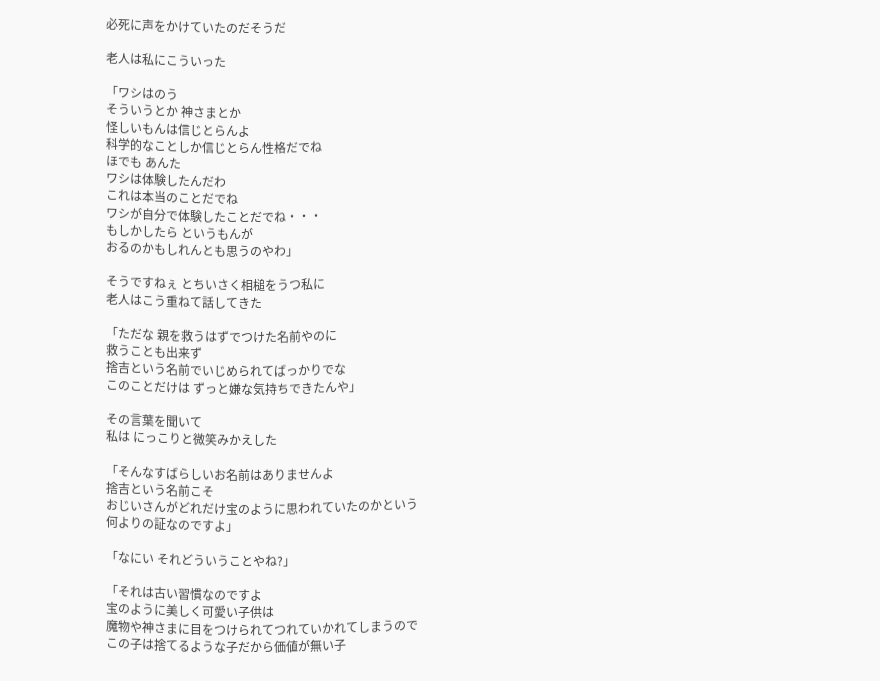必死に声をかけていたのだそうだ

老人は私にこういった

「ワシはのう
そういうとか 神さまとか
怪しいもんは信じとらんよ
科学的なことしか信じとらん性格だでね
ほでも あんた
ワシは体験したんだわ
これは本当のことだでね
ワシが自分で体験したことだでね・・・
もしかしたら というもんが
おるのかもしれんとも思うのやわ」

そうですねぇ とちいさく相槌をうつ私に
老人はこう重ねて話してきた

「ただな 親を救うはずでつけた名前やのに
救うことも出来ず
捨吉という名前でいじめられてばっかりでな
このことだけは ずっと嫌な気持ちできたんや」

その言葉を聞いて
私は にっこりと微笑みかえした

「そんなすばらしいお名前はありませんよ
捨吉という名前こそ
おじいさんがどれだけ宝のように思われていたのかという
何よりの証なのですよ」

「なにい それどういうことやね?」

「それは古い習慣なのですよ
宝のように美しく可愛い子供は
魔物や神さまに目をつけられてつれていかれてしまうので
この子は捨てるような子だから価値が無い子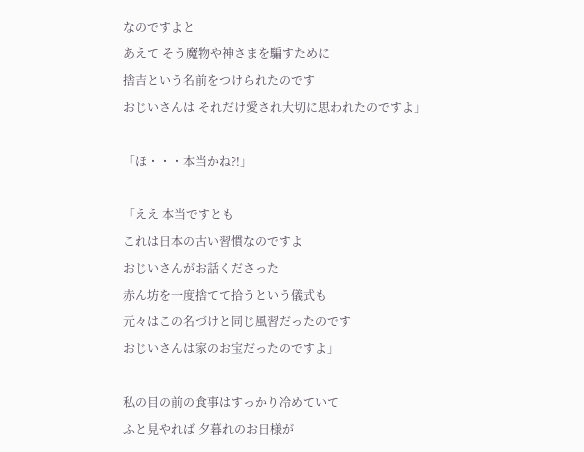なのですよと
あえて そう魔物や神さまを騙すために
捨吉という名前をつけられたのです
おじいさんは それだけ愛され大切に思われたのですよ」

「ほ・・・本当かね?!」

「ええ 本当ですとも
これは日本の古い習慣なのですよ
おじいさんがお話くださった
赤ん坊を一度捨てて拾うという儀式も
元々はこの名づけと同じ風習だったのです
おじいさんは家のお宝だったのですよ」

私の目の前の食事はすっかり冷めていて
ふと見やれば 夕暮れのお日様が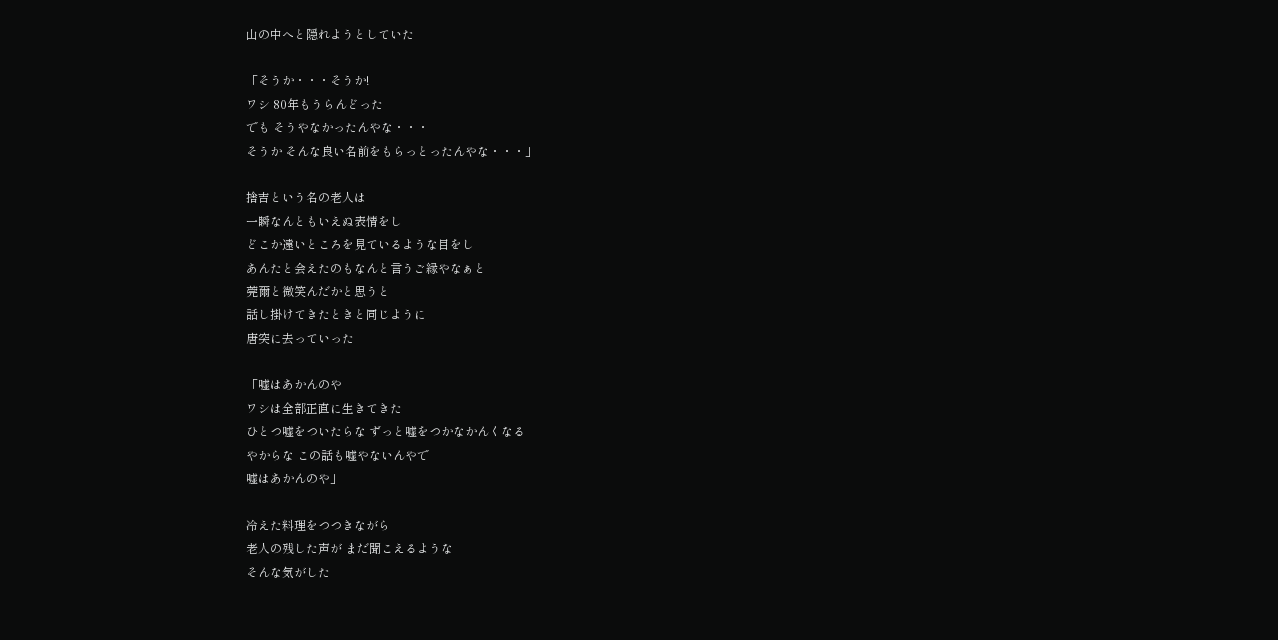山の中へと隠れようとしていた

「そうか・・・そうか!
ワシ 80年もうらんどった
でも そうやなかったんやな・・・
そうか そんな良い名前をもらっとったんやな・・・」

捨吉という名の老人は
一瞬なんともいえぬ表情をし
どこか遠いところを見ているような目をし
あんたと会えたのもなんと言うご縁やなぁと
莞爾と微笑んだかと思うと
話し掛けてきたときと同じように
唐突に去っていった

「嘘はあかんのや
ワシは全部正直に生きてきた
ひとつ嘘をついたらな ずっと嘘をつかなかんくなる
やからな この話も嘘やないんやで
嘘はあかんのや」

冷えた料理をつつきながら
老人の残した声が まだ聞こえるような
そんな気がした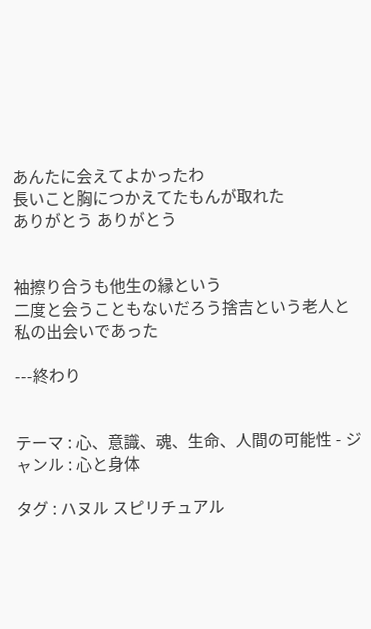あんたに会えてよかったわ
長いこと胸につかえてたもんが取れた
ありがとう ありがとう


袖擦り合うも他生の縁という
二度と会うこともないだろう捨吉という老人と
私の出会いであった

---終わり


テーマ : 心、意識、魂、生命、人間の可能性 - ジャンル : 心と身体

タグ : ハヌル スピリチュアル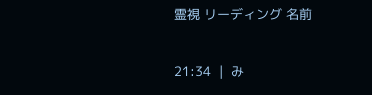霊視 リーディング 名前

21:34  |  み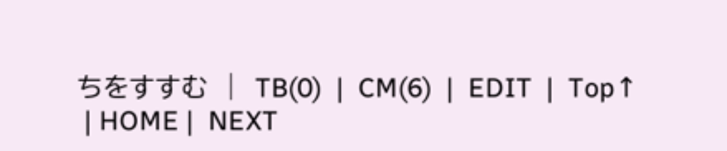ちをすすむ  |  TB(0)  |  CM(6)  |  EDIT  |  Top↑
 | HOME |  NEXT